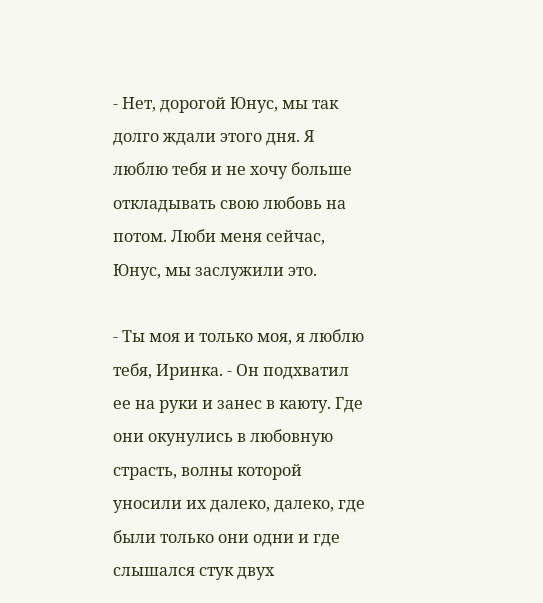- Нет, дорогой Юнус, мы так долго ждали этого дня. Я люблю тебя и не хочу больше откладывать свою любовь на потом. Люби меня сейчас, Юнус, мы заслужили это.

- Ты моя и только моя, я люблю тебя, Иринка. - Он подхватил ее на руки и занес в каюту. Где они окунулись в любовную страсть, волны которой уносили их далеко, далеко, где были только они одни и где слышался стук двух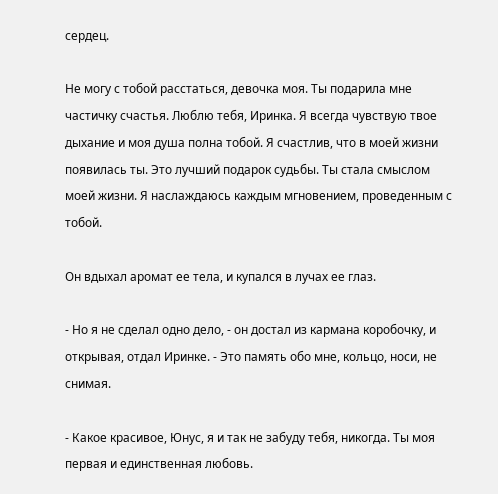сердец.

Не могу с тобой расстаться, девочка моя. Ты подарила мне частичку счастья. Люблю тебя, Иринка. Я всегда чувствую твое дыхание и моя душа полна тобой. Я счастлив, что в моей жизни появилась ты. Это лучший подарок судьбы. Ты стала смыслом моей жизни. Я наслаждаюсь каждым мгновением, проведенным с тобой.

Он вдыхал аромат ее тела, и купался в лучах ее глаз.

- Но я не сделал одно дело, - он достал из кармана коробочку, и открывая, отдал Иринке. - Это память обо мне, кольцо, носи, не снимая.

- Какое красивое, Юнус, я и так не забуду тебя, никогда. Ты моя первая и единственная любовь.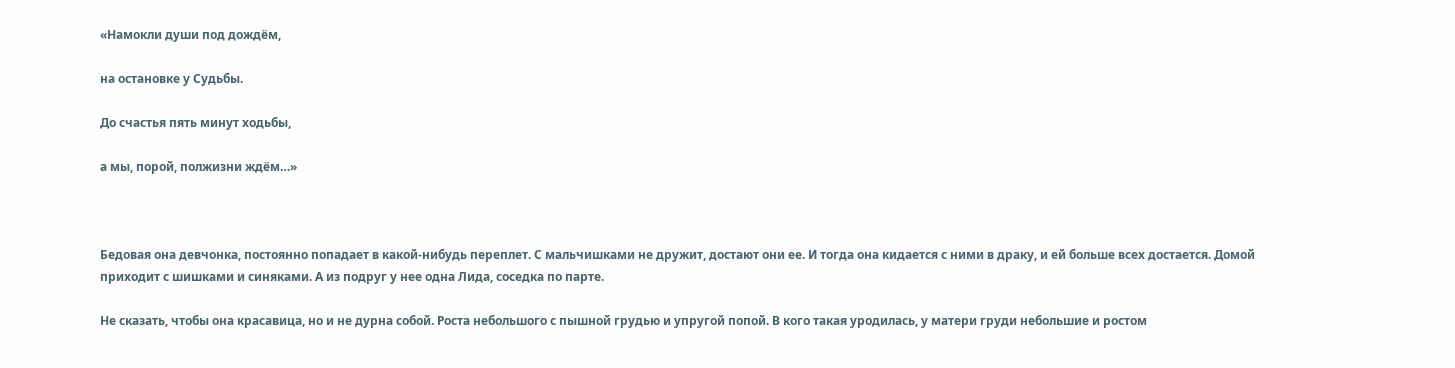«Намокли души под дождём,

на остановке у Судьбы.

До счастья пять минут ходьбы,

а мы, порой, полжизни ждём…»



Бедовая она девчонка, постоянно попадает в какой-нибудь переплет. С мальчишками не дружит, достают они ее. И тогда она кидается с ними в драку, и ей больше всех достается. Домой приходит с шишками и синяками. А из подруг у нее одна Лида, соседка по парте.

Не сказать, чтобы она красавица, но и не дурна собой. Роста небольшого с пышной грудью и упругой попой. В кого такая уродилась, у матери груди небольшие и ростом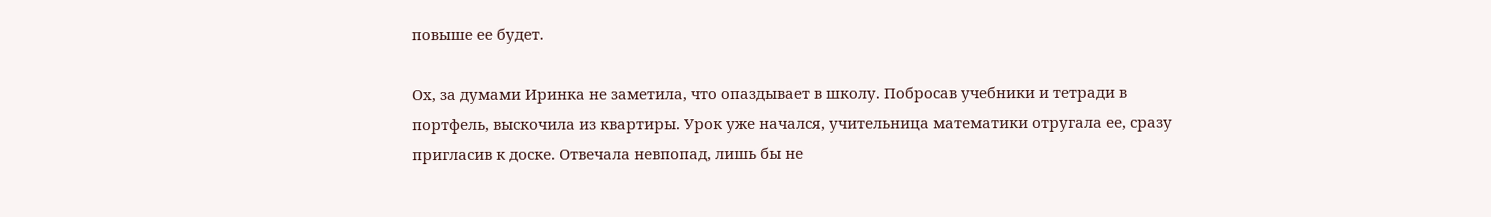повыше ее будет.

Ох, за думами Иринка не заметила, что опаздывает в школу. Побросав учебники и тетради в портфель, выскочила из квартиры. Урок уже начался, учительница математики отругала ее, сразу пригласив к доске. Отвечала невпопад, лишь бы не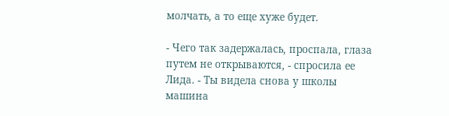молчать, а то еще хуже будет.

- Чего так задержалась, проспала, глаза путем не открываются, - спросила ее Лида. - Ты видела снова у школы машина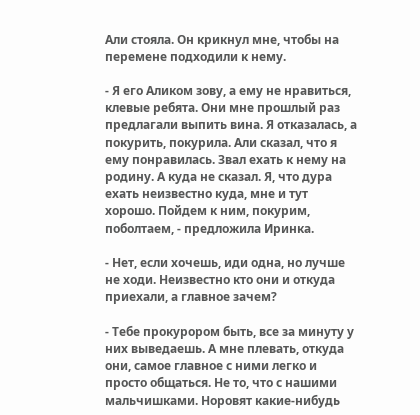Али стояла. Он крикнул мне, чтобы на перемене подходили к нему.

- Я его Аликом зову, а ему не нравиться, клевые ребята. Они мне прошлый раз предлагали выпить вина. Я отказалась, а покурить, покурила. Али сказал, что я ему понравилась. Звал ехать к нему на родину. А куда не сказал. Я, что дура ехать неизвестно куда, мне и тут хорошо. Пойдем к ним, покурим, поболтаем, - предложила Иринка.

- Нет, если хочешь, иди одна, но лучше не ходи. Неизвестно кто они и откуда приехали, а главное зачем?

- Тебе прокурором быть, все за минуту у них выведаешь. А мне плевать, откуда они, самое главное с ними легко и просто общаться. Не то, что с нашими мальчишками. Норовят какие-нибудь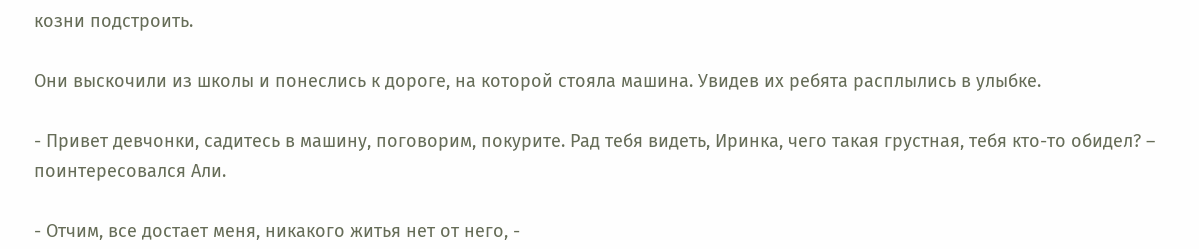козни подстроить.

Они выскочили из школы и понеслись к дороге, на которой стояла машина. Увидев их ребята расплылись в улыбке.

- Привет девчонки, садитесь в машину, поговорим, покурите. Рад тебя видеть, Иринка, чего такая грустная, тебя кто-то обидел? – поинтересовался Али.

- Отчим, все достает меня, никакого житья нет от него, -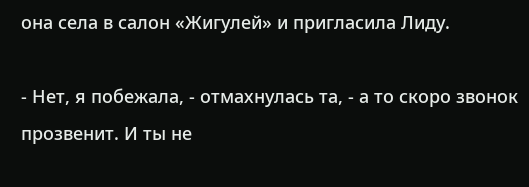она села в салон «Жигулей» и пригласила Лиду.

- Нет, я побежала, - отмахнулась та, - а то скоро звонок прозвенит. И ты не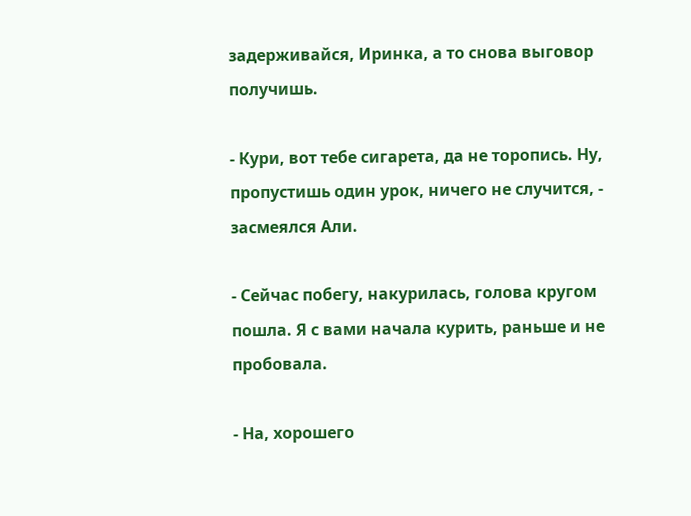задерживайся, Иринка, а то снова выговор получишь.

- Кури, вот тебе сигарета, да не торопись. Ну, пропустишь один урок, ничего не случится, - засмеялся Али.

- Сейчас побегу, накурилась, голова кругом пошла. Я с вами начала курить, раньше и не пробовала.

- На, хорошего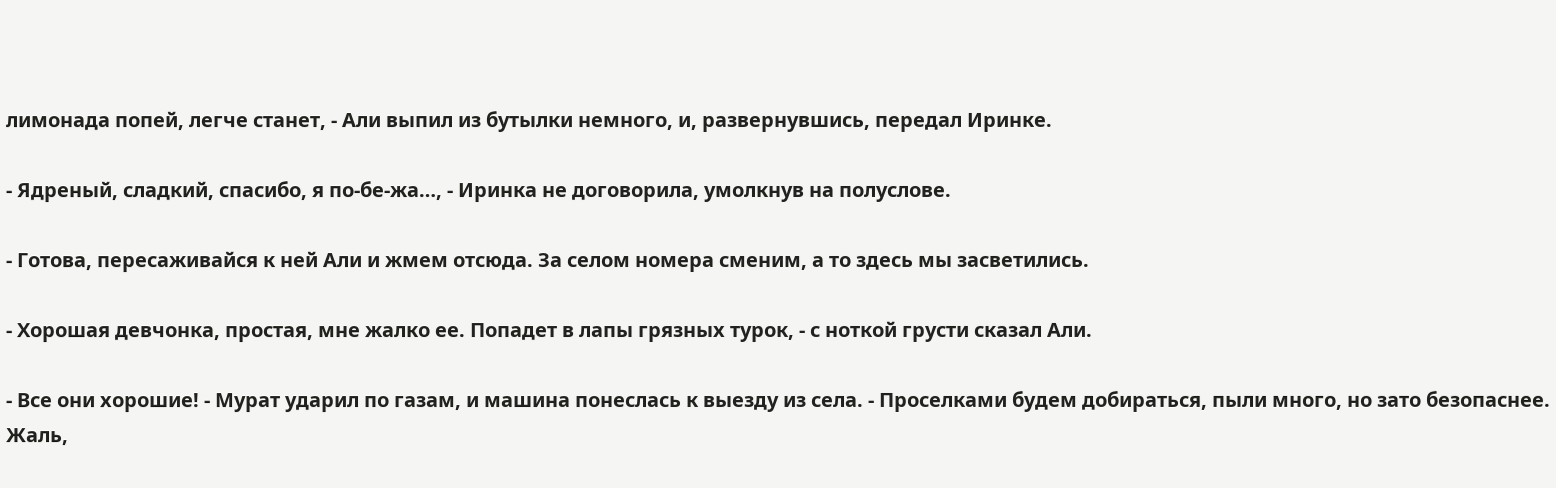лимонада попей, легче станет, - Али выпил из бутылки немного, и, развернувшись, передал Иринке.

- Ядреный, сладкий, спасибо, я по-бе-жа…, - Иринка не договорила, умолкнув на полуслове.

- Готова, пересаживайся к ней Али и жмем отсюда. За селом номера сменим, а то здесь мы засветились.

- Хорошая девчонка, простая, мне жалко ее. Попадет в лапы грязных турок, - с ноткой грусти сказал Али.

- Все они хорошие! - Мурат ударил по газам, и машина понеслась к выезду из села. - Проселками будем добираться, пыли много, но зато безопаснее. Жаль,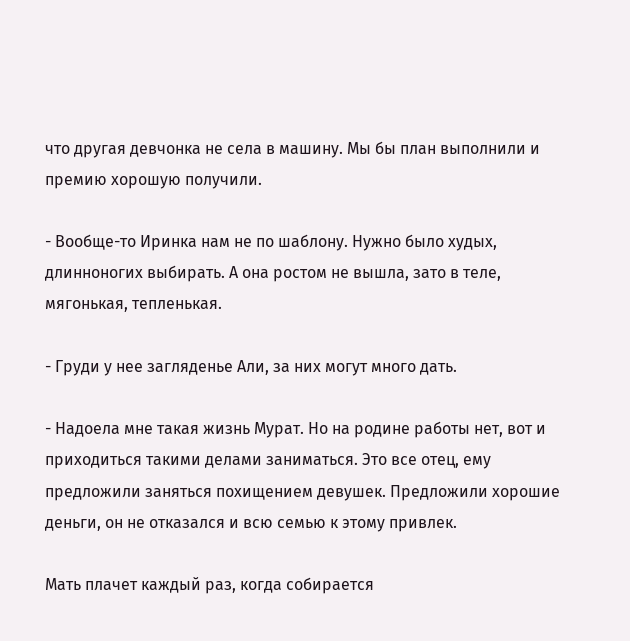что другая девчонка не села в машину. Мы бы план выполнили и премию хорошую получили.

- Вообще-то Иринка нам не по шаблону. Нужно было худых, длинноногих выбирать. А она ростом не вышла, зато в теле, мягонькая, тепленькая.

- Груди у нее загляденье Али, за них могут много дать.

- Надоела мне такая жизнь Мурат. Но на родине работы нет, вот и приходиться такими делами заниматься. Это все отец, ему предложили заняться похищением девушек. Предложили хорошие деньги, он не отказался и всю семью к этому привлек.

Мать плачет каждый раз, когда собирается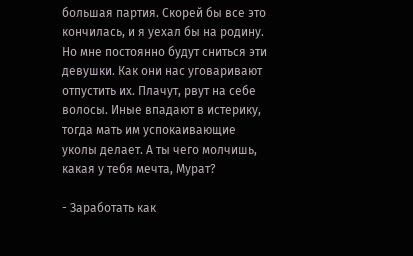большая партия. Скорей бы все это кончилась, и я уехал бы на родину. Но мне постоянно будут сниться эти девушки. Как они нас уговаривают отпустить их. Плачут, рвут на себе волосы. Иные впадают в истерику, тогда мать им успокаивающие уколы делает. А ты чего молчишь, какая у тебя мечта, Мурат?

- Заработать как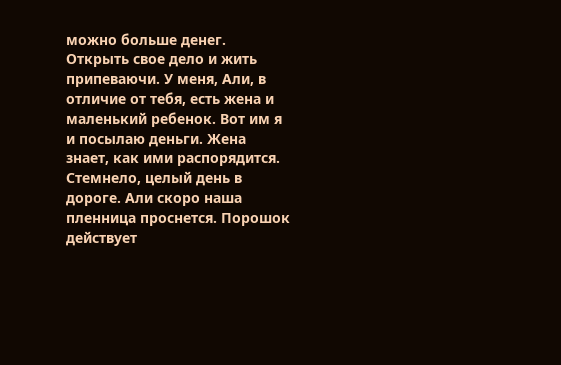можно больше денег. Открыть свое дело и жить припеваючи. У меня, Али, в отличие от тебя, есть жена и маленький ребенок. Вот им я и посылаю деньги. Жена знает, как ими распорядится. Стемнело, целый день в дороге. Али скоро наша пленница проснется. Порошок действует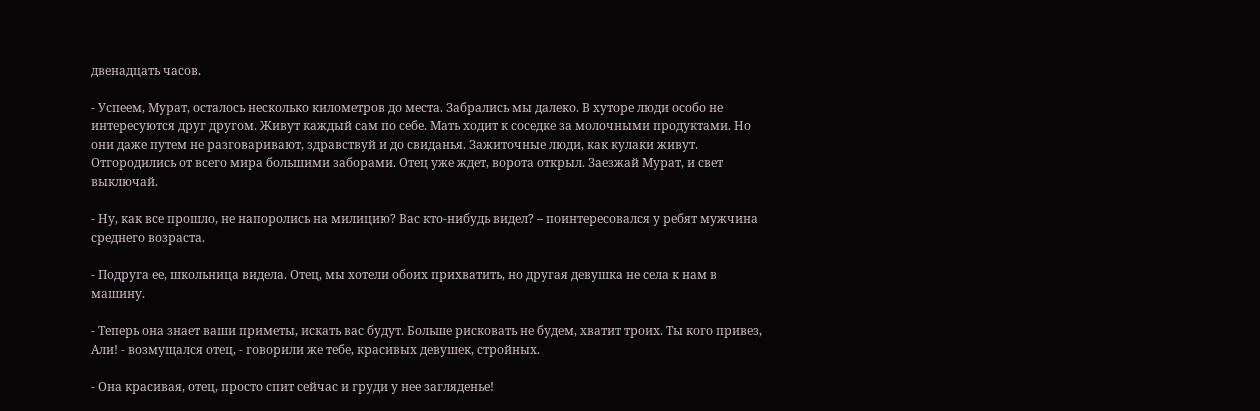двенадцать часов.

- Успеем, Мурат, осталось несколько километров до места. Забрались мы далеко. В хуторе люди особо не интересуются друг другом. Живут каждый сам по себе. Мать ходит к соседке за молочными продуктами. Но они даже путем не разговаривают, здравствуй и до свиданья. Зажиточные люди, как кулаки живут. Отгородились от всего мира большими заборами. Отец уже ждет, ворота открыл. Заезжай Мурат, и свет выключай.

- Ну, как все прошло, не напоролись на милицию? Вас кто-нибудь видел? – поинтересовался у ребят мужчина среднего возраста.

- Подруга ее, школьница видела. Отец, мы хотели обоих прихватить, но другая девушка не села к нам в машину.

- Теперь она знает ваши приметы, искать вас будут. Больше рисковать не будем, хватит троих. Ты кого привез, Али! - возмущался отец, - говорили же тебе, красивых девушек, стройных.

- Она красивая, отец, просто спит сейчас и груди у нее загляденье!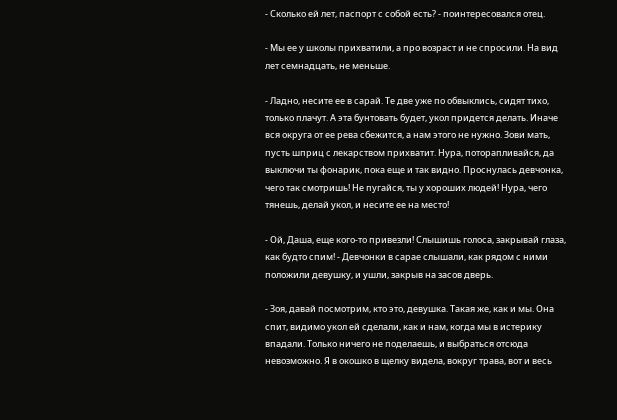- Сколько ей лет, паспорт с собой есть? - поинтересовался отец.

- Мы ее у школы прихватили, а про возраст и не спросили. На вид лет семнадцать, не меньше.

- Ладно, несите ее в сарай. Те две уже по обвыклись, сидят тихо, только плачут. А эта бунтовать будет, укол придется делать. Иначе вся округа от ее рева сбежится, а нам этого не нужно. Зови мать, пусть шприц с лекарством прихватит. Нура, поторапливайся, да выключи ты фонарик, пока еще и так видно. Проснулась девчонка, чего так смотришь! Не пугайся, ты у хороших людей! Нура, чего тянешь, делай укол, и несите ее на место!

- Ой, Даша, еще кого-то привезли! Слышишь голоса, закрывай глаза, как будто спим! - Девчонки в сарае слышали, как рядом с ними положили девушку, и ушли, закрыв на засов дверь.

- Зоя, давай посмотрим, кто это, девушка. Такая же, как и мы. Она спит, видимо укол ей сделали, как и нам, когда мы в истерику впадали. Только ничего не поделаешь, и выбраться отсюда невозможно. Я в окошко в щелку видела, вокруг трава, вот и весь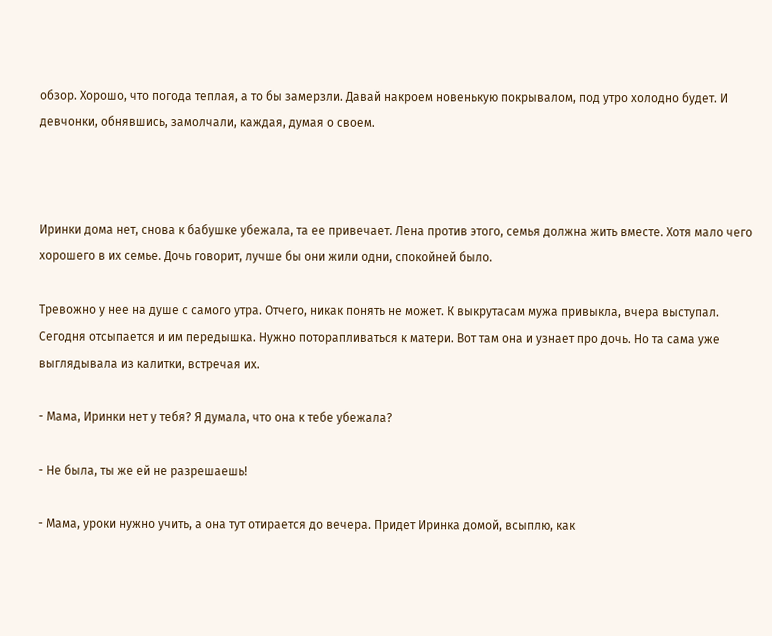обзор. Хорошо, что погода теплая, а то бы замерзли. Давай накроем новенькую покрывалом, под утро холодно будет. И девчонки, обнявшись, замолчали, каждая, думая о своем.



Иринки дома нет, снова к бабушке убежала, та ее привечает. Лена против этого, семья должна жить вместе. Хотя мало чего хорошего в их семье. Дочь говорит, лучше бы они жили одни, спокойней было.

Тревожно у нее на душе с самого утра. Отчего, никак понять не может. К выкрутасам мужа привыкла, вчера выступал. Сегодня отсыпается и им передышка. Нужно поторапливаться к матери. Вот там она и узнает про дочь. Но та сама уже выглядывала из калитки, встречая их.

- Мама, Иринки нет у тебя? Я думала, что она к тебе убежала?

- Не была, ты же ей не разрешаешь!

- Мама, уроки нужно учить, а она тут отирается до вечера. Придет Иринка домой, всыплю, как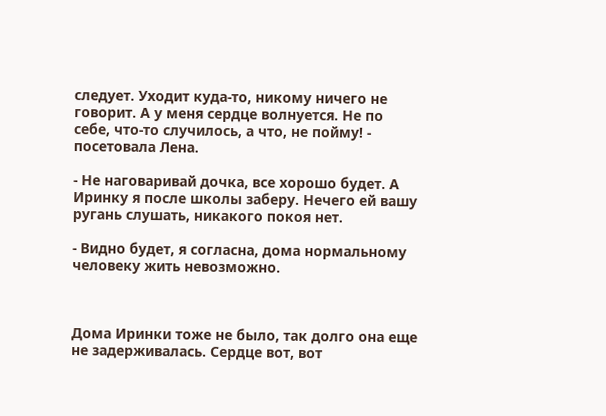следует. Уходит куда-то, никому ничего не говорит. А у меня сердце волнуется. Не по себе, что-то случилось, а что, не пойму! - посетовала Лена.

- Не наговаривай дочка, все хорошо будет. А Иринку я после школы заберу. Нечего ей вашу ругань слушать, никакого покоя нет.

- Видно будет, я согласна, дома нормальному человеку жить невозможно.



Дома Иринки тоже не было, так долго она еще не задерживалась. Сердце вот, вот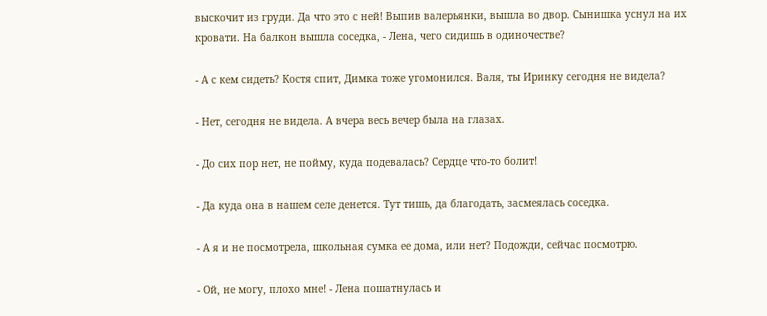выскочит из груди. Да что это с ней! Выпив валерьянки, вышла во двор. Сынишка уснул на их кровати. На балкон вышла соседка, - Лена, чего сидишь в одиночестве?

- А с кем сидеть? Костя спит, Димка тоже угомонился. Валя, ты Иринку сегодня не видела?

- Нет, сегодня не видела. А вчера весь вечер была на глазах.

- До сих пор нет, не пойму, куда подевалась? Сердце что-то болит!

- Да куда она в нашем селе денется. Тут тишь, да благодать, засмеялась соседка.

- А я и не посмотрела, школьная сумка ее дома, или нет? Подожди, сейчас посмотрю.

- Ой, не могу, плохо мне! - Лена пошатнулась и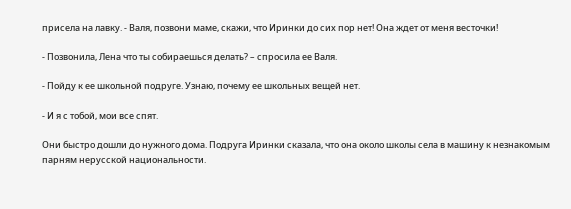присела на лавку. - Валя, позвони маме, скажи, что Иринки до сих пор нет! Она ждет от меня весточки!

- Позвонила, Лена что ты собираешься делать? – спросила ее Валя.

- Пойду к ее школьной подруге. Узнаю, почему ее школьных вещей нет.

- И я с тобой, мои все спят.

Они быстро дошли до нужного дома. Подруга Иринки сказала, что она около школы села в машину к незнакомым парням нерусской национальности.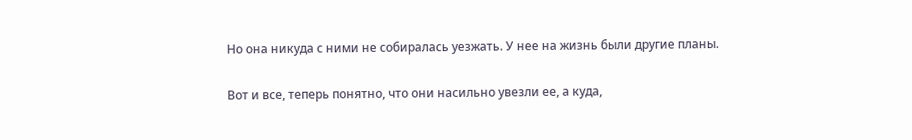Но она никуда с ними не собиралась уезжать. У нее на жизнь были другие планы.

Вот и все, теперь понятно, что они насильно увезли ее, а куда,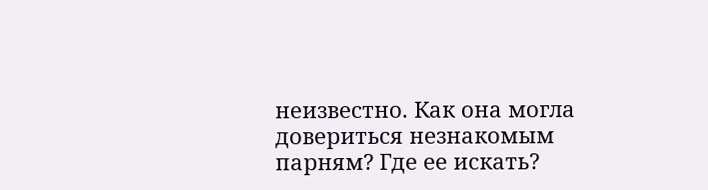неизвестно. Как она могла довериться незнакомым парням? Где ее искать?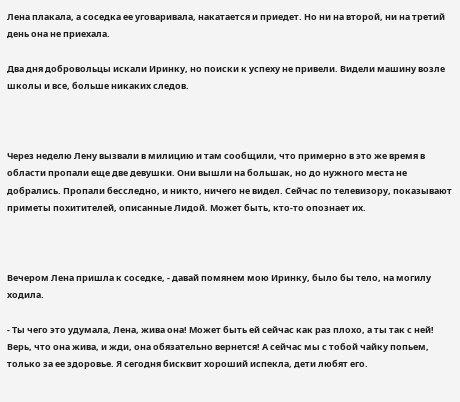Лена плакала, а соседка ее уговаривала, накатается и приедет. Но ни на второй, ни на третий день она не приехала.

Два дня добровольцы искали Иринку, но поиски к успеху не привели. Видели машину возле школы и все, больше никаких следов.



Через неделю Лену вызвали в милицию и там сообщили, что примерно в это же время в области пропали еще две девушки. Они вышли на большак, но до нужного места не добрались. Пропали бесследно, и никто, ничего не видел. Сейчас по телевизору, показывают приметы похитителей, описанные Лидой. Может быть, кто-то опознает их.



Вечером Лена пришла к соседке, - давай помянем мою Иринку, было бы тело, на могилу ходила.

- Ты чего это удумала, Лена, жива она! Может быть ей сейчас как раз плохо, а ты так с ней! Верь, что она жива, и жди, она обязательно вернется! А сейчас мы с тобой чайку попьем, только за ее здоровье. Я сегодня бисквит хороший испекла, дети любят его.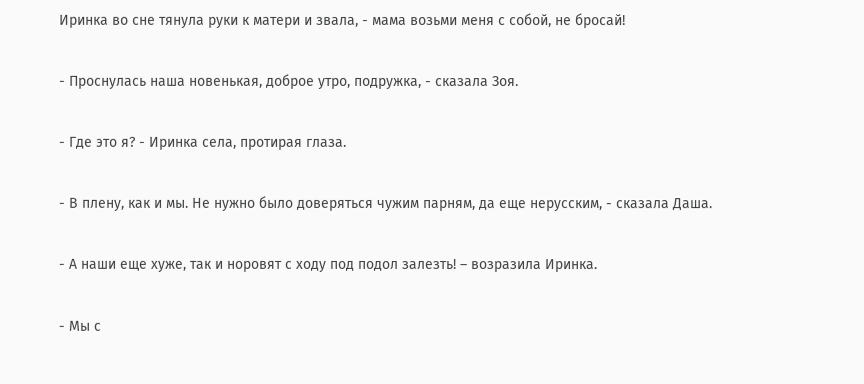Иринка во сне тянула руки к матери и звала, - мама возьми меня с собой, не бросай!

- Проснулась наша новенькая, доброе утро, подружка, - сказала Зоя.

- Где это я? - Иринка села, протирая глаза.

- В плену, как и мы. Не нужно было доверяться чужим парням, да еще нерусским, - сказала Даша.

- А наши еще хуже, так и норовят с ходу под подол залезть! – возразила Иринка.

- Мы с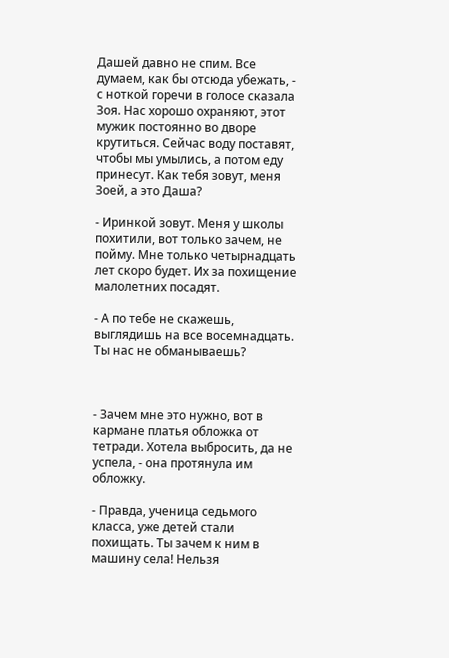Дашей давно не спим. Все думаем, как бы отсюда убежать, - с ноткой горечи в голосе сказала Зоя. Нас хорошо охраняют, этот мужик постоянно во дворе крутиться. Сейчас воду поставят, чтобы мы умылись, а потом еду принесут. Как тебя зовут, меня Зоей, а это Даша?

- Иринкой зовут. Меня у школы похитили, вот только зачем, не пойму. Мне только четырнадцать лет скоро будет. Их за похищение малолетних посадят.

- А по тебе не скажешь, выглядишь на все восемнадцать. Ты нас не обманываешь?



- Зачем мне это нужно, вот в кармане платья обложка от тетради. Хотела выбросить, да не успела, - она протянула им обложку.

- Правда, ученица седьмого класса, уже детей стали похищать. Ты зачем к ним в машину села! Нельзя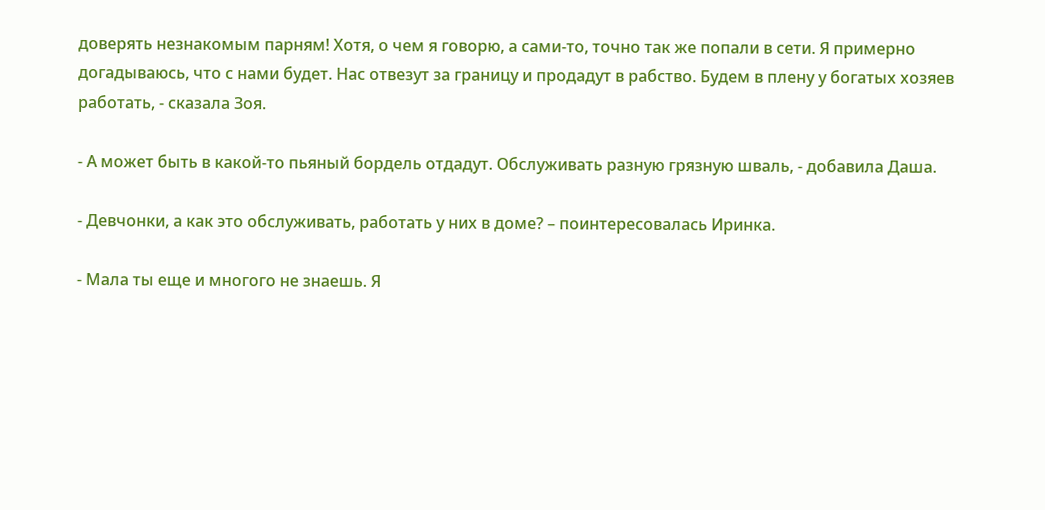доверять незнакомым парням! Хотя, о чем я говорю, а сами-то, точно так же попали в сети. Я примерно догадываюсь, что с нами будет. Нас отвезут за границу и продадут в рабство. Будем в плену у богатых хозяев работать, - сказала Зоя.

- А может быть в какой-то пьяный бордель отдадут. Обслуживать разную грязную шваль, - добавила Даша.

- Девчонки, а как это обслуживать, работать у них в доме? – поинтересовалась Иринка.

- Мала ты еще и многого не знаешь. Я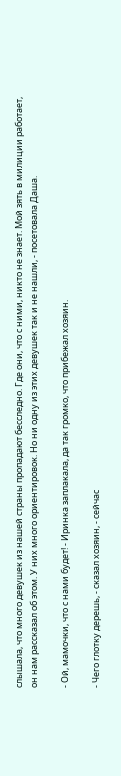слышала, что много девушек из нашей страны пропадают бесследно. Где они, что с ними, никто не знает. Мой зять в милиции работает, он нам рассказал об этом. У них много ориентировок. Но ни одну из этих девушек так и не нашли, - посетовала Даша.

- Ой, мамочки, что с нами будет! - Иринка заплакала, да так громко, что прибежал хозяин.

- Чего глотку дерешь, - сказал хозяин, - сейчас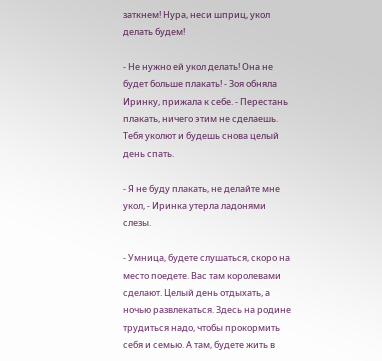заткнем! Нура, неси шприц, укол делать будем!

- Не нужно ей укол делать! Она не будет больше плакать! - Зоя обняла Иринку, прижала к себе. - Перестань плакать, ничего этим не сделаешь. Тебя уколют и будешь снова целый день спать.

- Я не буду плакать, не делайте мне укол, - Иринка утерла ладонями слезы.

- Умница, будете слушаться, скоро на место поедете. Вас там королевами сделают. Целый день отдыхать, а ночью развлекаться. Здесь на родине трудиться надо, чтобы прокормить себя и семью. А там, будете жить в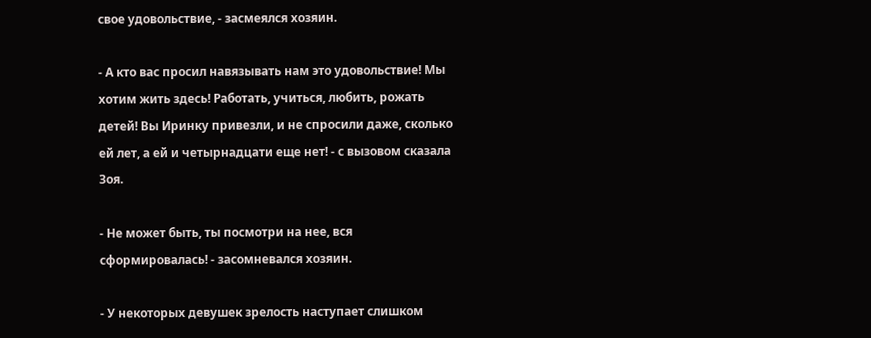свое удовольствие, - засмеялся хозяин.

- А кто вас просил навязывать нам это удовольствие! Мы хотим жить здесь! Работать, учиться, любить, рожать детей! Вы Иринку привезли, и не спросили даже, сколько ей лет, а ей и четырнадцати еще нет! - с вызовом сказала Зоя.

- Не может быть, ты посмотри на нее, вся сформировалась! - засомневался хозяин.

- У некоторых девушек зрелость наступает слишком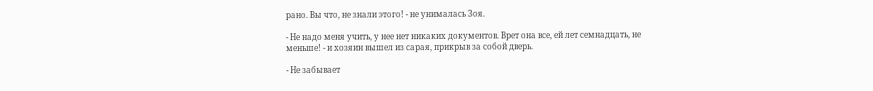рано. Вы что, не знали этого! - не унималась Зоя.

- Не надо меня учить, у нее нет никаких документов. Врет она все, ей лет семнадцать, не меньше! - и хозяин вышел из сарая, прикрыв за собой дверь.

- Не забывает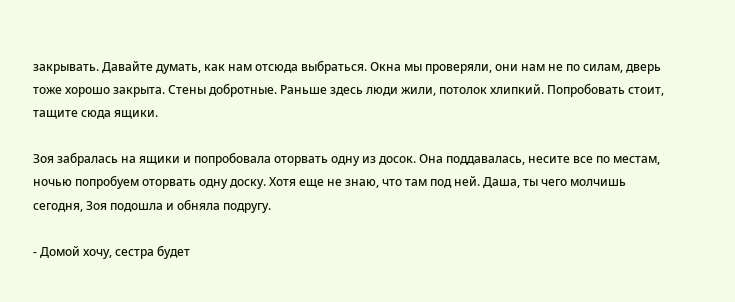закрывать. Давайте думать, как нам отсюда выбраться. Окна мы проверяли, они нам не по силам, дверь тоже хорошо закрыта. Стены добротные. Раньше здесь люди жили, потолок хлипкий. Попробовать стоит, тащите сюда ящики.

Зоя забралась на ящики и попробовала оторвать одну из досок. Она поддавалась, несите все по местам, ночью попробуем оторвать одну доску. Хотя еще не знаю, что там под ней. Даша, ты чего молчишь сегодня, Зоя подошла и обняла подругу.

- Домой хочу, сестра будет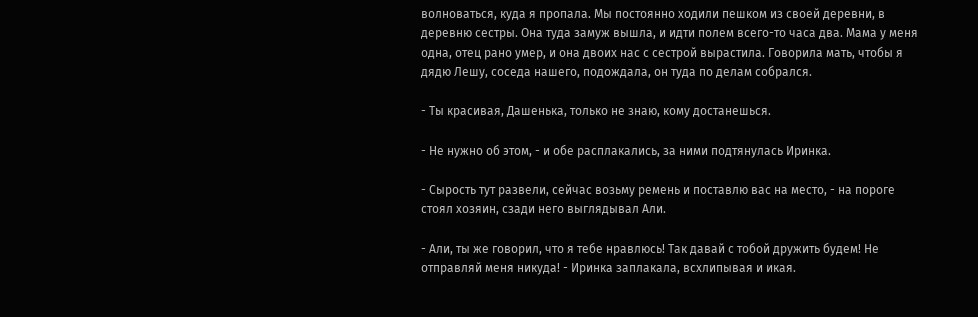волноваться, куда я пропала. Мы постоянно ходили пешком из своей деревни, в деревню сестры. Она туда замуж вышла, и идти полем всего-то часа два. Мама у меня одна, отец рано умер, и она двоих нас с сестрой вырастила. Говорила мать, чтобы я дядю Лешу, соседа нашего, подождала, он туда по делам собрался.

- Ты красивая, Дашенька, только не знаю, кому достанешься.

- Не нужно об этом, - и обе расплакались, за ними подтянулась Иринка.

- Сырость тут развели, сейчас возьму ремень и поставлю вас на место, - на пороге стоял хозяин, сзади него выглядывал Али.

- Али, ты же говорил, что я тебе нравлюсь! Так давай с тобой дружить будем! Не отправляй меня никуда! - Иринка заплакала, всхлипывая и икая.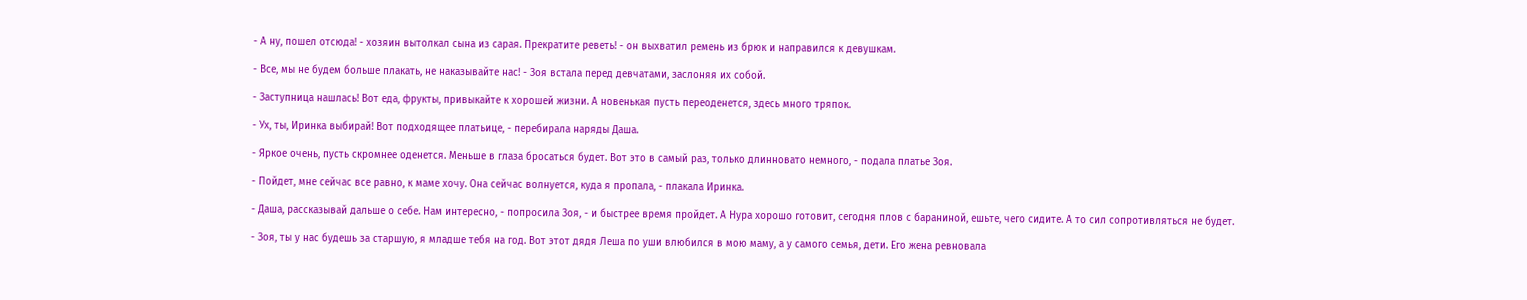- А ну, пошел отсюда! - хозяин вытолкал сына из сарая. Прекратите реветь! - он выхватил ремень из брюк и направился к девушкам.

- Все, мы не будем больше плакать, не наказывайте нас! - Зоя встала перед девчатами, заслоняя их собой.

- Заступница нашлась! Вот еда, фрукты, привыкайте к хорошей жизни. А новенькая пусть переоденется, здесь много тряпок.

- Ух, ты, Иринка выбирай! Вот подходящее платьице, - перебирала наряды Даша.

- Яркое очень, пусть скромнее оденется. Меньше в глаза бросаться будет. Вот это в самый раз, только длинновато немного, - подала платье Зоя.

- Пойдет, мне сейчас все равно, к маме хочу. Она сейчас волнуется, куда я пропала, - плакала Иринка.

- Даша, рассказывай дальше о себе. Нам интересно, - попросила Зоя, - и быстрее время пройдет. А Нура хорошо готовит, сегодня плов с бараниной, ешьте, чего сидите. А то сил сопротивляться не будет.

- Зоя, ты у нас будешь за старшую, я младше тебя на год. Вот этот дядя Леша по уши влюбился в мою маму, а у самого семья, дети. Его жена ревновала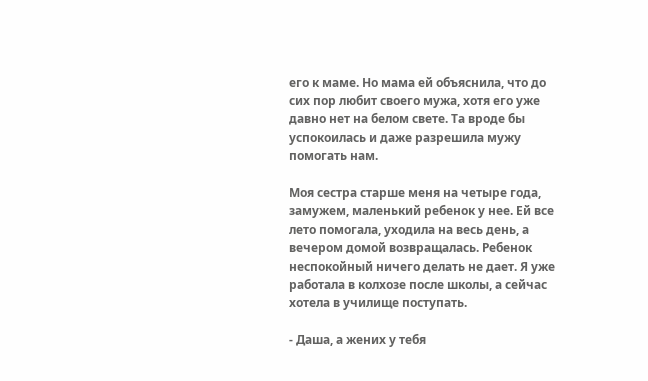его к маме. Но мама ей объяснила, что до сих пор любит своего мужа, хотя его уже давно нет на белом свете. Та вроде бы успокоилась и даже разрешила мужу помогать нам.

Моя сестра старше меня на четыре года, замужем, маленький ребенок у нее. Ей все лето помогала, уходила на весь день, а вечером домой возвращалась. Ребенок неспокойный ничего делать не дает. Я уже работала в колхозе после школы, а сейчас хотела в училище поступать.

- Даша, а жених у тебя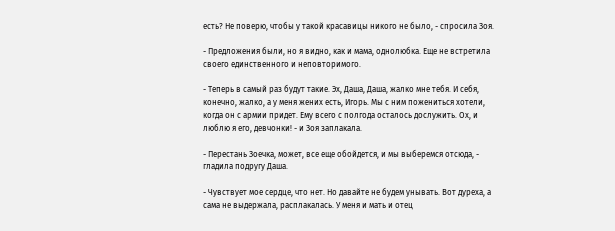есть? Не поверю, чтобы у такой красавицы никого не было, - спросила Зоя.

- Предложения были, но я видно, как и мама, однолюбка. Еще не встретила своего единственного и неповторимого.

- Теперь в самый раз будут такие. Эх, Даша, Даша, жалко мне тебя. И себя, конечно, жалко, а у меня жених есть, Игорь. Мы с ним пожениться хотели, когда он с армии придет. Ему всего с полгода осталось дослужить. Ох, и люблю я его, девчонки! - и Зоя заплакала.

- Перестань Зоечка, может, все еще обойдется, и мы выберемся отсюда, - гладила подругу Даша.

- Чувствует мое сердце, что нет. Но давайте не будем унывать. Вот дуреха, а сама не выдержала, расплакалась. У меня и мать и отец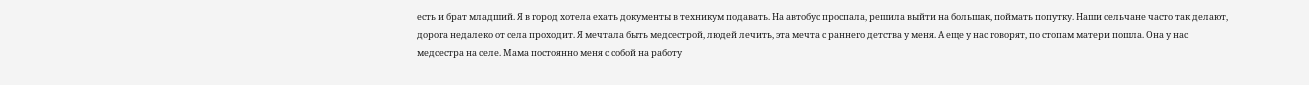есть и брат младший. Я в город хотела ехать документы в техникум подавать. На автобус проспала, решила выйти на большак, поймать попутку. Наши сельчане часто так делают, дорога недалеко от села проходит. Я мечтала быть медсестрой, людей лечить, эта мечта с раннего детства у меня. А еще у нас говорят, по стопам матери пошла. Она у нас медсестра на селе. Мама постоянно меня с собой на работу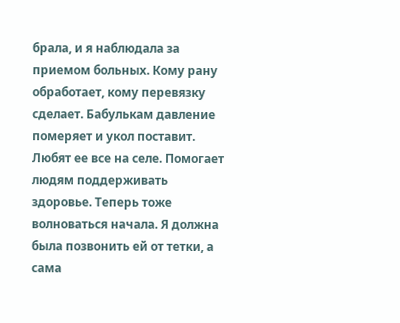брала, и я наблюдала за приемом больных. Кому рану обработает, кому перевязку сделает. Бабулькам давление померяет и укол поставит. Любят ее все на селе. Помогает людям поддерживать здоровье. Теперь тоже волноваться начала. Я должна была позвонить ей от тетки, а сама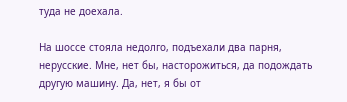туда не доехала.

На шоссе стояла недолго, подъехали два парня, нерусские. Мне, нет бы, насторожиться, да подождать другую машину. Да, нет, я бы от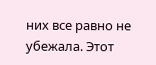них все равно не убежала. Этот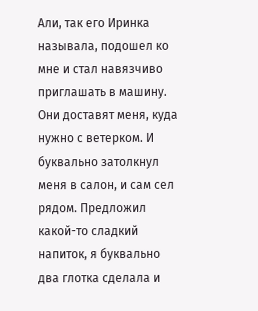Али, так его Иринка называла, подошел ко мне и стал навязчиво приглашать в машину. Они доставят меня, куда нужно с ветерком. И буквально затолкнул меня в салон, и сам сел рядом. Предложил какой-то сладкий напиток, я буквально два глотка сделала и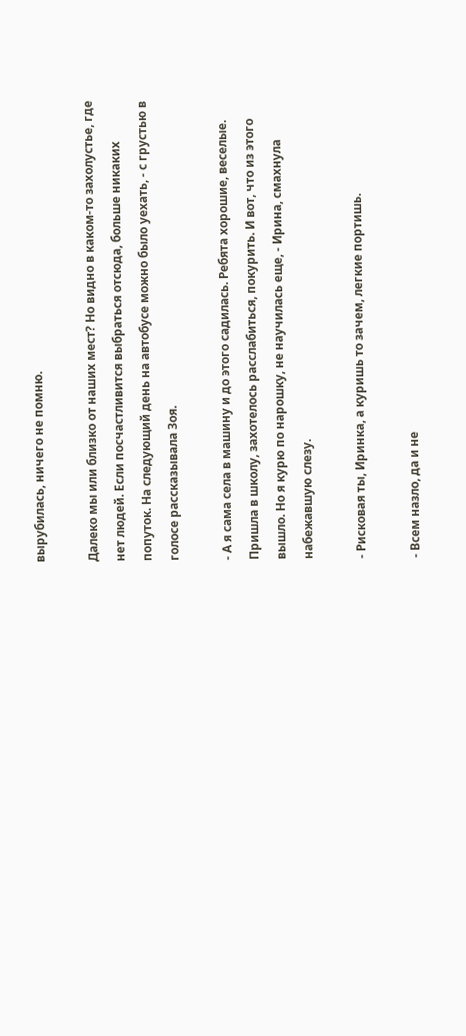вырубилась, ничего не помню.

Далеко мы или близко от наших мест? Но видно в каком-то захолустье, где нет людей. Если посчастливится выбраться отсюда, больше никаких попуток. На следующий день на автобусе можно было уехать, - с грустью в голосе рассказывала Зоя.

- А я сама села в машину и до этого садилась. Ребята хорошие, веселые. Пришла в школу, захотелось расслабиться, покурить. И вот, что из этого вышло. Но я курю по нарошку, не научилась еще, - Ирина, смахнула набежавшую слезу.

- Рисковая ты, Иринка, а куришь то зачем, легкие портишь.

- Всем назло, да и не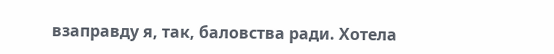взаправду я, так, баловства ради. Хотела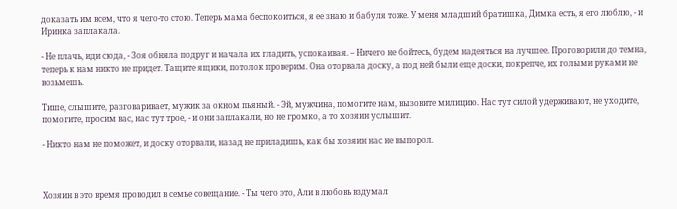доказать им всем, что я чего-то стою. Теперь мама беспокоиться, я ее знаю и бабуля тоже. У меня младший братишка, Димка есть, я его люблю, - и Иринка заплакала.

- Не плачь, иди сюда, - Зоя обняла подруг и начала их гладить, успокаивая. – Ничего не бойтесь, будем надеяться на лучшее. Проговорили до темна, теперь к нам никто не придет. Тащите ящики, потолок проверим. Она оторвала доску, а под ней были еще доски, покрепче, их голыми руками не возьмешь.

Тише, слышите, разговаривает, мужик за окном пьяный. - Эй, мужчина, помогите нам, вызовите милицию. Нас тут силой удерживают, не уходите, помогите, просим вас, нас тут трое, - и они заплакали, но не громко, а то хозяин услышит.

- Никто нам не поможет, и доску оторвали, назад не приладишь, как бы хозяин нас не выпорол.



Хозяин в это время проводил в семье совещание. - Ты чего это, Али в любовь вздумал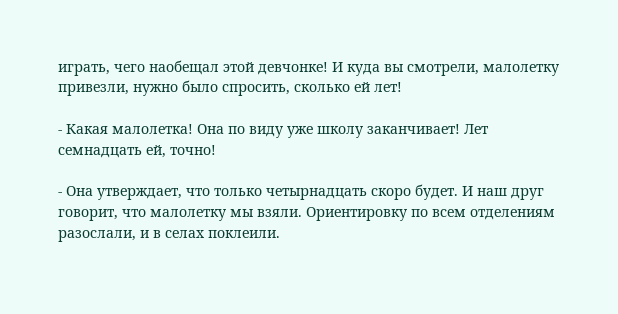играть, чего наобещал этой девчонке! И куда вы смотрели, малолетку привезли, нужно было спросить, сколько ей лет!

- Какая малолетка! Она по виду уже школу заканчивает! Лет семнадцать ей, точно!

- Она утверждает, что только четырнадцать скоро будет. И наш друг говорит, что малолетку мы взяли. Ориентировку по всем отделениям разослали, и в селах поклеили.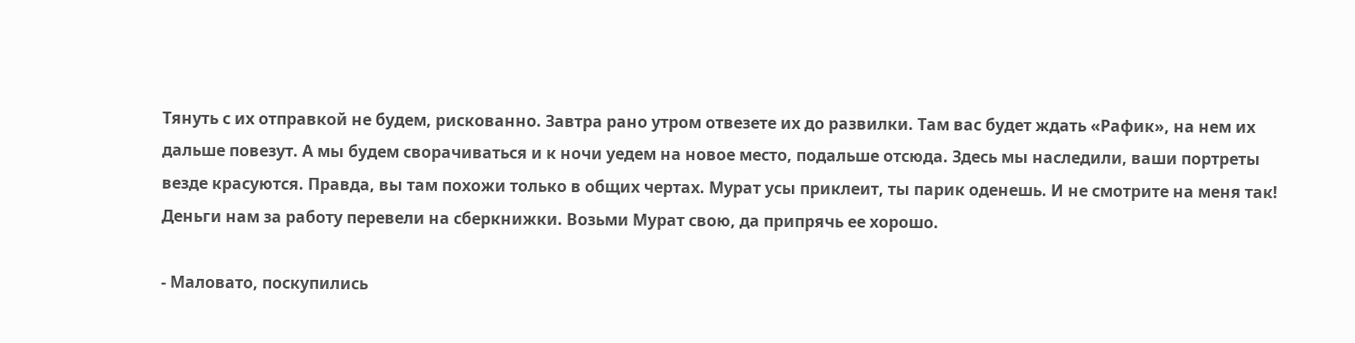Тянуть с их отправкой не будем, рискованно. Завтра рано утром отвезете их до развилки. Там вас будет ждать «Рафик», на нем их дальше повезут. А мы будем сворачиваться и к ночи уедем на новое место, подальше отсюда. Здесь мы наследили, ваши портреты везде красуются. Правда, вы там похожи только в общих чертах. Мурат усы приклеит, ты парик оденешь. И не смотрите на меня так! Деньги нам за работу перевели на сберкнижки. Возьми Мурат свою, да припрячь ее хорошо.

- Маловато, поскупились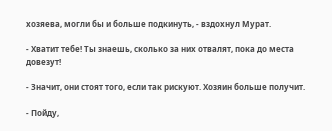хозяева, могли бы и больше подкинуть, - вздохнул Мурат.

- Хватит тебе! Ты знаешь, сколько за них отвалят, пока до места довезут!

- Значит, они стоят того, если так рискуют. Хозяин больше получит.

- Пойду,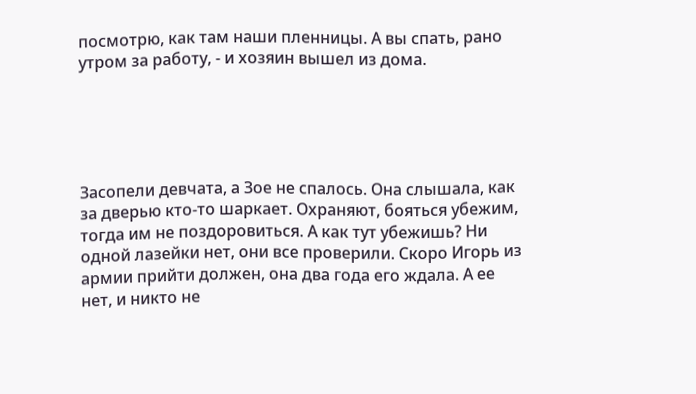посмотрю, как там наши пленницы. А вы спать, рано утром за работу, - и хозяин вышел из дома.





Засопели девчата, а Зое не спалось. Она слышала, как за дверью кто-то шаркает. Охраняют, бояться убежим, тогда им не поздоровиться. А как тут убежишь? Ни одной лазейки нет, они все проверили. Скоро Игорь из армии прийти должен, она два года его ждала. А ее нет, и никто не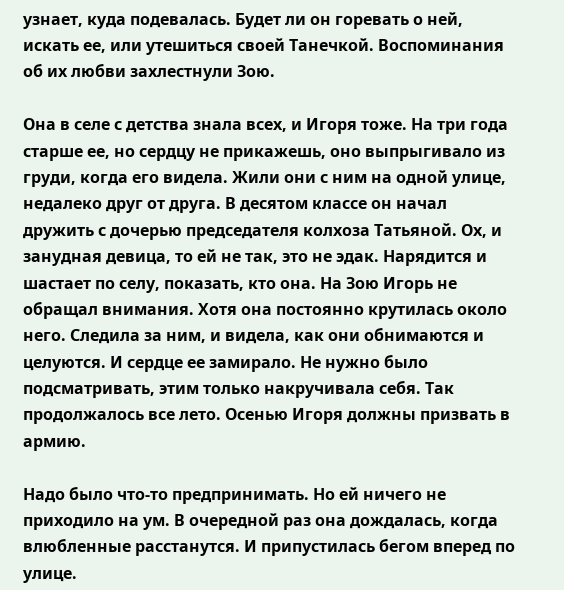узнает, куда подевалась. Будет ли он горевать о ней, искать ее, или утешиться своей Танечкой. Воспоминания об их любви захлестнули Зою.

Она в селе с детства знала всех, и Игоря тоже. На три года старше ее, но сердцу не прикажешь, оно выпрыгивало из груди, когда его видела. Жили они с ним на одной улице, недалеко друг от друга. В десятом классе он начал дружить с дочерью председателя колхоза Татьяной. Ох, и занудная девица, то ей не так, это не эдак. Нарядится и шастает по селу, показать, кто она. На Зою Игорь не обращал внимания. Хотя она постоянно крутилась около него. Следила за ним, и видела, как они обнимаются и целуются. И сердце ее замирало. Не нужно было подсматривать, этим только накручивала себя. Так продолжалось все лето. Осенью Игоря должны призвать в армию.

Надо было что-то предпринимать. Но ей ничего не приходило на ум. В очередной раз она дождалась, когда влюбленные расстанутся. И припустилась бегом вперед по улице.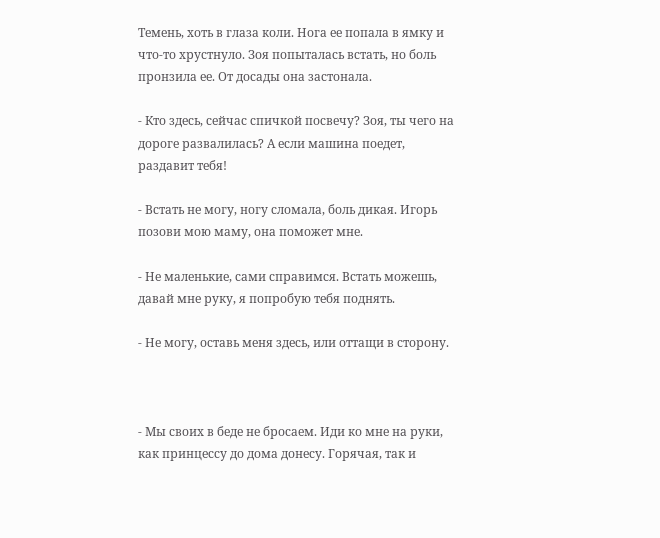Темень, хоть в глаза коли. Нога ее попала в ямку и что-то хрустнуло. Зоя попыталась встать, но боль пронзила ее. От досады она застонала.

- Кто здесь, сейчас спичкой посвечу? Зоя, ты чего на дороге развалилась? А если машина поедет, раздавит тебя!

- Встать не могу, ногу сломала, боль дикая. Игорь позови мою маму, она поможет мне.

- Не маленькие, сами справимся. Встать можешь, давай мне руку, я попробую тебя поднять.

- Не могу, оставь меня здесь, или оттащи в сторону.



- Мы своих в беде не бросаем. Иди ко мне на руки, как принцессу до дома донесу. Горячая, так и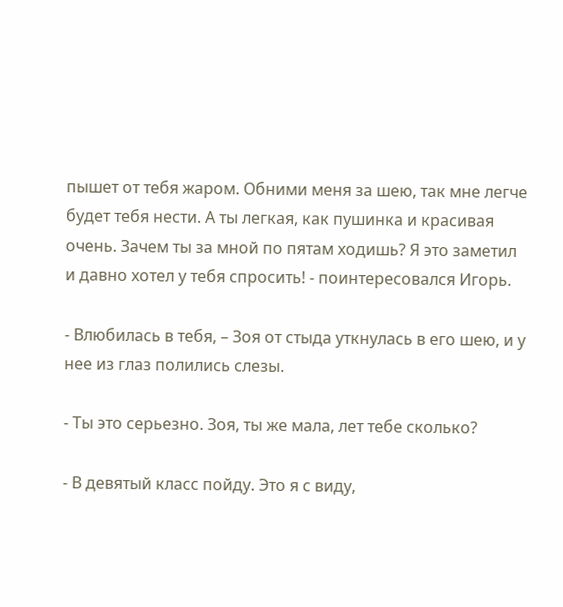пышет от тебя жаром. Обними меня за шею, так мне легче будет тебя нести. А ты легкая, как пушинка и красивая очень. Зачем ты за мной по пятам ходишь? Я это заметил и давно хотел у тебя спросить! - поинтересовался Игорь.

- Влюбилась в тебя, – Зоя от стыда уткнулась в его шею, и у нее из глаз полились слезы.

- Ты это серьезно. Зоя, ты же мала, лет тебе сколько?

- В девятый класс пойду. Это я с виду,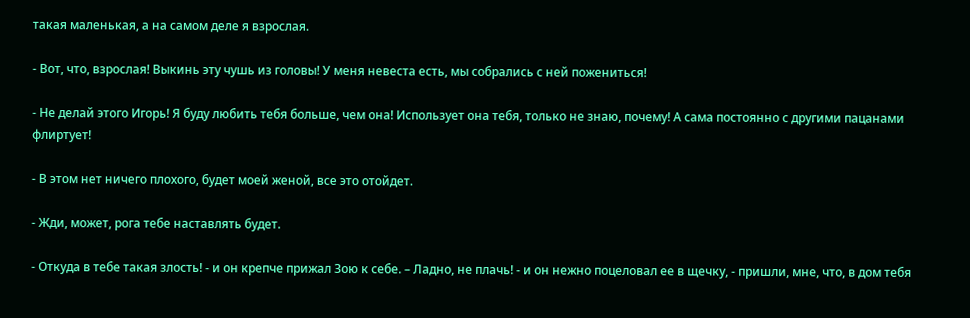такая маленькая, а на самом деле я взрослая.

- Вот, что, взрослая! Выкинь эту чушь из головы! У меня невеста есть, мы собрались с ней пожениться!

- Не делай этого Игорь! Я буду любить тебя больше, чем она! Использует она тебя, только не знаю, почему! А сама постоянно с другими пацанами флиртует!

- В этом нет ничего плохого, будет моей женой, все это отойдет.

- Жди, может, рога тебе наставлять будет.

- Откуда в тебе такая злость! - и он крепче прижал Зою к себе. – Ладно, не плачь! - и он нежно поцеловал ее в щечку, - пришли, мне, что, в дом тебя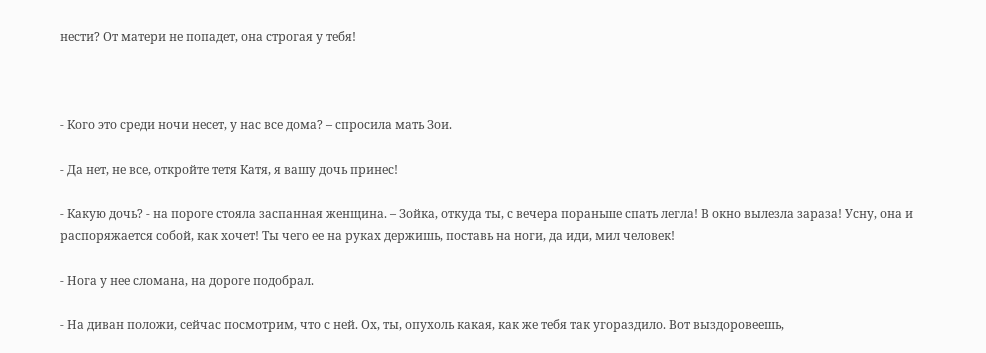нести? От матери не попадет, она строгая у тебя!



- Кого это среди ночи несет, у нас все дома? – спросила мать Зои.

- Да нет, не все, откройте тетя Катя, я вашу дочь принес!

- Какую дочь? - на пороге стояла заспанная женщина. – Зойка, откуда ты, с вечера пораньше спать легла! В окно вылезла зараза! Усну, она и распоряжается собой, как хочет! Ты чего ее на руках держишь, поставь на ноги, да иди, мил человек!

- Нога у нее сломана, на дороге подобрал.

- На диван положи, сейчас посмотрим, что с ней. Ох, ты, опухоль какая, как же тебя так угораздило. Вот выздоровеешь,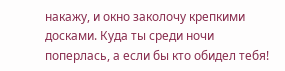накажу, и окно заколочу крепкими досками. Куда ты среди ночи поперлась, а если бы кто обидел тебя!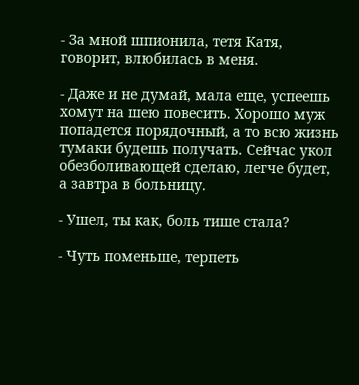- За мной шпионила, тетя Катя, говорит, влюбилась в меня.

- Даже и не думай, мала еще, успеешь хомут на шею повесить. Хорошо муж попадется порядочный, а то всю жизнь тумаки будешь получать. Сейчас укол обезболивающей сделаю, легче будет, а завтра в больницу.

- Ушел, ты как, боль тише стала?

- Чуть поменьше, терпеть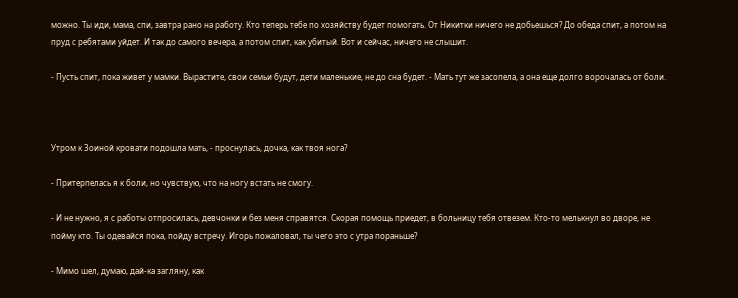можно. Ты иди, мама, спи, завтра рано на работу. Кто теперь тебе по хозяйству будет помогать. От Никитки ничего не добьешься? До обеда спит, а потом на пруд с ребятами уйдет. И так до самого вечера, а потом спит, как убитый. Вот и сейчас, ничего не слышит.

- Пусть спит, пока живет у мамки. Вырастите, свои семьи будут, дети маленькие, не до сна будет. - Мать тут же засопела, а она еще долго ворочалась от боли.



Утром к Зоиной кровати подошла мать, - проснулась, дочка, как твоя нога?

- Притерпелась я к боли, но чувствую, что на ногу встать не смогу.

- И не нужно, я с работы отпросилась, девчонки и без меня справятся. Скорая помощь приедет, в больницу тебя отвезем. Кто-то мелькнул во дворе, не пойму кто. Ты одевайся пока, пойду встречу. Игорь пожаловал, ты чего это с утра пораньше?

- Мимо шел, думаю, дай-ка загляну, как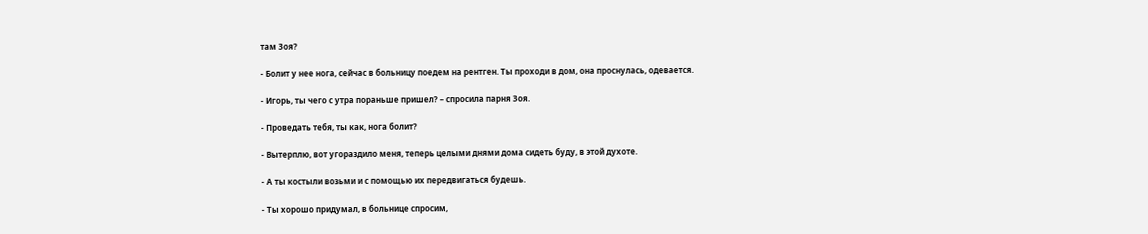там Зоя?

- Болит у нее нога, сейчас в больницу поедем на рентген. Ты проходи в дом, она проснулась, одевается.

- Игорь, ты чего с утра пораньше пришел? – спросила парня Зоя.

- Проведать тебя, ты как, нога болит?

- Вытерплю, вот угораздило меня, теперь целыми днями дома сидеть буду, в этой духоте.

- А ты костыли возьми и с помощью их передвигаться будешь.

- Ты хорошо придумал, в больнице спросим,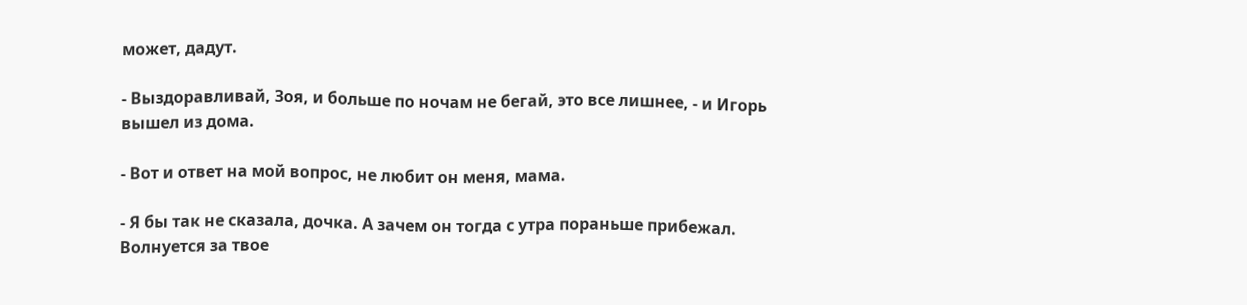может, дадут.

- Выздоравливай, Зоя, и больше по ночам не бегай, это все лишнее, - и Игорь вышел из дома.

- Вот и ответ на мой вопрос, не любит он меня, мама.

- Я бы так не сказала, дочка. А зачем он тогда с утра пораньше прибежал. Волнуется за твое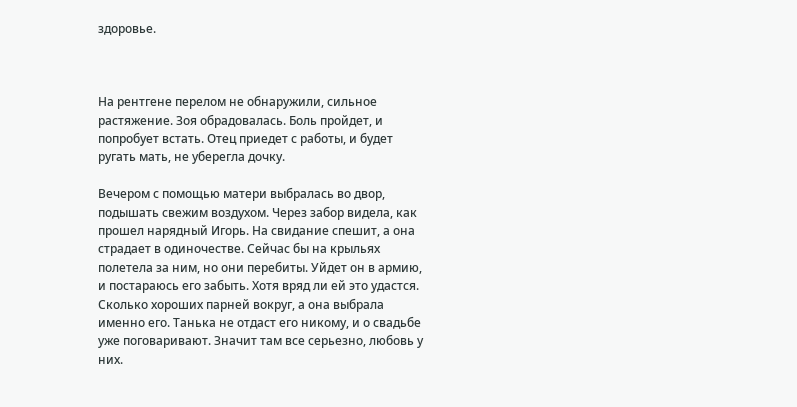здоровье.



На рентгене перелом не обнаружили, сильное растяжение. Зоя обрадовалась. Боль пройдет, и попробует встать. Отец приедет с работы, и будет ругать мать, не уберегла дочку.

Вечером с помощью матери выбралась во двор, подышать свежим воздухом. Через забор видела, как прошел нарядный Игорь. На свидание спешит, а она страдает в одиночестве. Сейчас бы на крыльях полетела за ним, но они перебиты. Уйдет он в армию, и постараюсь его забыть. Хотя вряд ли ей это удастся. Сколько хороших парней вокруг, а она выбрала именно его. Танька не отдаст его никому, и о свадьбе уже поговаривают. Значит там все серьезно, любовь у них.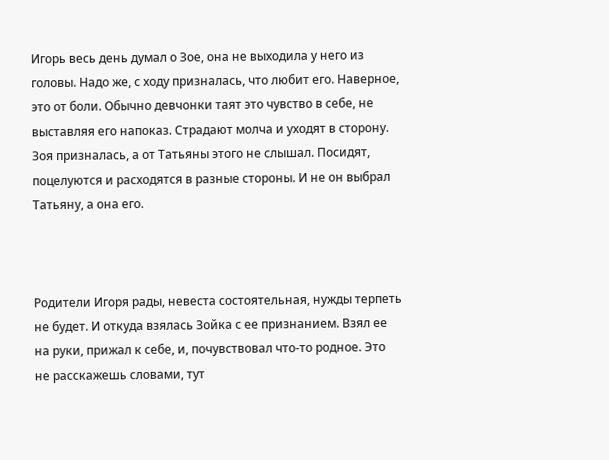Игорь весь день думал о Зое, она не выходила у него из головы. Надо же, с ходу призналась, что любит его. Наверное, это от боли. Обычно девчонки таят это чувство в себе, не выставляя его напоказ. Страдают молча и уходят в сторону. Зоя призналась, а от Татьяны этого не слышал. Посидят, поцелуются и расходятся в разные стороны. И не он выбрал Татьяну, а она его.



Родители Игоря рады, невеста состоятельная, нужды терпеть не будет. И откуда взялась Зойка с ее признанием. Взял ее на руки, прижал к себе, и, почувствовал что-то родное. Это не расскажешь словами, тут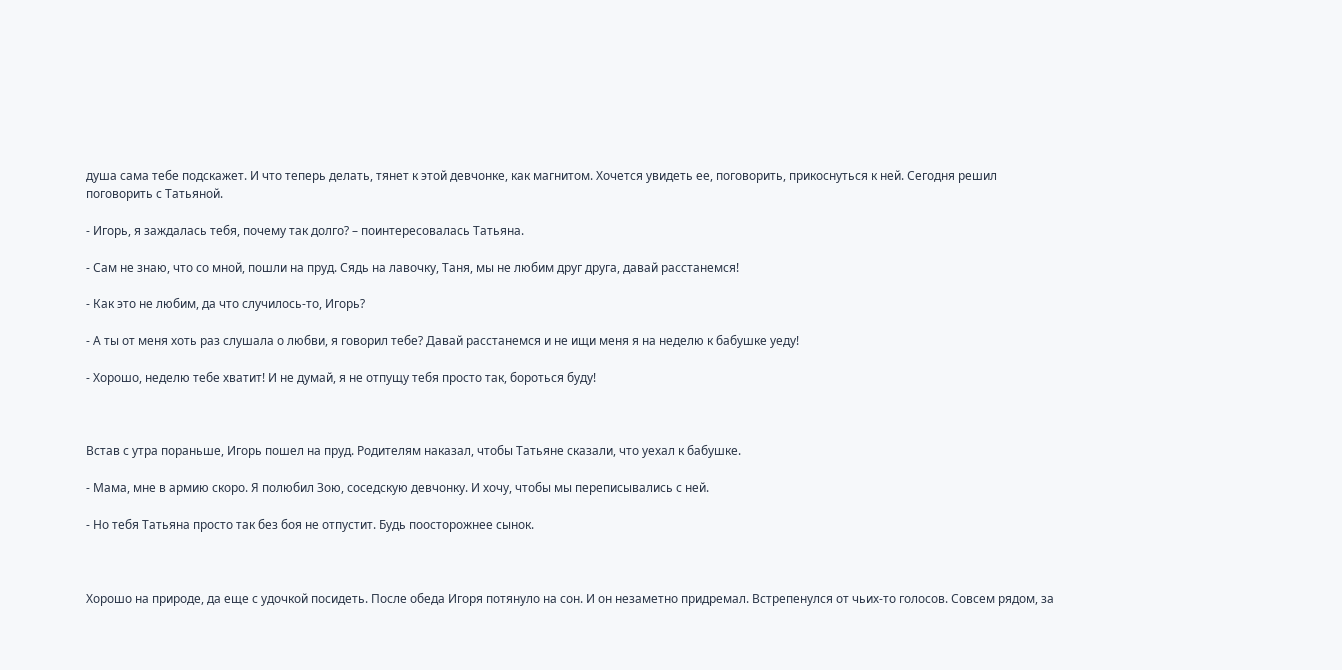душа сама тебе подскажет. И что теперь делать, тянет к этой девчонке, как магнитом. Хочется увидеть ее, поговорить, прикоснуться к ней. Сегодня решил поговорить с Татьяной.

- Игорь, я заждалась тебя, почему так долго? – поинтересовалась Татьяна.

- Сам не знаю, что со мной, пошли на пруд. Сядь на лавочку, Таня, мы не любим друг друга, давай расстанемся!

- Как это не любим, да что случилось-то, Игорь?

- А ты от меня хоть раз слушала о любви, я говорил тебе? Давай расстанемся и не ищи меня я на неделю к бабушке уеду!

- Хорошо, неделю тебе хватит! И не думай, я не отпущу тебя просто так, бороться буду!



Встав с утра пораньше, Игорь пошел на пруд. Родителям наказал, чтобы Татьяне сказали, что уехал к бабушке.

- Мама, мне в армию скоро. Я полюбил Зою, соседскую девчонку. И хочу, чтобы мы переписывались с ней.

- Но тебя Татьяна просто так без боя не отпустит. Будь поосторожнее сынок.



Хорошо на природе, да еще с удочкой посидеть. После обеда Игоря потянуло на сон. И он незаметно придремал. Встрепенулся от чьих-то голосов. Совсем рядом, за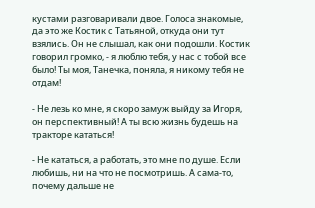кустами разговаривали двое. Голоса знакомые, да это же Костик с Татьяной, откуда они тут взялись. Он не слышал, как они подошли. Костик говорил громко, - я люблю тебя, у нас с тобой все было! Ты моя, Танечка, поняла, я никому тебя не отдам!

- Не лезь ко мне, я скоро замуж выйду за Игоря, он перспективный! А ты всю жизнь будешь на тракторе кататься!

- Не кататься, а работать, это мне по душе. Если любишь, ни на что не посмотришь. А сама-то, почему дальше не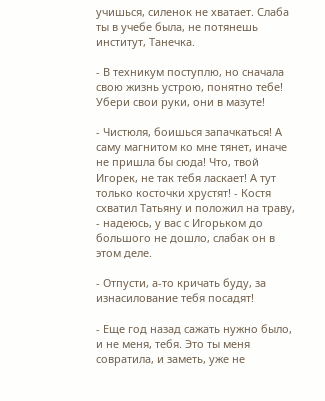учишься, силенок не хватает. Слаба ты в учебе была, не потянешь институт, Танечка.

- В техникум поступлю, но сначала свою жизнь устрою, понятно тебе! Убери свои руки, они в мазуте!

- Чистюля, боишься запачкаться! А саму магнитом ко мне тянет, иначе не пришла бы сюда! Что, твой Игорек, не так тебя ласкает! А тут только косточки хрустят! - Костя схватил Татьяну и положил на траву, - надеюсь, у вас с Игорьком до большого не дошло, слабак он в этом деле.

- Отпусти, а-то кричать буду, за изнасилование тебя посадят!

- Еще год назад сажать нужно было, и не меня, тебя. Это ты меня совратила, и заметь, уже не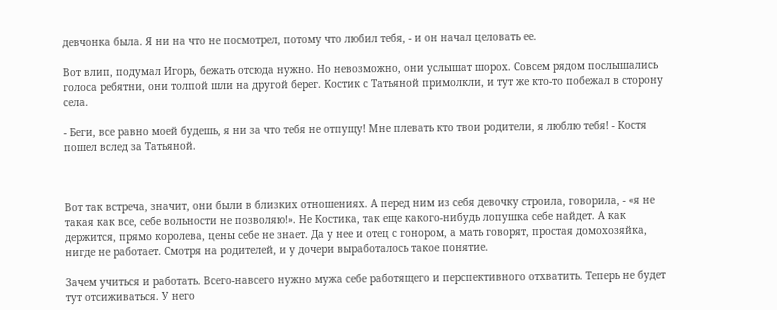девчонка была. Я ни на что не посмотрел, потому что любил тебя, - и он начал целовать ее.

Вот влип, подумал Игорь, бежать отсюда нужно. Но невозможно, они услышат шорох. Совсем рядом послышались голоса ребятни, они толпой шли на другой берег. Костик с Татьяной примолкли, и тут же кто-то побежал в сторону села.

- Беги, все равно моей будешь, я ни за что тебя не отпущу! Мне плевать кто твои родители, я люблю тебя! - Костя пошел вслед за Татьяной.



Вот так встреча, значит, они были в близких отношениях. А перед ним из себя девочку строила, говорила, - «я не такая как все, себе вольности не позволяю!». Не Костика, так еще какого-нибудь лопушка себе найдет. А как держится, прямо королева, цены себе не знает. Да у нее и отец с гонором, а мать говорят, простая домохозяйка, нигде не работает. Смотря на родителей, и у дочери выработалось такое понятие.

Зачем учиться и работать. Всего-навсего нужно мужа себе работящего и перспективного отхватить. Теперь не будет тут отсиживаться. У него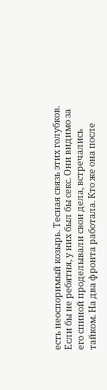есть неоспоримый козырь. Тесная связь этих голубков. Если бы не ребятня, у них был бы секс. Они видимо за его спиной проделывали свои дела, встречались тайком. На два фронта работала. Кто же она после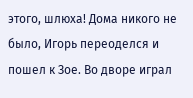этого, шлюха! Дома никого не было, Игорь переоделся и пошел к Зое. Во дворе играл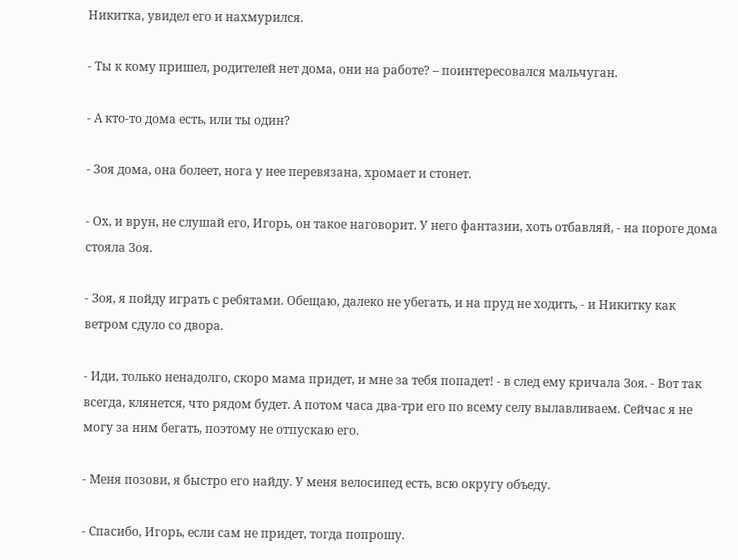Никитка, увидел его и нахмурился.

- Ты к кому пришел, родителей нет дома, они на работе? – поинтересовался мальчуган.

- А кто-то дома есть, или ты один?

- Зоя дома, она болеет, нога у нее перевязана, хромает и стонет.

- Ох, и врун, не слушай его, Игорь, он такое наговорит. У него фантазии, хоть отбавляй, - на пороге дома стояла Зоя.

- Зоя, я пойду играть с ребятами. Обещаю, далеко не убегать, и на пруд не ходить, - и Никитку как ветром сдуло со двора.

- Иди, только ненадолго, скоро мама придет, и мне за тебя попадет! - в след ему кричала Зоя. - Вот так всегда, клянется, что рядом будет. А потом часа два-три его по всему селу вылавливаем. Сейчас я не могу за ним бегать, поэтому не отпускаю его.

- Меня позови, я быстро его найду. У меня велосипед есть, всю округу объеду.

- Спасибо, Игорь, если сам не придет, тогда попрошу.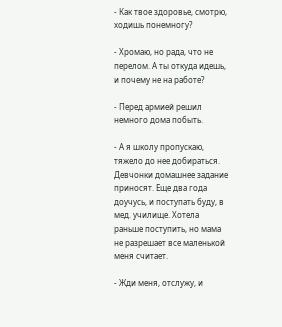- Как твое здоровье, смотрю, ходишь понемногу?

- Хромаю, но рада, что не перелом. А ты откуда идешь, и почему не на работе?

- Перед армией решил немного дома побыть.

- А я школу пропускаю, тяжело до нее добираться. Девчонки домашнее задание приносят. Еще два года доучусь, и поступать буду, в мед. училище. Хотела раньше поступить, но мама не разрешает все маленькой меня считает.

- Жди меня, отслужу, и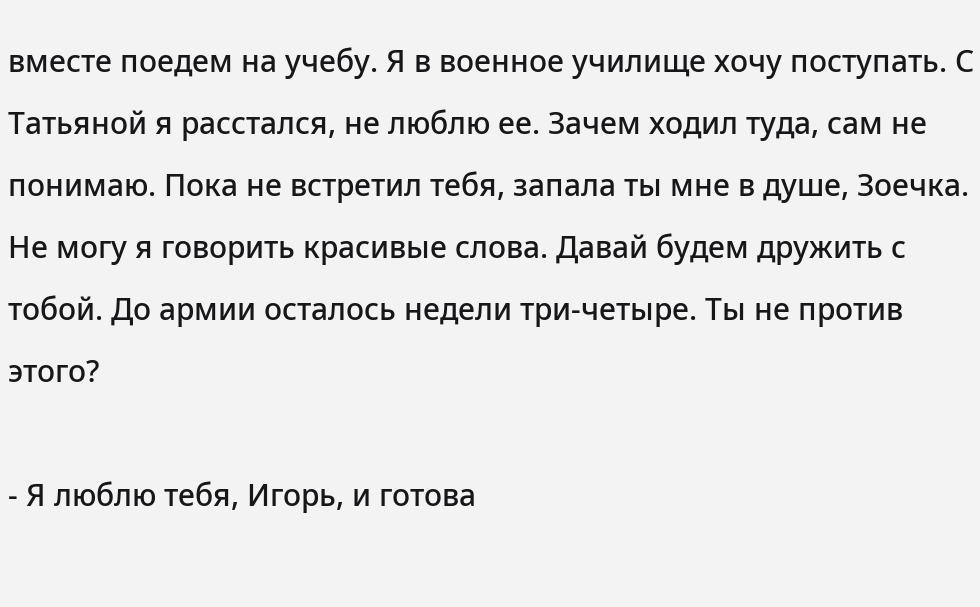вместе поедем на учебу. Я в военное училище хочу поступать. С Татьяной я расстался, не люблю ее. Зачем ходил туда, сам не понимаю. Пока не встретил тебя, запала ты мне в душе, Зоечка. Не могу я говорить красивые слова. Давай будем дружить с тобой. До армии осталось недели три-четыре. Ты не против этого?

- Я люблю тебя, Игорь, и готова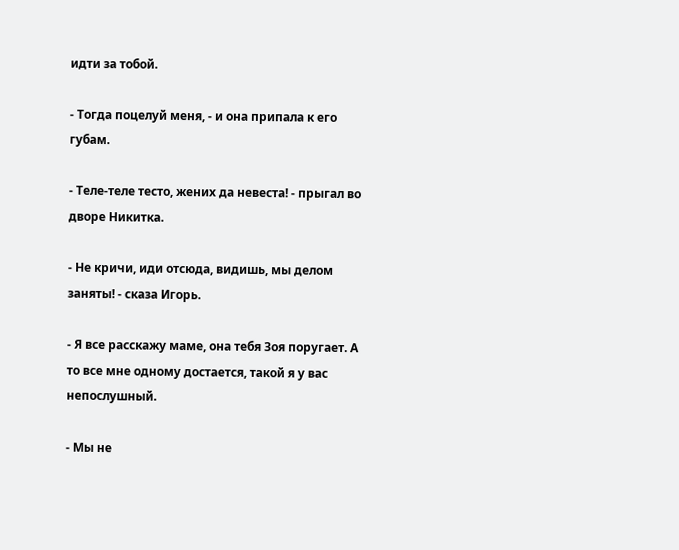идти за тобой.

- Тогда поцелуй меня, - и она припала к его губам.

- Теле-теле тесто, жених да невеста! - прыгал во дворе Никитка.

- Не кричи, иди отсюда, видишь, мы делом заняты! - сказа Игорь.

- Я все расскажу маме, она тебя Зоя поругает. А то все мне одному достается, такой я у вас непослушный.

- Мы не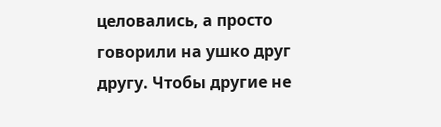целовались, а просто говорили на ушко друг другу. Чтобы другие не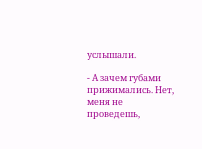услышали.

- А зачем губами прижимались. Нет, меня не проведешь,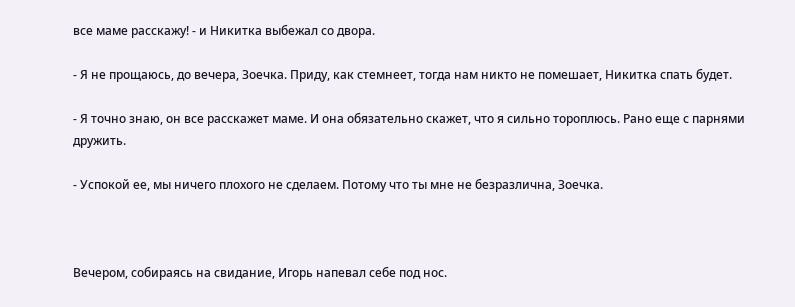все маме расскажу! - и Никитка выбежал со двора.

- Я не прощаюсь, до вечера, Зоечка. Приду, как стемнеет, тогда нам никто не помешает, Никитка спать будет.

- Я точно знаю, он все расскажет маме. И она обязательно скажет, что я сильно тороплюсь. Рано еще с парнями дружить.

- Успокой ее, мы ничего плохого не сделаем. Потому что ты мне не безразлична, Зоечка.



Вечером, собираясь на свидание, Игорь напевал себе под нос.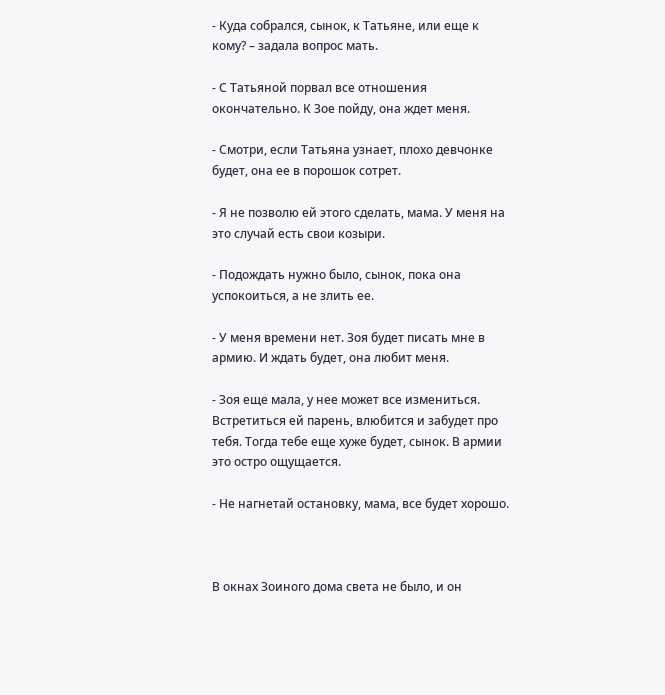- Куда собрался, сынок, к Татьяне, или еще к кому? – задала вопрос мать.

- С Татьяной порвал все отношения окончательно. К Зое пойду, она ждет меня.

- Смотри, если Татьяна узнает, плохо девчонке будет, она ее в порошок сотрет.

- Я не позволю ей этого сделать, мама. У меня на это случай есть свои козыри.

- Подождать нужно было, сынок, пока она успокоиться, а не злить ее.

- У меня времени нет. Зоя будет писать мне в армию. И ждать будет, она любит меня.

- Зоя еще мала, у нее может все измениться. Встретиться ей парень, влюбится и забудет про тебя. Тогда тебе еще хуже будет, сынок. В армии это остро ощущается.

- Не нагнетай остановку, мама, все будет хорошо.



В окнах Зоиного дома света не было, и он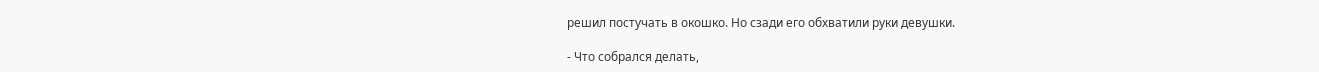решил постучать в окошко. Но сзади его обхватили руки девушки.

- Что собрался делать,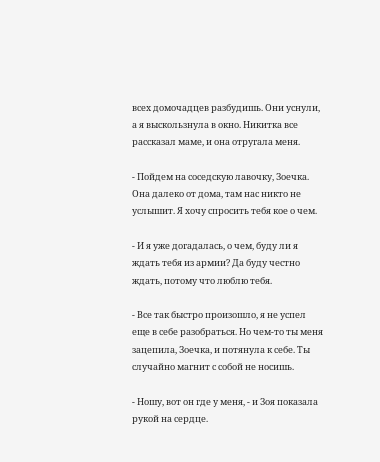всех домочадцев разбудишь. Они уснули, а я выскользнула в окно. Никитка все рассказал маме, и она отругала меня.

- Пойдем на соседскую лавочку, Зоечка. Она далеко от дома, там нас никто не услышит. Я хочу спросить тебя кое о чем.

- И я уже догадалась, о чем, буду ли я ждать тебя из армии? Да буду честно ждать, потому что люблю тебя.

- Все так быстро произошло, я не успел еще в себе разобраться. Но чем-то ты меня зацепила, Зоечка, и потянула к себе. Ты случайно магнит с собой не носишь.

- Ношу, вот он где у меня, - и Зоя показала рукой на сердце.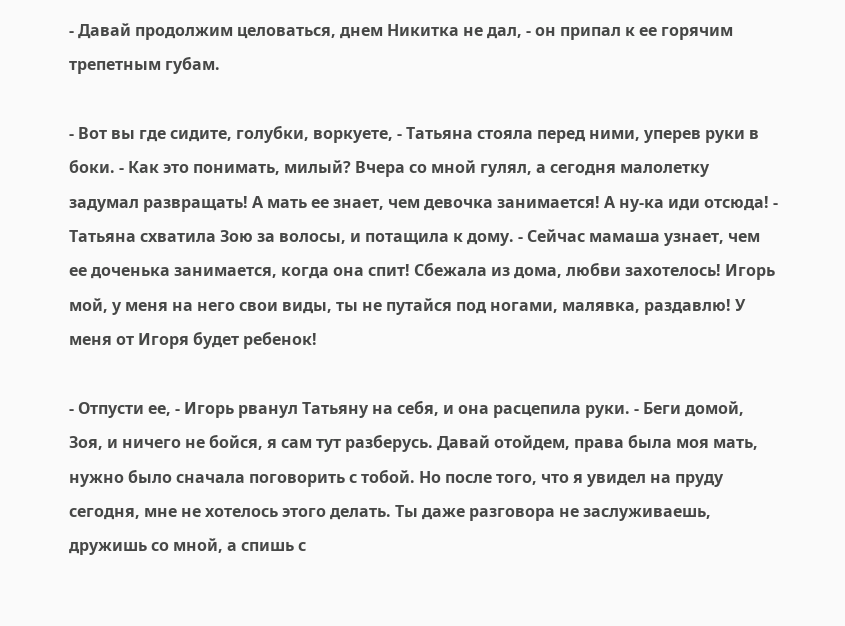- Давай продолжим целоваться, днем Никитка не дал, - он припал к ее горячим трепетным губам.

- Вот вы где сидите, голубки, воркуете, - Татьяна стояла перед ними, уперев руки в боки. - Как это понимать, милый? Вчера со мной гулял, а сегодня малолетку задумал развращать! А мать ее знает, чем девочка занимается! А ну-ка иди отсюда! - Татьяна схватила Зою за волосы, и потащила к дому. - Сейчас мамаша узнает, чем ее доченька занимается, когда она спит! Сбежала из дома, любви захотелось! Игорь мой, у меня на него свои виды, ты не путайся под ногами, малявка, раздавлю! У меня от Игоря будет ребенок!

- Отпусти ее, - Игорь рванул Татьяну на себя, и она расцепила руки. - Беги домой, Зоя, и ничего не бойся, я сам тут разберусь. Давай отойдем, права была моя мать, нужно было сначала поговорить с тобой. Но после того, что я увидел на пруду сегодня, мне не хотелось этого делать. Ты даже разговора не заслуживаешь, дружишь со мной, а спишь с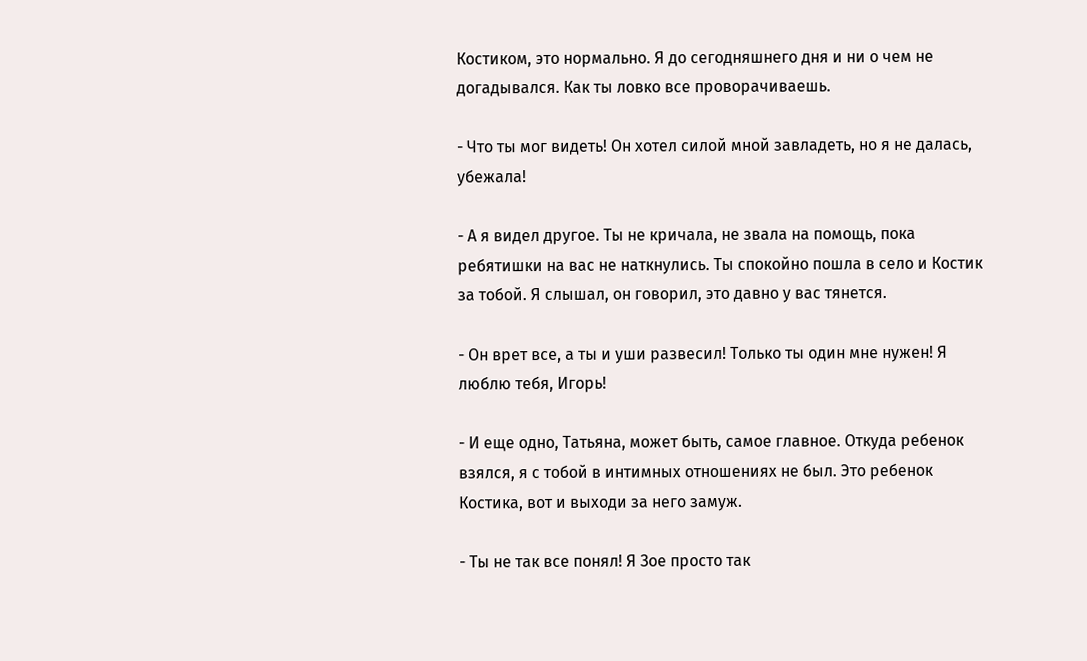Костиком, это нормально. Я до сегодняшнего дня и ни о чем не догадывался. Как ты ловко все проворачиваешь.

- Что ты мог видеть! Он хотел силой мной завладеть, но я не далась, убежала!

- А я видел другое. Ты не кричала, не звала на помощь, пока ребятишки на вас не наткнулись. Ты спокойно пошла в село и Костик за тобой. Я слышал, он говорил, это давно у вас тянется.

- Он врет все, а ты и уши развесил! Только ты один мне нужен! Я люблю тебя, Игорь!

- И еще одно, Татьяна, может быть, самое главное. Откуда ребенок взялся, я с тобой в интимных отношениях не был. Это ребенок Костика, вот и выходи за него замуж.

- Ты не так все понял! Я Зое просто так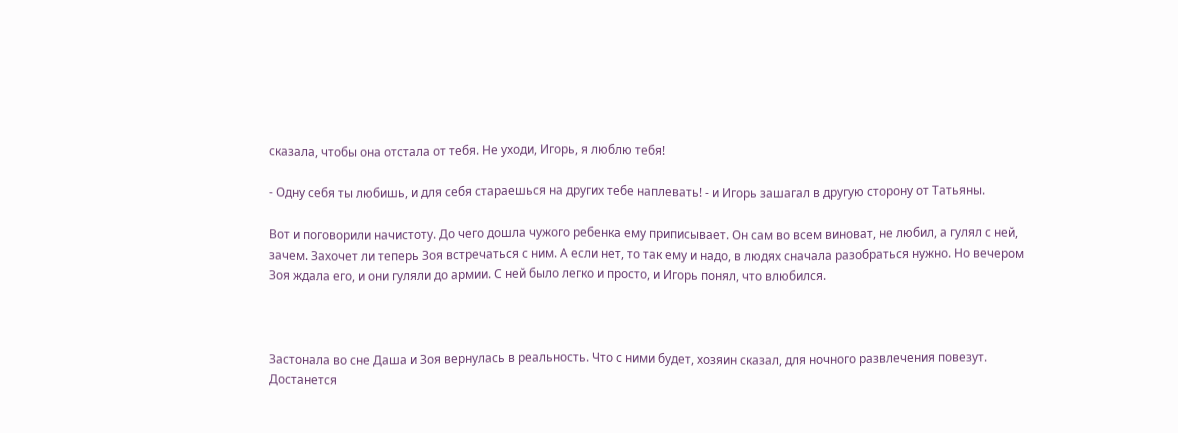сказала, чтобы она отстала от тебя. Не уходи, Игорь, я люблю тебя!

- Одну себя ты любишь, и для себя стараешься на других тебе наплевать! - и Игорь зашагал в другую сторону от Татьяны.

Вот и поговорили начистоту. До чего дошла чужого ребенка ему приписывает. Он сам во всем виноват, не любил, а гулял с ней, зачем. Захочет ли теперь Зоя встречаться с ним. А если нет, то так ему и надо, в людях сначала разобраться нужно. Но вечером Зоя ждала его, и они гуляли до армии. С ней было легко и просто, и Игорь понял, что влюбился.



Застонала во сне Даша и Зоя вернулась в реальность. Что с ними будет, хозяин сказал, для ночного развлечения повезут. Достанется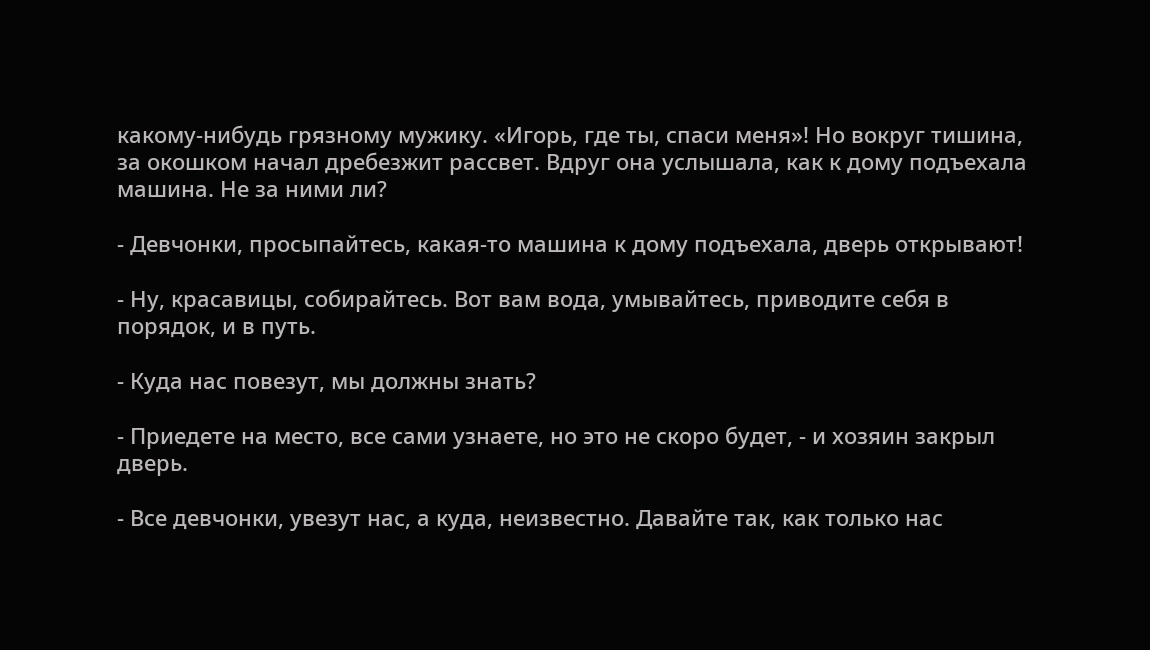какому-нибудь грязному мужику. «Игорь, где ты, спаси меня»! Но вокруг тишина, за окошком начал дребезжит рассвет. Вдруг она услышала, как к дому подъехала машина. Не за ними ли?

- Девчонки, просыпайтесь, какая-то машина к дому подъехала, дверь открывают!

- Ну, красавицы, собирайтесь. Вот вам вода, умывайтесь, приводите себя в порядок, и в путь.

- Куда нас повезут, мы должны знать?

- Приедете на место, все сами узнаете, но это не скоро будет, - и хозяин закрыл дверь.

- Все девчонки, увезут нас, а куда, неизвестно. Давайте так, как только нас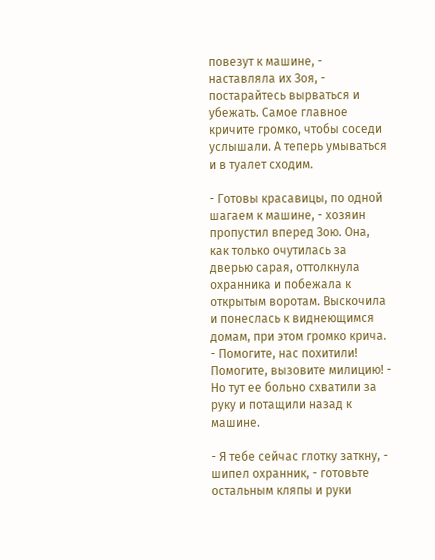повезут к машине, - наставляла их Зоя, - постарайтесь вырваться и убежать. Самое главное кричите громко, чтобы соседи услышали. А теперь умываться и в туалет сходим.

- Готовы красавицы, по одной шагаем к машине, - хозяин пропустил вперед Зою. Она, как только очутилась за дверью сарая, оттолкнула охранника и побежала к открытым воротам. Выскочила и понеслась к виднеющимся домам, при этом громко крича. - Помогите, нас похитили! Помогите, вызовите милицию! - Но тут ее больно схватили за руку и потащили назад к машине.

- Я тебе сейчас глотку заткну, - шипел охранник, - готовьте остальным кляпы и руки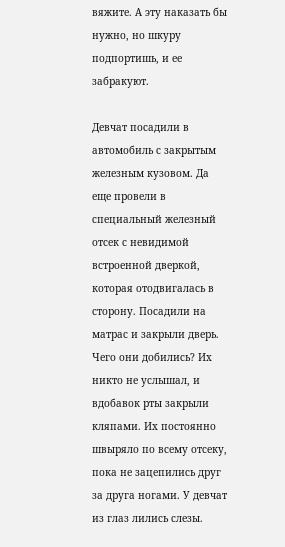вяжите. А эту наказать бы нужно, но шкуру подпортишь, и ее забракуют.

Девчат посадили в автомобиль с закрытым железным кузовом. Да еще провели в специальный железный отсек с невидимой встроенной дверкой, которая отодвигалась в сторону. Посадили на матрас и закрыли дверь. Чего они добились? Их никто не услышал, и вдобавок рты закрыли кляпами. Их постоянно швыряло по всему отсеку, пока не зацепились друг за друга ногами. У девчат из глаз лились слезы.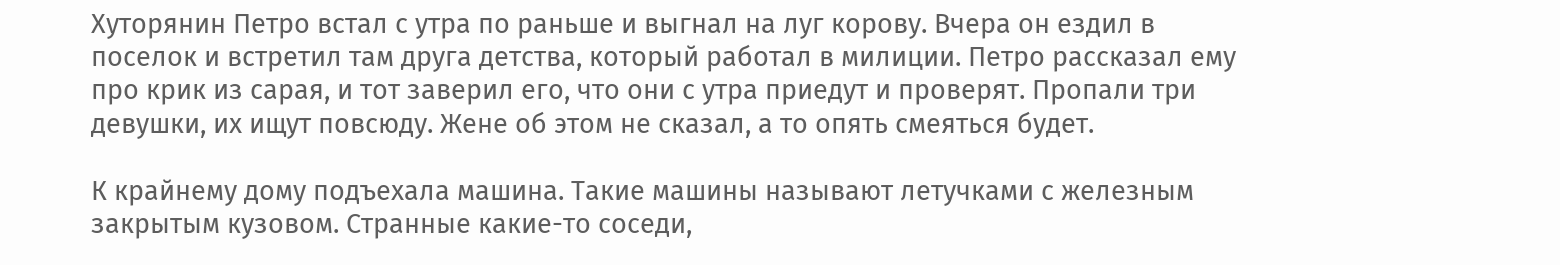Хуторянин Петро встал с утра по раньше и выгнал на луг корову. Вчера он ездил в поселок и встретил там друга детства, который работал в милиции. Петро рассказал ему про крик из сарая, и тот заверил его, что они с утра приедут и проверят. Пропали три девушки, их ищут повсюду. Жене об этом не сказал, а то опять смеяться будет.

К крайнему дому подъехала машина. Такие машины называют летучками с железным закрытым кузовом. Странные какие-то соседи,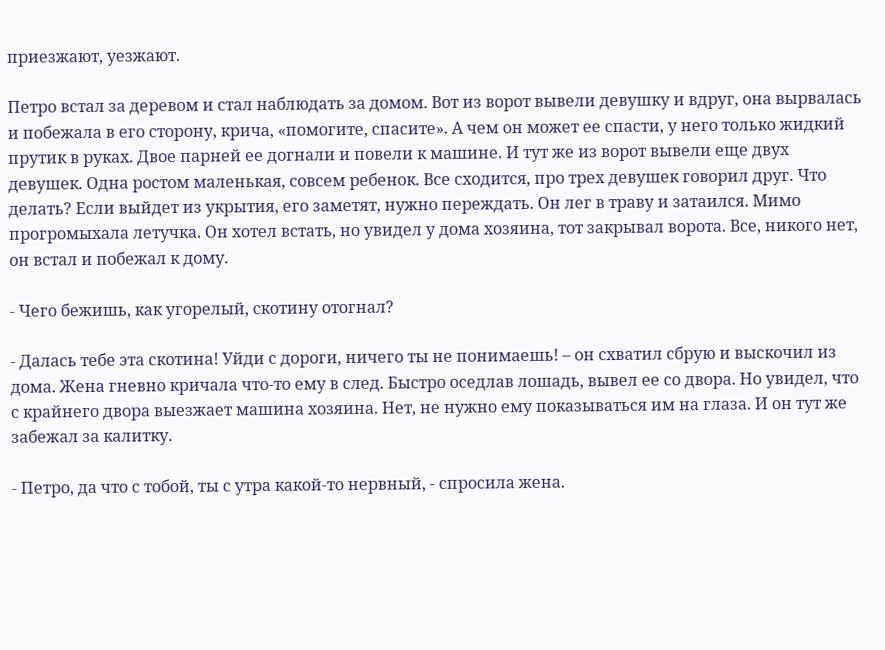приезжают, уезжают.

Петро встал за деревом и стал наблюдать за домом. Вот из ворот вывели девушку и вдруг, она вырвалась и побежала в его сторону, крича, «помогите, спасите». А чем он может ее спасти, у него только жидкий прутик в руках. Двое парней ее догнали и повели к машине. И тут же из ворот вывели еще двух девушек. Одна ростом маленькая, совсем ребенок. Все сходится, про трех девушек говорил друг. Что делать? Если выйдет из укрытия, его заметят, нужно переждать. Он лег в траву и затаился. Мимо прогромыхала летучка. Он хотел встать, но увидел у дома хозяина, тот закрывал ворота. Все, никого нет, он встал и побежал к дому.

- Чего бежишь, как угорелый, скотину отогнал?

- Далась тебе эта скотина! Уйди с дороги, ничего ты не понимаешь! – он схватил сбрую и выскочил из дома. Жена гневно кричала что-то ему в след. Быстро оседлав лошадь, вывел ее со двора. Но увидел, что с крайнего двора выезжает машина хозяина. Нет, не нужно ему показываться им на глаза. И он тут же забежал за калитку.

- Петро, да что с тобой, ты с утра какой-то нервный, - спросила жена.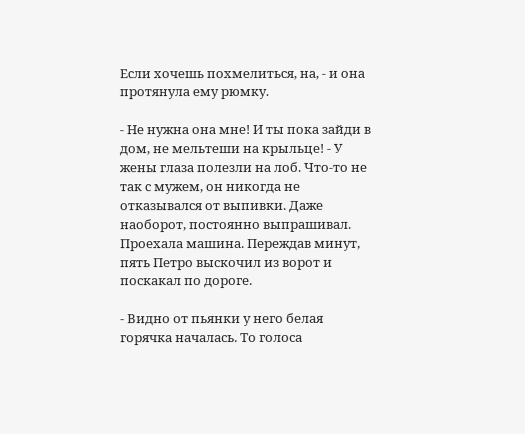Если хочешь похмелиться, на, - и она протянула ему рюмку.

- Не нужна она мне! И ты пока зайди в дом, не мельтеши на крыльце! - У жены глаза полезли на лоб. Что-то не так с мужем, он никогда не отказывался от выпивки. Даже наоборот, постоянно выпрашивал. Проехала машина. Переждав минут, пять Петро выскочил из ворот и поскакал по дороге.

- Видно от пьянки у него белая горячка началась. То голоса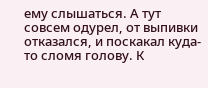ему слышаться. А тут совсем одурел, от выпивки отказался, и поскакал куда-то сломя голову. К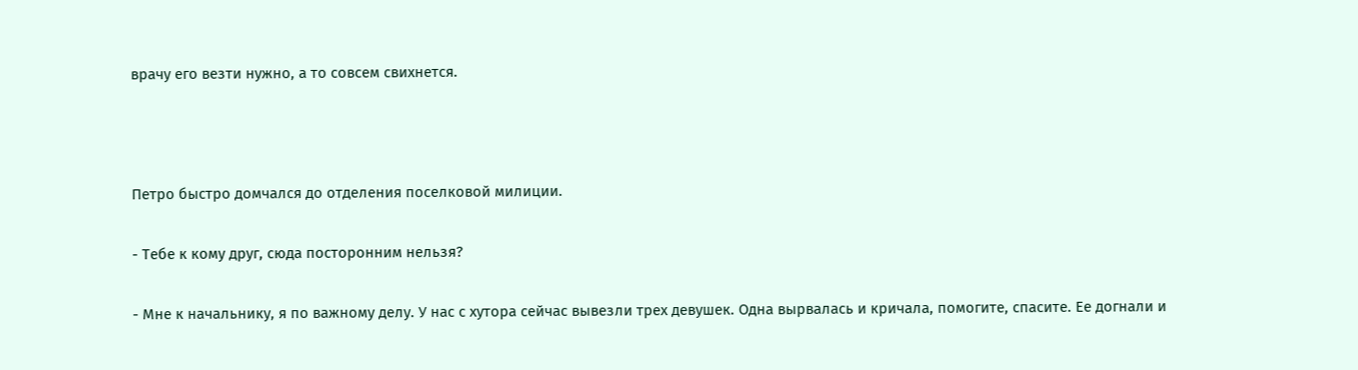врачу его везти нужно, а то совсем свихнется.



Петро быстро домчался до отделения поселковой милиции.

- Тебе к кому друг, сюда посторонним нельзя?

- Мне к начальнику, я по важному делу. У нас с хутора сейчас вывезли трех девушек. Одна вырвалась и кричала, помогите, спасите. Ее догнали и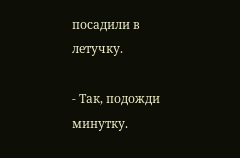посадили в летучку.

- Так, подожди минутку.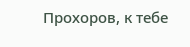Прохоров, к тебе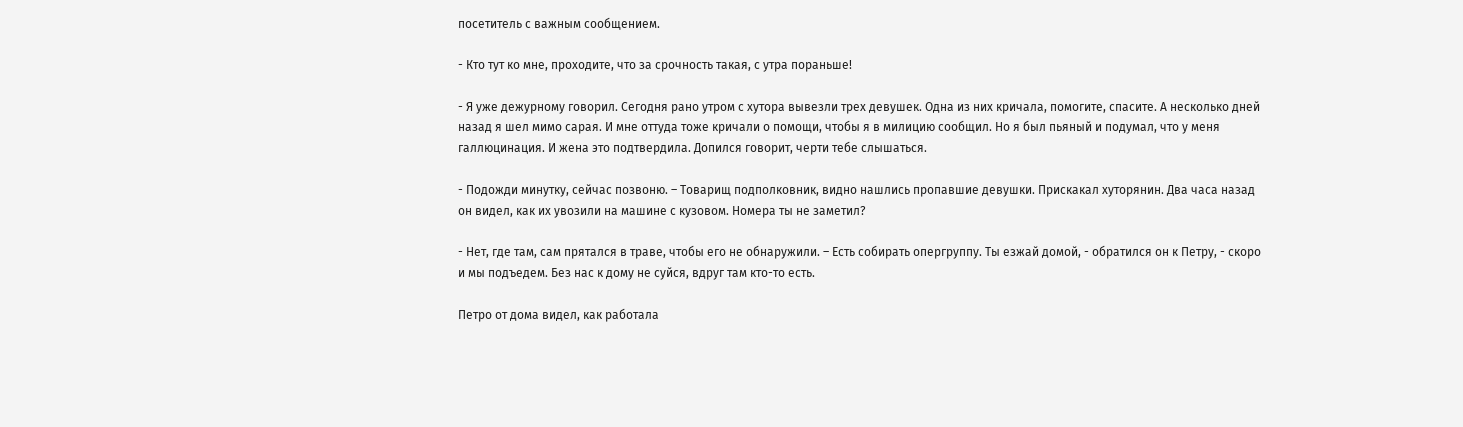посетитель с важным сообщением.

- Кто тут ко мне, проходите, что за срочность такая, с утра пораньше!

- Я уже дежурному говорил. Сегодня рано утром с хутора вывезли трех девушек. Одна из них кричала, помогите, спасите. А несколько дней назад я шел мимо сарая. И мне оттуда тоже кричали о помощи, чтобы я в милицию сообщил. Но я был пьяный и подумал, что у меня галлюцинация. И жена это подтвердила. Допился говорит, черти тебе слышаться.

- Подожди минутку, сейчас позвоню. – Товарищ подполковник, видно нашлись пропавшие девушки. Прискакал хуторянин. Два часа назад он видел, как их увозили на машине с кузовом. Номера ты не заметил?

- Нет, где там, сам прятался в траве, чтобы его не обнаружили. – Есть собирать опергруппу. Ты езжай домой, - обратился он к Петру, - скоро и мы подъедем. Без нас к дому не суйся, вдруг там кто-то есть.

Петро от дома видел, как работала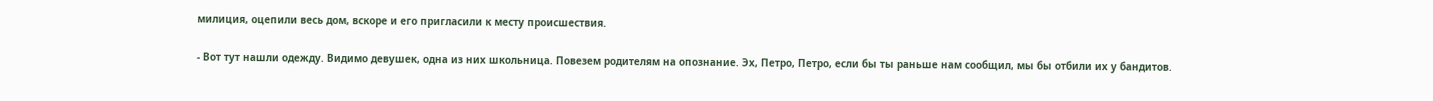милиция, оцепили весь дом, вскоре и его пригласили к месту происшествия.

- Вот тут нашли одежду. Видимо девушек, одна из них школьница. Повезем родителям на опознание. Эх, Петро, Петро, если бы ты раньше нам сообщил, мы бы отбили их у бандитов.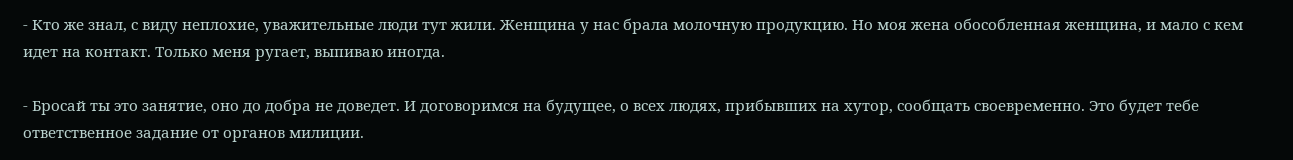- Кто же знал, с виду неплохие, уважительные люди тут жили. Женщина у нас брала молочную продукцию. Но моя жена обособленная женщина, и мало с кем идет на контакт. Только меня ругает, выпиваю иногда.

- Бросай ты это занятие, оно до добра не доведет. И договоримся на будущее, о всех людях, прибывших на хутор, сообщать своевременно. Это будет тебе ответственное задание от органов милиции.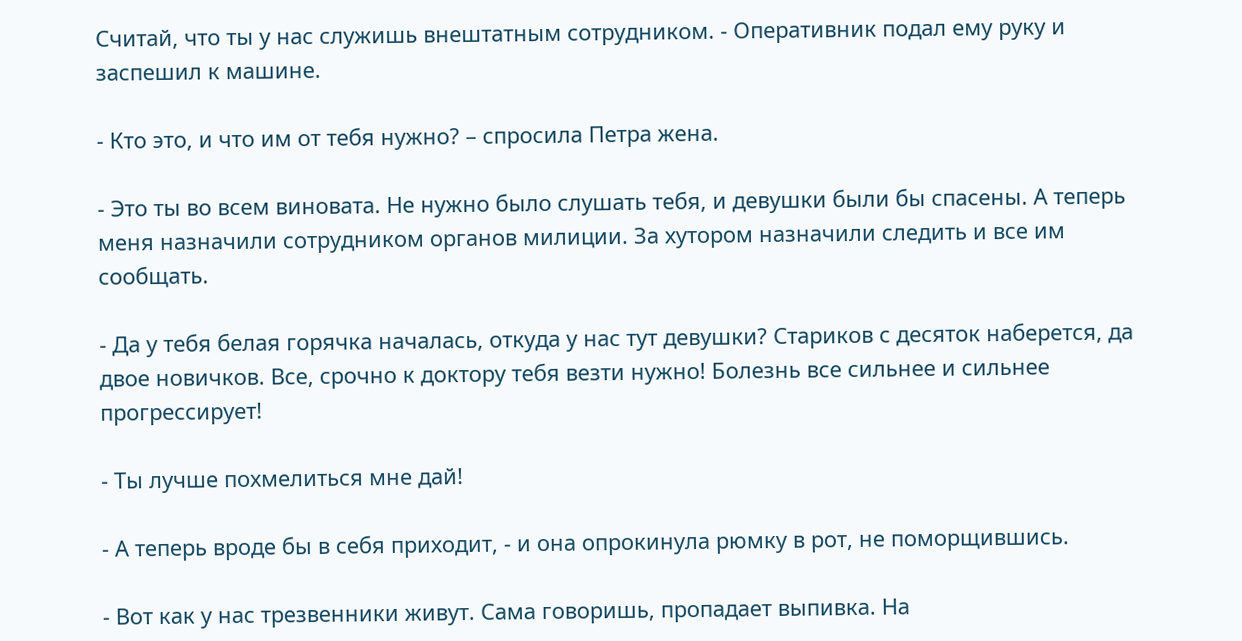Считай, что ты у нас служишь внештатным сотрудником. - Оперативник подал ему руку и заспешил к машине.

- Кто это, и что им от тебя нужно? – спросила Петра жена.

- Это ты во всем виновата. Не нужно было слушать тебя, и девушки были бы спасены. А теперь меня назначили сотрудником органов милиции. За хутором назначили следить и все им сообщать.

- Да у тебя белая горячка началась, откуда у нас тут девушки? Стариков с десяток наберется, да двое новичков. Все, срочно к доктору тебя везти нужно! Болезнь все сильнее и сильнее прогрессирует!

- Ты лучше похмелиться мне дай!

- А теперь вроде бы в себя приходит, - и она опрокинула рюмку в рот, не поморщившись.

- Вот как у нас трезвенники живут. Сама говоришь, пропадает выпивка. На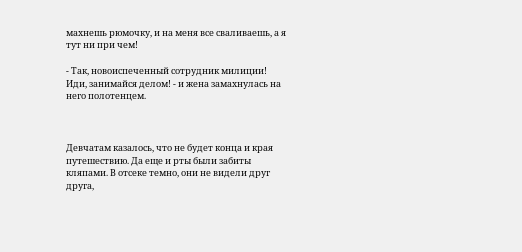махнешь рюмочку, и на меня все сваливаешь, а я тут ни при чем!

- Так, новоиспеченный сотрудник милиции! Иди, занимайся делом! - и жена замахнулась на него полотенцем.



Девчатам казалось, что не будет конца и края путешествию. Да еще и рты были забиты кляпами. В отсеке темно, они не видели друг друга,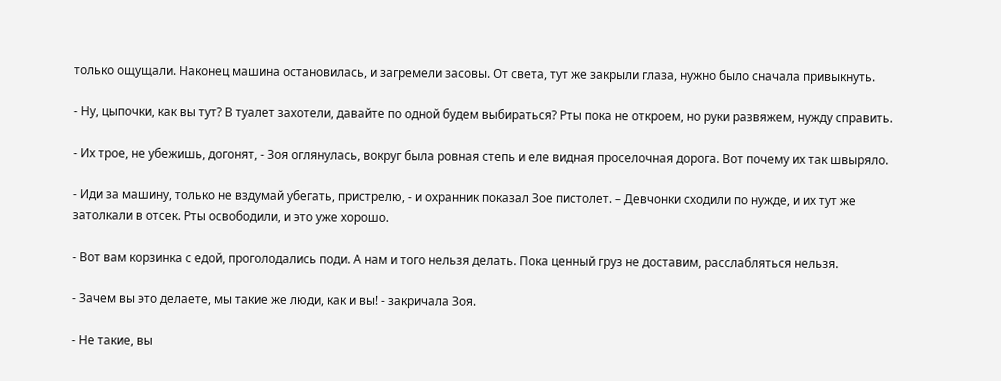только ощущали. Наконец машина остановилась, и загремели засовы. От света, тут же закрыли глаза, нужно было сначала привыкнуть.

- Ну, цыпочки, как вы тут? В туалет захотели, давайте по одной будем выбираться? Рты пока не откроем, но руки развяжем, нужду справить.

- Их трое, не убежишь, догонят, - Зоя оглянулась, вокруг была ровная степь и еле видная проселочная дорога. Вот почему их так швыряло.

- Иди за машину, только не вздумай убегать, пристрелю, - и охранник показал Зое пистолет. – Девчонки сходили по нужде, и их тут же затолкали в отсек. Рты освободили, и это уже хорошо.

- Вот вам корзинка с едой, проголодались поди. А нам и того нельзя делать. Пока ценный груз не доставим, расслабляться нельзя.

- Зачем вы это делаете, мы такие же люди, как и вы! - закричала Зоя.

- Не такие, вы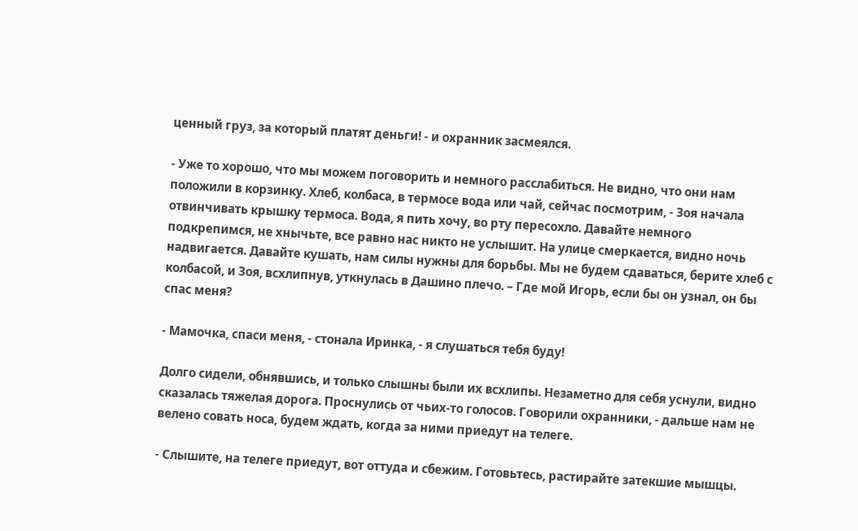ценный груз, за который платят деньги! - и охранник засмеялся.

- Уже то хорошо, что мы можем поговорить и немного расслабиться. Не видно, что они нам положили в корзинку. Хлеб, колбаса, в термосе вода или чай, сейчас посмотрим, - Зоя начала отвинчивать крышку термоса. Вода, я пить хочу, во рту пересохло. Давайте немного подкрепимся, не хнычьте, все равно нас никто не услышит. На улице смеркается, видно ночь надвигается. Давайте кушать, нам силы нужны для борьбы. Мы не будем сдаваться, берите хлеб с колбасой, и Зоя, всхлипнув, уткнулась в Дашино плечо. – Где мой Игорь, если бы он узнал, он бы спас меня?

- Мамочка, спаси меня, - стонала Иринка, - я слушаться тебя буду!

Долго сидели, обнявшись, и только слышны были их всхлипы. Незаметно для себя уснули, видно сказалась тяжелая дорога. Проснулись от чьих-то голосов. Говорили охранники, - дальше нам не велено совать носа, будем ждать, когда за ними приедут на телеге.

- Слышите, на телеге приедут, вот оттуда и сбежим. Готовьтесь, растирайте затекшие мышцы.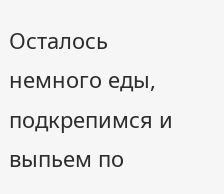Осталось немного еды, подкрепимся и выпьем по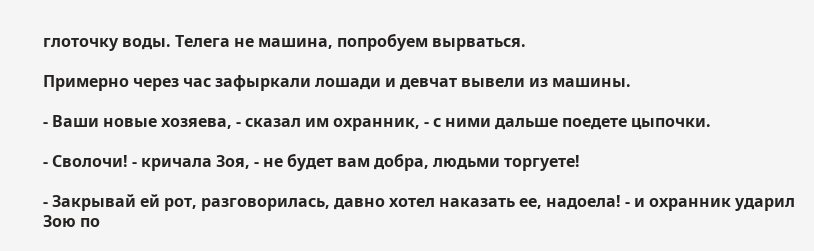глоточку воды. Телега не машина, попробуем вырваться.

Примерно через час зафыркали лошади и девчат вывели из машины.

- Ваши новые хозяева, - сказал им охранник, - с ними дальше поедете цыпочки.

- Сволочи! - кричала Зоя, - не будет вам добра, людьми торгуете!

- Закрывай ей рот, разговорилась, давно хотел наказать ее, надоела! - и охранник ударил Зою по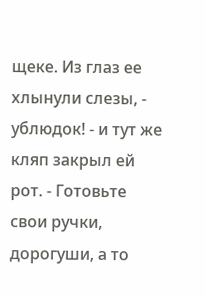щеке. Из глаз ее хлынули слезы, - ублюдок! - и тут же кляп закрыл ей рот. - Готовьте свои ручки, дорогуши, а то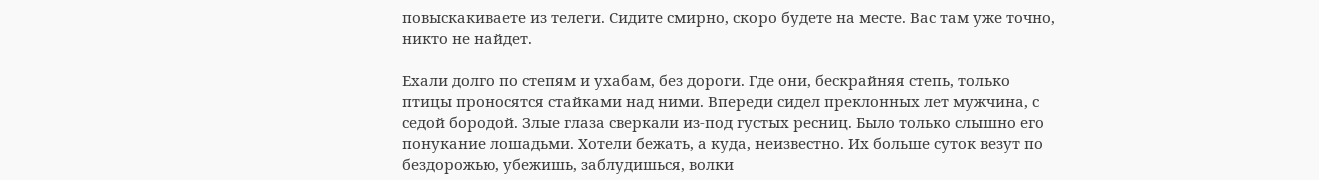повыскакиваете из телеги. Сидите смирно, скоро будете на месте. Вас там уже точно, никто не найдет.

Ехали долго по степям и ухабам, без дороги. Где они, бескрайняя степь, только птицы проносятся стайками над ними. Впереди сидел преклонных лет мужчина, с седой бородой. Злые глаза сверкали из-под густых ресниц. Было только слышно его понукание лошадьми. Хотели бежать, а куда, неизвестно. Их больше суток везут по бездорожью, убежишь, заблудишься, волки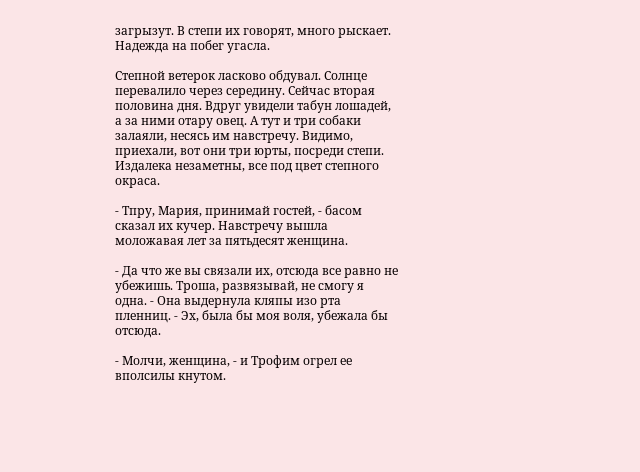загрызут. В степи их говорят, много рыскает. Надежда на побег угасла.

Степной ветерок ласково обдувал. Солнце перевалило через середину. Сейчас вторая половина дня. Вдруг увидели табун лошадей, а за ними отару овец. А тут и три собаки залаяли, несясь им навстречу. Видимо, приехали, вот они три юрты, посреди степи. Издалека незаметны, все под цвет степного окраса.

- Тпру, Мария, принимай гостей, - басом сказал их кучер. Навстречу вышла моложавая лет за пятьдесят женщина.

- Да что же вы связали их, отсюда все равно не убежишь. Троша, развязывай, не смогу я одна. - Она выдернула кляпы изо рта пленниц. - Эх, была бы моя воля, убежала бы отсюда.

- Молчи, женщина, - и Трофим огрел ее вполсилы кнутом.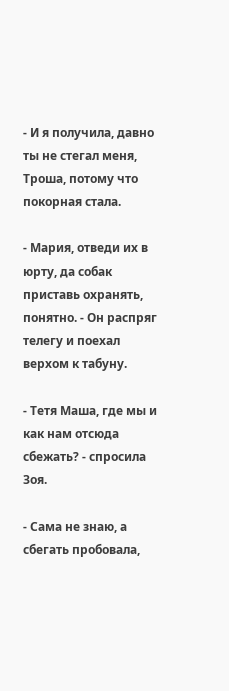- И я получила, давно ты не стегал меня, Троша, потому что покорная стала.

- Мария, отведи их в юрту, да собак приставь охранять, понятно. - Он распряг телегу и поехал верхом к табуну.

- Тетя Маша, где мы и как нам отсюда сбежать? - спросила Зоя.

- Сама не знаю, а сбегать пробовала,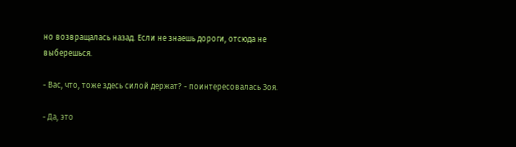но возвращалась назад. Если не знаешь дороги, отсюда не выберешься.

- Вас, что, тоже здесь силой держат? - поинтересовалась Зоя.

- Да, это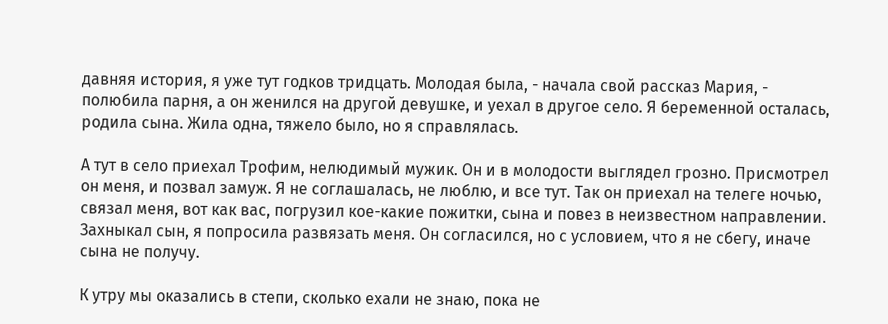давняя история, я уже тут годков тридцать. Молодая была, - начала свой рассказ Мария, - полюбила парня, а он женился на другой девушке, и уехал в другое село. Я беременной осталась, родила сына. Жила одна, тяжело было, но я справлялась.

А тут в село приехал Трофим, нелюдимый мужик. Он и в молодости выглядел грозно. Присмотрел он меня, и позвал замуж. Я не соглашалась, не люблю, и все тут. Так он приехал на телеге ночью, связал меня, вот как вас, погрузил кое-какие пожитки, сына и повез в неизвестном направлении. Захныкал сын, я попросила развязать меня. Он согласился, но с условием, что я не сбегу, иначе сына не получу.

К утру мы оказались в степи, сколько ехали не знаю, пока не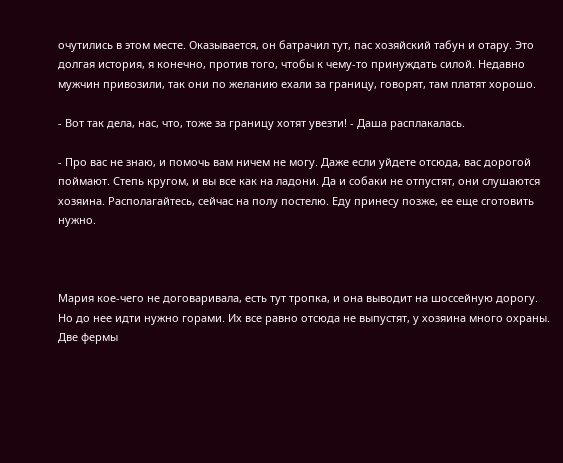очутились в этом месте. Оказывается, он батрачил тут, пас хозяйский табун и отару. Это долгая история, я конечно, против того, чтобы к чему-то принуждать силой. Недавно мужчин привозили, так они по желанию ехали за границу, говорят, там платят хорошо.

- Вот так дела, нас, что, тоже за границу хотят увезти! - Даша расплакалась.

- Про вас не знаю, и помочь вам ничем не могу. Даже если уйдете отсюда, вас дорогой поймают. Степь кругом, и вы все как на ладони. Да и собаки не отпустят, они слушаются хозяина. Располагайтесь, сейчас на полу постелю. Еду принесу позже, ее еще сготовить нужно.



Мария кое-чего не договаривала, есть тут тропка, и она выводит на шоссейную дорогу. Но до нее идти нужно горами. Их все равно отсюда не выпустят, у хозяина много охраны. Две фермы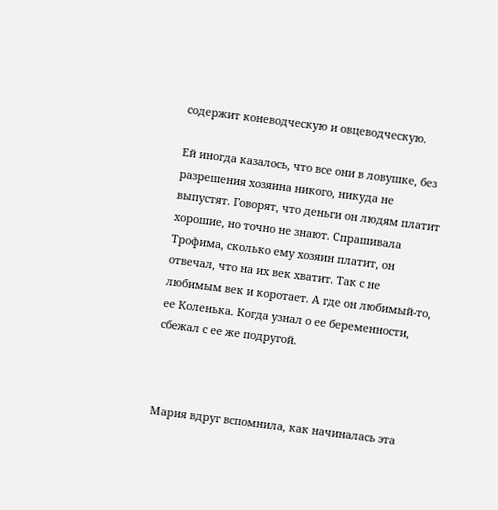содержит коневодческую и овцеводческую.

Ей иногда казалось, что все они в ловушке, без разрешения хозяина никого, никуда не выпустят. Говорят, что деньги он людям платит хорошие, но точно не знают. Спрашивала Трофима, сколько ему хозяин платит, он отвечал, что на их век хватит. Так с не любимым век и коротает. А где он любимый-то, ее Коленька. Когда узнал о ее беременности, сбежал с ее же подругой.



Мария вдруг вспомнила, как начиналась эта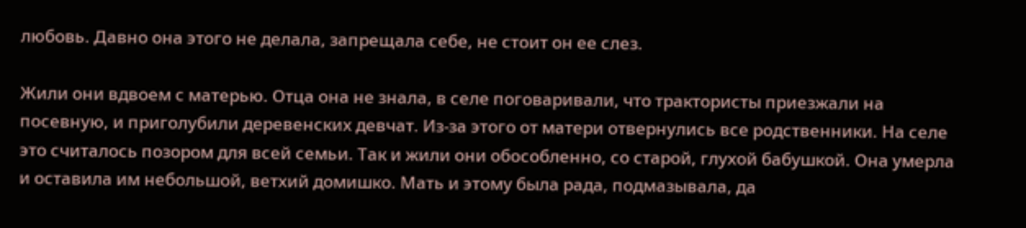любовь. Давно она этого не делала, запрещала себе, не стоит он ее слез.

Жили они вдвоем с матерью. Отца она не знала, в селе поговаривали, что трактористы приезжали на посевную, и приголубили деревенских девчат. Из-за этого от матери отвернулись все родственники. На селе это считалось позором для всей семьи. Так и жили они обособленно, со старой, глухой бабушкой. Она умерла и оставила им небольшой, ветхий домишко. Мать и этому была рада, подмазывала, да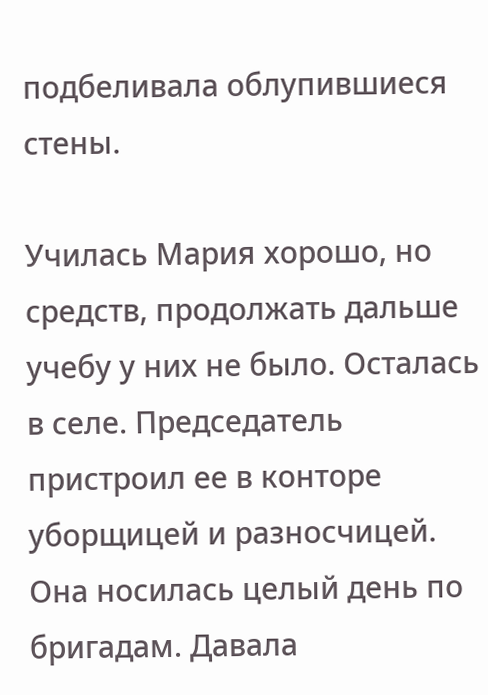подбеливала облупившиеся стены.

Училась Мария хорошо, но средств, продолжать дальше учебу у них не было. Осталась в селе. Председатель пристроил ее в конторе уборщицей и разносчицей. Она носилась целый день по бригадам. Давала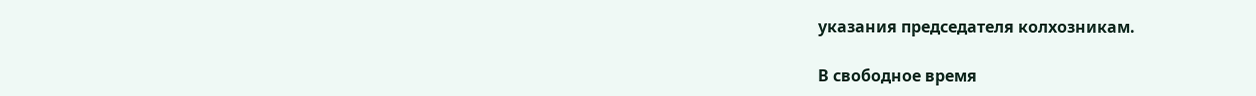указания председателя колхозникам.

В свободное время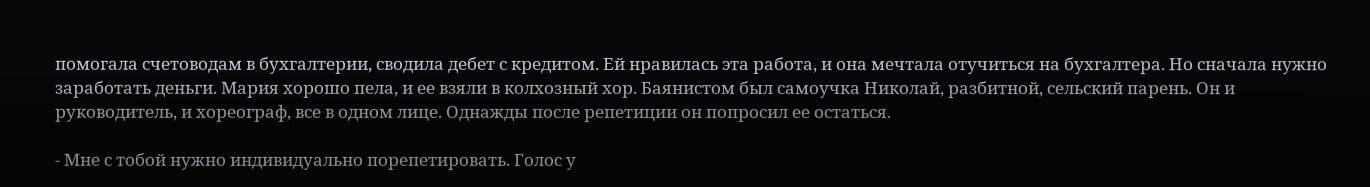помогала счетоводам в бухгалтерии, сводила дебет с кредитом. Ей нравилась эта работа, и она мечтала отучиться на бухгалтера. Но сначала нужно заработать деньги. Мария хорошо пела, и ее взяли в колхозный хор. Баянистом был самоучка Николай, разбитной, сельский парень. Он и руководитель, и хореограф, все в одном лице. Однажды после репетиции он попросил ее остаться.

- Мне с тобой нужно индивидуально порепетировать. Голос у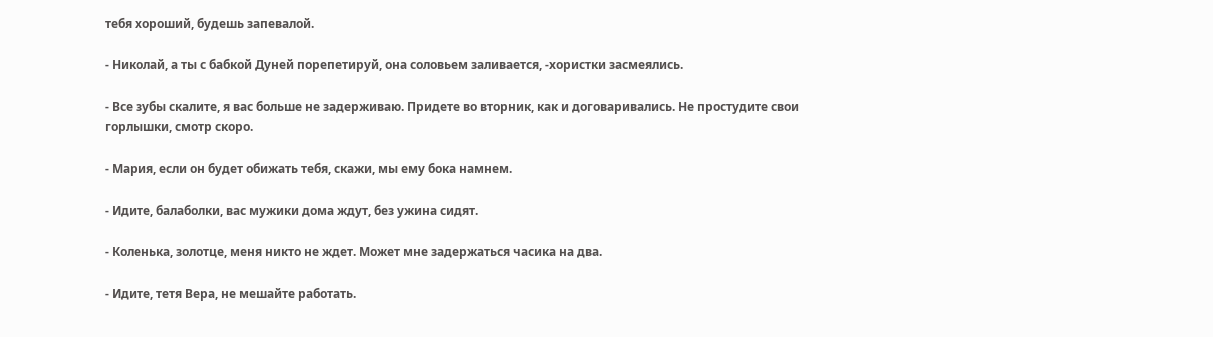тебя хороший, будешь запевалой.

- Николай, а ты с бабкой Дуней порепетируй, она соловьем заливается, -хористки засмеялись.

- Все зубы скалите, я вас больше не задерживаю. Придете во вторник, как и договаривались. Не простудите свои горлышки, смотр скоро.

- Мария, если он будет обижать тебя, скажи, мы ему бока намнем.

- Идите, балаболки, вас мужики дома ждут, без ужина сидят.

- Коленька, золотце, меня никто не ждет. Может мне задержаться часика на два.

- Идите, тетя Вера, не мешайте работать.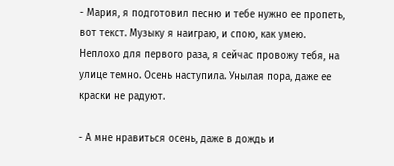- Мария, я подготовил песню и тебе нужно ее пропеть, вот текст. Музыку я наиграю, и спою, как умею. Неплохо для первого раза, я сейчас провожу тебя, на улице темно. Осень наступила. Унылая пора, даже ее краски не радуют.

- А мне нравиться осень, даже в дождь и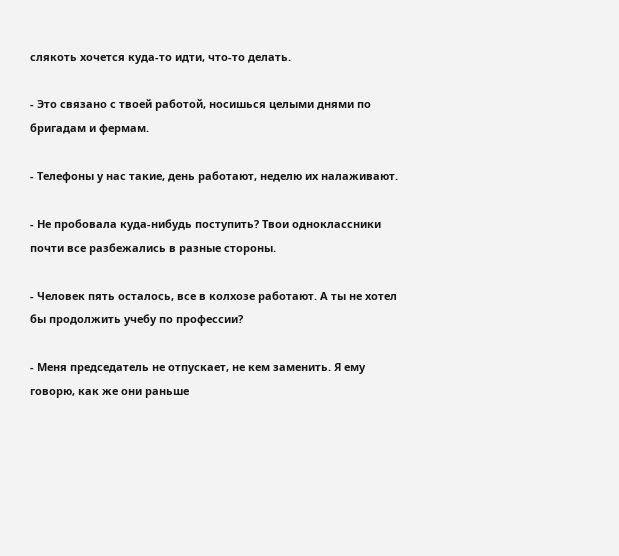слякоть хочется куда-то идти, что-то делать.

- Это связано с твоей работой, носишься целыми днями по бригадам и фермам.

- Телефоны у нас такие, день работают, неделю их налаживают.

- Не пробовала куда-нибудь поступить? Твои одноклассники почти все разбежались в разные стороны.

- Человек пять осталось, все в колхозе работают. А ты не хотел бы продолжить учебу по профессии?

- Меня председатель не отпускает, не кем заменить. Я ему говорю, как же они раньше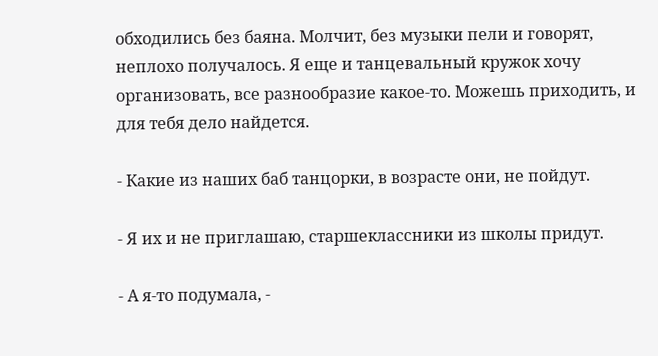обходились без баяна. Молчит, без музыки пели и говорят, неплохо получалось. Я еще и танцевальный кружок хочу организовать, все разнообразие какое-то. Можешь приходить, и для тебя дело найдется.

- Какие из наших баб танцорки, в возрасте они, не пойдут.

- Я их и не приглашаю, старшеклассники из школы придут.

- А я-то подумала, -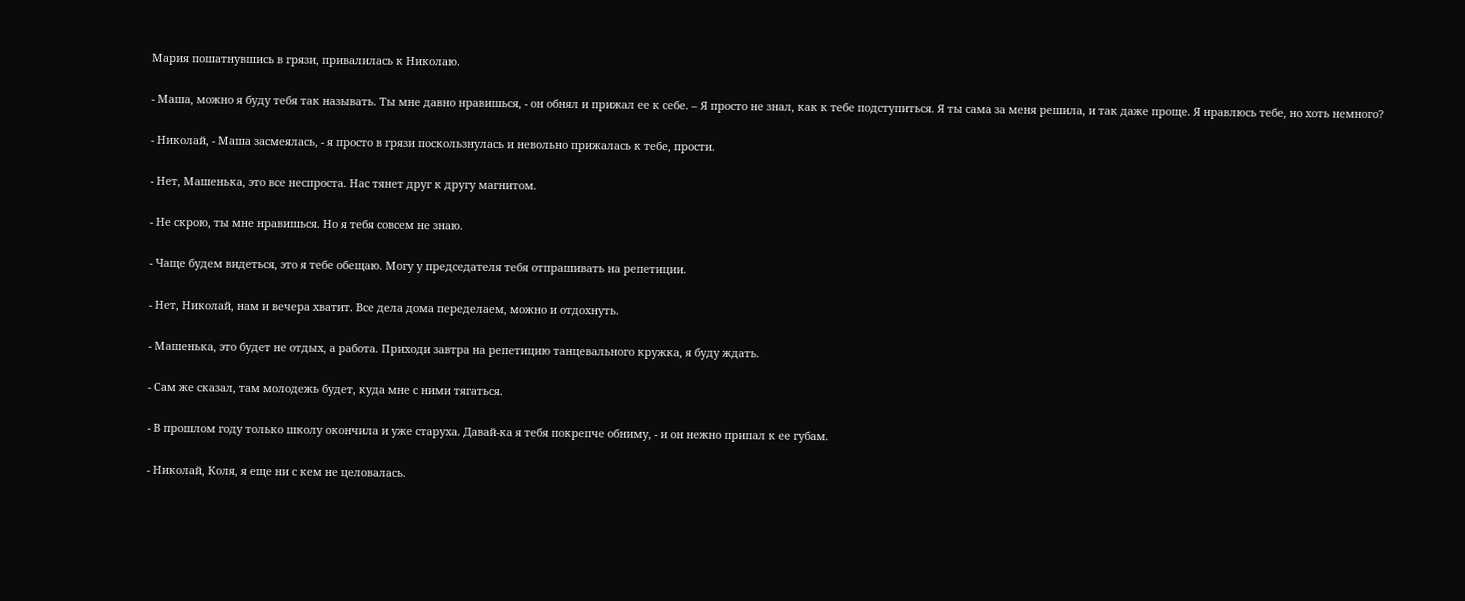Мария пошатнувшись в грязи, привалилась к Николаю.

- Маша, можно я буду тебя так называть. Ты мне давно нравишься, - он обнял и прижал ее к себе. – Я просто не знал, как к тебе подступиться. Я ты сама за меня решила, и так даже проще. Я нравлюсь тебе, но хоть немного?

- Николай, - Маша засмеялась, - я просто в грязи поскользнулась и невольно прижалась к тебе, прости.

- Нет, Машенька, это все неспроста. Нас тянет друг к другу магнитом.

- Не скрою, ты мне нравишься. Но я тебя совсем не знаю.

- Чаще будем видеться, это я тебе обещаю. Могу у председателя тебя отпрашивать на репетиции.

- Нет, Николай, нам и вечера хватит. Все дела дома переделаем, можно и отдохнуть.

- Машенька, это будет не отдых, а работа. Приходи завтра на репетицию танцевального кружка, я буду ждать.

- Сам же сказал, там молодежь будет, куда мне с ними тягаться.

- В прошлом году только школу окончила и уже старуха. Давай-ка я тебя покрепче обниму, - и он нежно припал к ее губам.

- Николай, Коля, я еще ни с кем не целовалась.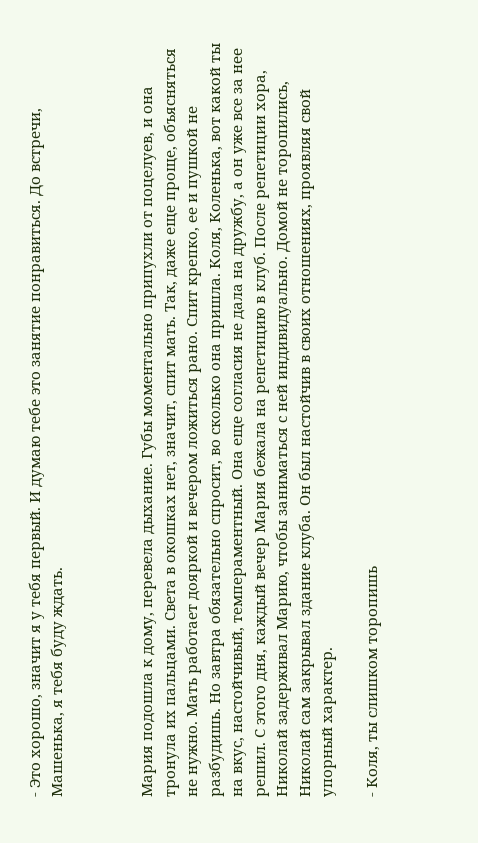- Это хорошо, значит я у тебя первый. И думаю тебе это занятие понравиться. До встречи, Машенька, я тебя буду ждать.



Мария подошла к дому, перевела дыхание. Губы моментально припухли от поцелуев, и она тронула их пальцами. Света в окошках нет, значит, спит мать. Так, даже еще проще, объясняться не нужно. Мать работает дояркой и вечером ложиться рано. Спит крепко, ее и пушкой не разбудишь. Но завтра обязательно спросит, во сколько она пришла. Коля, Коленька, вот какой ты на вкус, настойчивый, темпераментный. Она еще согласия не дала на дружбу, а он уже все за нее решил. С этого дня, каждый вечер Мария бежала на репетицию в клуб. После репетиции хора, Николай задерживал Марию, чтобы заниматься с ней индивидуально. Домой не торопились, Николай сам закрывал здание клуба. Он был настойчив в своих отношениях, проявляя свой упорный характер.

- Коля, ты слишком торопишь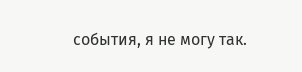события, я не могу так.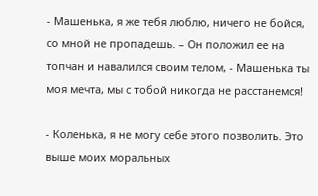- Машенька, я же тебя люблю, ничего не бойся, со мной не пропадешь. – Он положил ее на топчан и навалился своим телом, - Машенька ты моя мечта, мы с тобой никогда не расстанемся!

- Коленька, я не могу себе этого позволить. Это выше моих моральных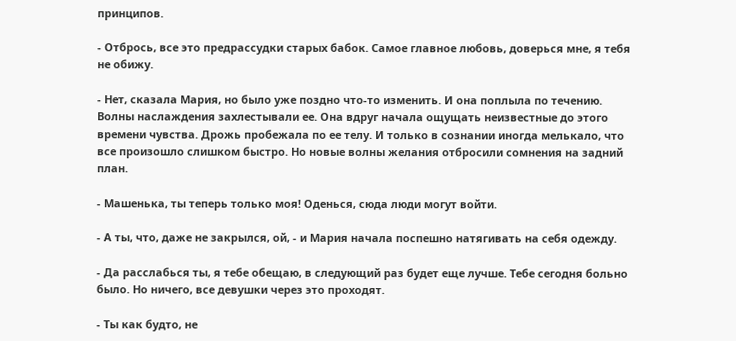принципов.

- Отбрось, все это предрассудки старых бабок. Самое главное любовь, доверься мне, я тебя не обижу.

- Нет, сказала Мария, но было уже поздно что-то изменить. И она поплыла по течению. Волны наслаждения захлестывали ее. Она вдруг начала ощущать неизвестные до этого времени чувства. Дрожь пробежала по ее телу. И только в сознании иногда мелькало, что все произошло слишком быстро. Но новые волны желания отбросили сомнения на задний план.

- Машенька, ты теперь только моя! Оденься, сюда люди могут войти.

- А ты, что, даже не закрылся, ой, - и Мария начала поспешно натягивать на себя одежду.

- Да расслабься ты, я тебе обещаю, в следующий раз будет еще лучше. Тебе сегодня больно было. Но ничего, все девушки через это проходят.

- Ты как будто, не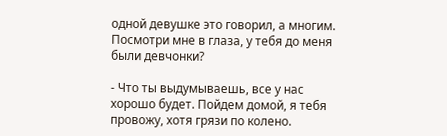одной девушке это говорил, а многим. Посмотри мне в глаза, у тебя до меня были девчонки?

- Что ты выдумываешь, все у нас хорошо будет. Пойдем домой, я тебя провожу, хотя грязи по колено.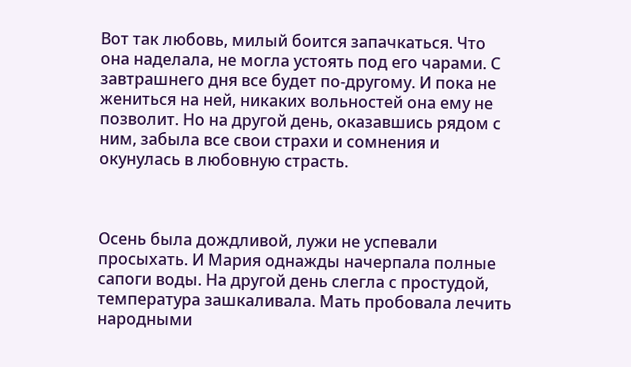Вот так любовь, милый боится запачкаться. Что она наделала, не могла устоять под его чарами. С завтрашнего дня все будет по-другому. И пока не жениться на ней, никаких вольностей она ему не позволит. Но на другой день, оказавшись рядом с ним, забыла все свои страхи и сомнения и окунулась в любовную страсть.



Осень была дождливой, лужи не успевали просыхать. И Мария однажды начерпала полные сапоги воды. На другой день слегла с простудой, температура зашкаливала. Мать пробовала лечить народными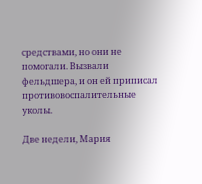средствами, но они не помогали. Вызвали фельдшера, и он ей приписал противовоспалительные уколы.

Две недели, Мария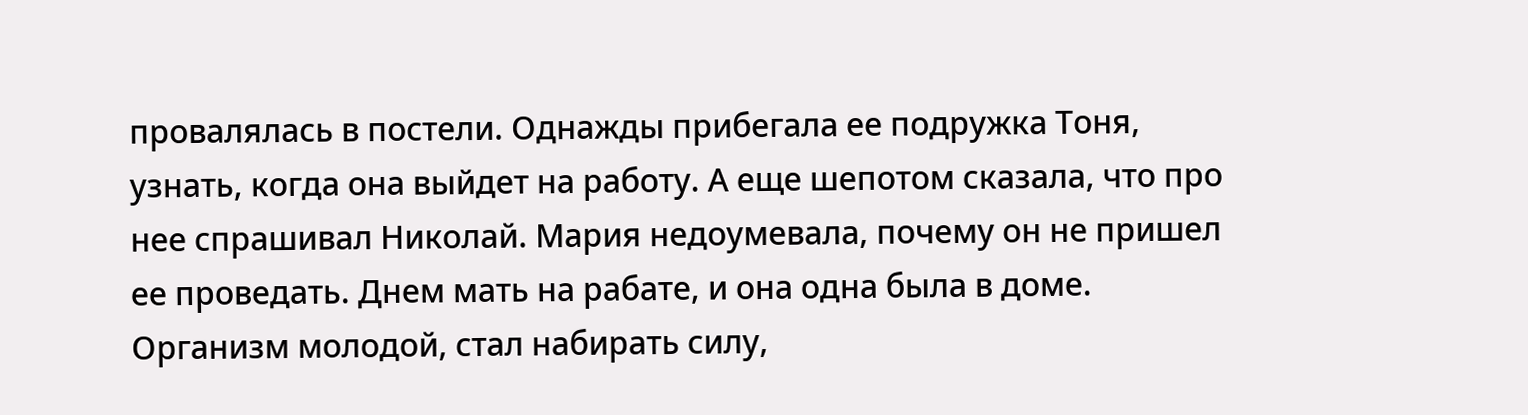провалялась в постели. Однажды прибегала ее подружка Тоня, узнать, когда она выйдет на работу. А еще шепотом сказала, что про нее спрашивал Николай. Мария недоумевала, почему он не пришел ее проведать. Днем мать на рабате, и она одна была в доме. Организм молодой, стал набирать силу,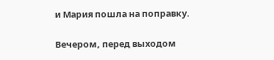и Мария пошла на поправку.

Вечером, перед выходом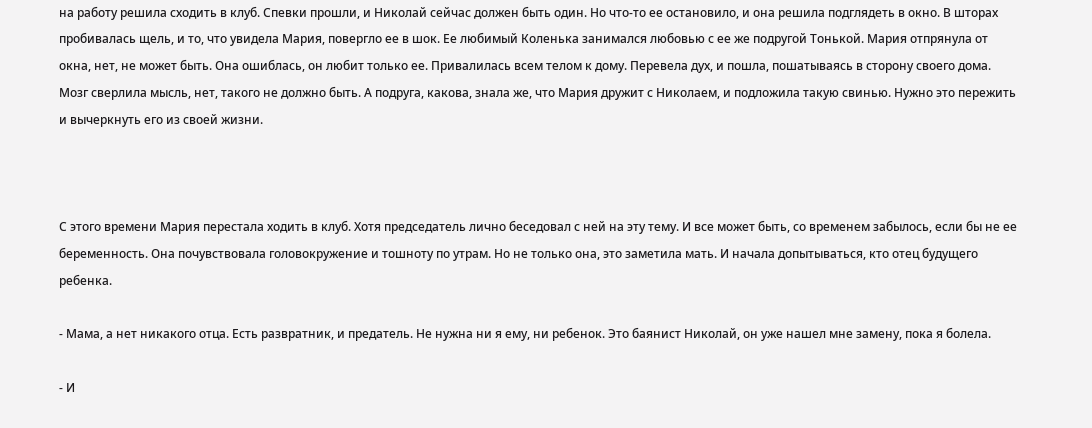на работу решила сходить в клуб. Спевки прошли, и Николай сейчас должен быть один. Но что-то ее остановило, и она решила подглядеть в окно. В шторах пробивалась щель, и то, что увидела Мария, повергло ее в шок. Ее любимый Коленька занимался любовью с ее же подругой Тонькой. Мария отпрянула от окна, нет, не может быть. Она ошиблась, он любит только ее. Привалилась всем телом к дому. Перевела дух, и пошла, пошатываясь в сторону своего дома. Мозг сверлила мысль, нет, такого не должно быть. А подруга, какова, знала же, что Мария дружит с Николаем, и подложила такую свинью. Нужно это пережить и вычеркнуть его из своей жизни.



С этого времени Мария перестала ходить в клуб. Хотя председатель лично беседовал с ней на эту тему. И все может быть, со временем забылось, если бы не ее беременность. Она почувствовала головокружение и тошноту по утрам. Но не только она, это заметила мать. И начала допытываться, кто отец будущего ребенка.

- Мама, а нет никакого отца. Есть развратник, и предатель. Не нужна ни я ему, ни ребенок. Это баянист Николай, он уже нашел мне замену, пока я болела.

- И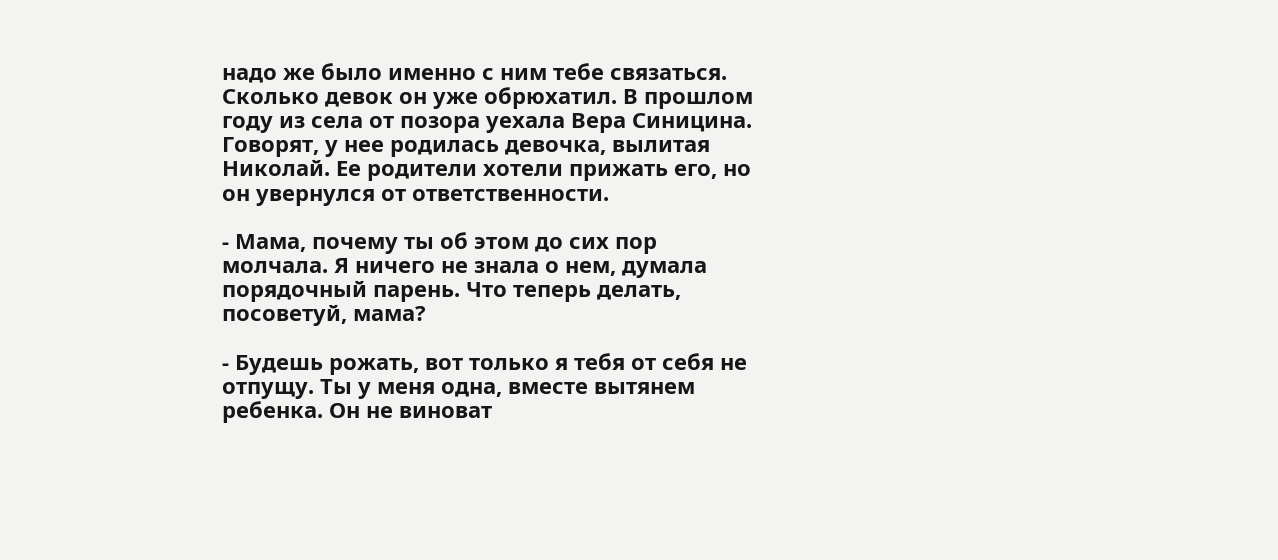надо же было именно с ним тебе связаться. Сколько девок он уже обрюхатил. В прошлом году из села от позора уехала Вера Синицина. Говорят, у нее родилась девочка, вылитая Николай. Ее родители хотели прижать его, но он увернулся от ответственности.

- Мама, почему ты об этом до сих пор молчала. Я ничего не знала о нем, думала порядочный парень. Что теперь делать, посоветуй, мама?

- Будешь рожать, вот только я тебя от себя не отпущу. Ты у меня одна, вместе вытянем ребенка. Он не виноват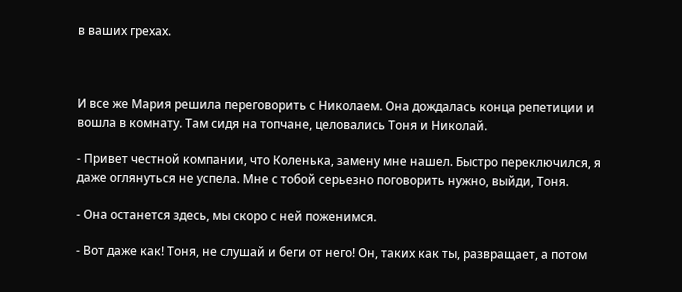в ваших грехах.



И все же Мария решила переговорить с Николаем. Она дождалась конца репетиции и вошла в комнату. Там сидя на топчане, целовались Тоня и Николай.

- Привет честной компании, что Коленька, замену мне нашел. Быстро переключился, я даже оглянуться не успела. Мне с тобой серьезно поговорить нужно, выйди, Тоня.

- Она останется здесь, мы скоро с ней поженимся.

- Вот даже как! Тоня, не слушай и беги от него! Он, таких как ты, развращает, а потом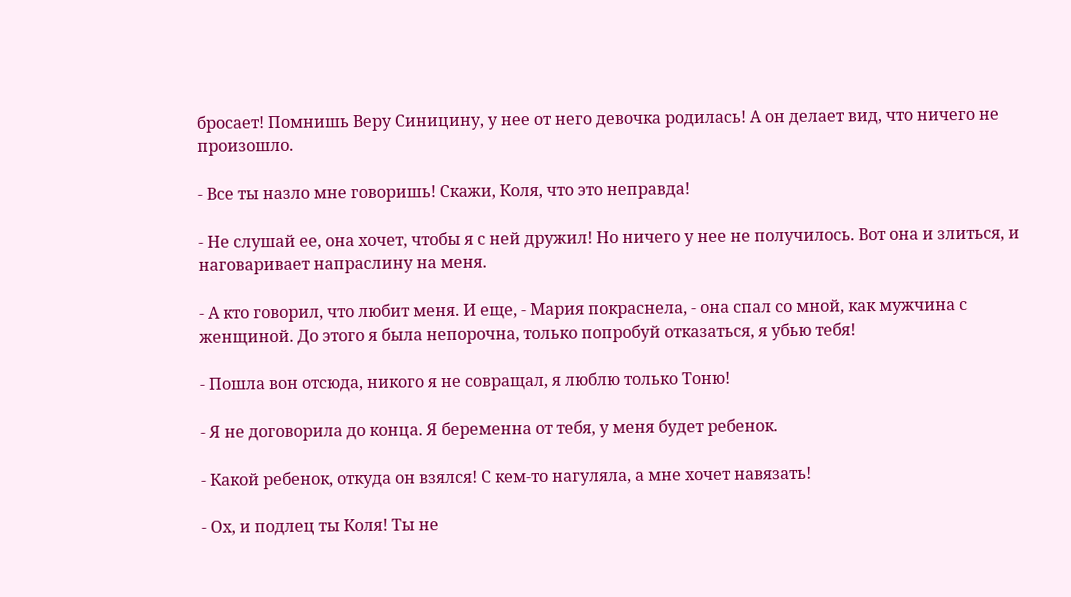бросает! Помнишь Веру Синицину, у нее от него девочка родилась! А он делает вид, что ничего не произошло.

- Все ты назло мне говоришь! Скажи, Коля, что это неправда!

- Не слушай ее, она хочет, чтобы я с ней дружил! Но ничего у нее не получилось. Вот она и злиться, и наговаривает напраслину на меня.

- А кто говорил, что любит меня. И еще, - Мария покраснела, - она спал со мной, как мужчина с женщиной. До этого я была непорочна, только попробуй отказаться, я убью тебя!

- Пошла вон отсюда, никого я не совращал, я люблю только Тоню!

- Я не договорила до конца. Я беременна от тебя, у меня будет ребенок.

- Какой ребенок, откуда он взялся! С кем-то нагуляла, а мне хочет навязать!

- Ох, и подлец ты Коля! Ты не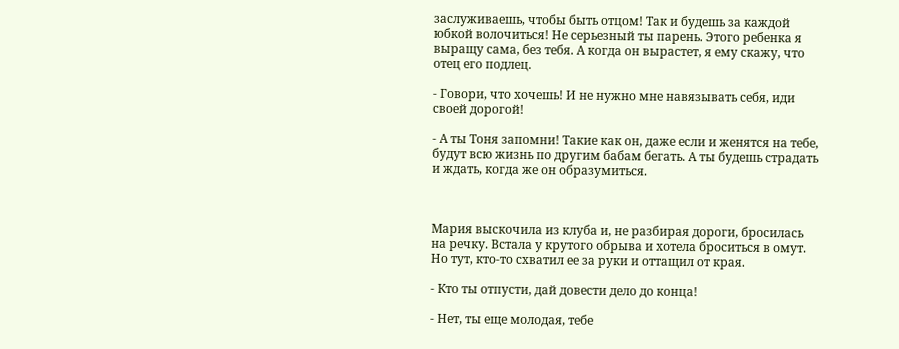заслуживаешь, чтобы быть отцом! Так и будешь за каждой юбкой волочиться! Не серьезный ты парень. Этого ребенка я выращу сама, без тебя. А когда он вырастет, я ему скажу, что отец его подлец.

- Говори, что хочешь! И не нужно мне навязывать себя, иди своей дорогой!

- А ты Тоня запомни! Такие как он, даже если и женятся на тебе, будут всю жизнь по другим бабам бегать. А ты будешь страдать и ждать, когда же он образумиться.



Мария выскочила из клуба и, не разбирая дороги, бросилась на речку. Встала у крутого обрыва и хотела броситься в омут. Но тут, кто-то схватил ее за руки и оттащил от края.

- Кто ты отпусти, дай довести дело до конца!

- Нет, ты еще молодая, тебе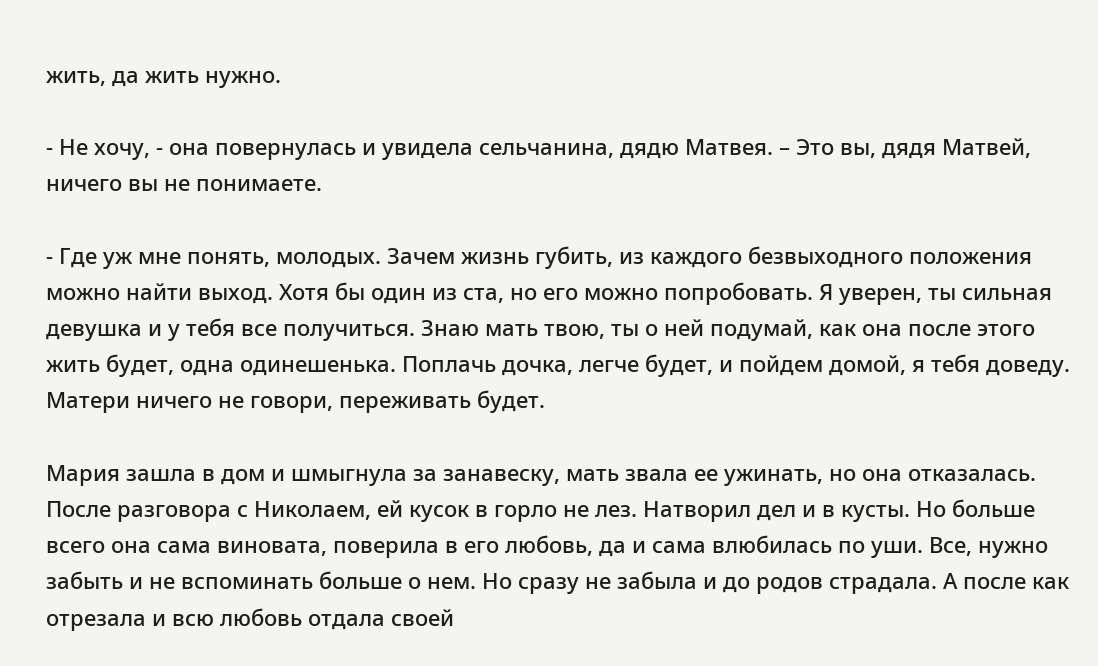жить, да жить нужно.

- Не хочу, - она повернулась и увидела сельчанина, дядю Матвея. – Это вы, дядя Матвей, ничего вы не понимаете.

- Где уж мне понять, молодых. Зачем жизнь губить, из каждого безвыходного положения можно найти выход. Хотя бы один из ста, но его можно попробовать. Я уверен, ты сильная девушка и у тебя все получиться. Знаю мать твою, ты о ней подумай, как она после этого жить будет, одна одинешенька. Поплачь дочка, легче будет, и пойдем домой, я тебя доведу. Матери ничего не говори, переживать будет.

Мария зашла в дом и шмыгнула за занавеску, мать звала ее ужинать, но она отказалась. После разговора с Николаем, ей кусок в горло не лез. Натворил дел и в кусты. Но больше всего она сама виновата, поверила в его любовь, да и сама влюбилась по уши. Все, нужно забыть и не вспоминать больше о нем. Но сразу не забыла и до родов страдала. А после как отрезала и всю любовь отдала своей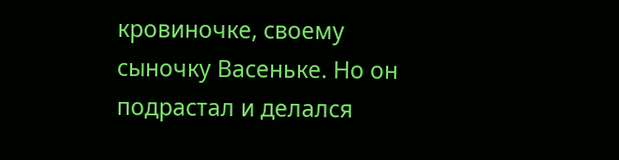кровиночке, своему сыночку Васеньке. Но он подрастал и делался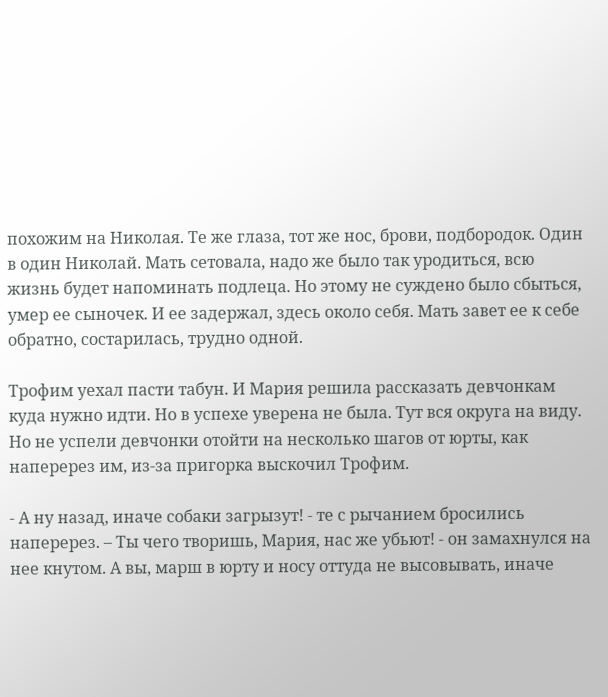похожим на Николая. Те же глаза, тот же нос, брови, подбородок. Один в один Николай. Мать сетовала, надо же было так уродиться, всю жизнь будет напоминать подлеца. Но этому не суждено было сбыться, умер ее сыночек. И ее задержал, здесь около себя. Мать завет ее к себе обратно, состарилась, трудно одной.

Трофим уехал пасти табун. И Мария решила рассказать девчонкам куда нужно идти. Но в успехе уверена не была. Тут вся округа на виду. Но не успели девчонки отойти на несколько шагов от юрты, как наперерез им, из-за пригорка выскочил Трофим.

- А ну назад, иначе собаки загрызут! - те с рычанием бросились наперерез. – Ты чего творишь, Мария, нас же убьют! - он замахнулся на нее кнутом. А вы, марш в юрту и носу оттуда не высовывать, иначе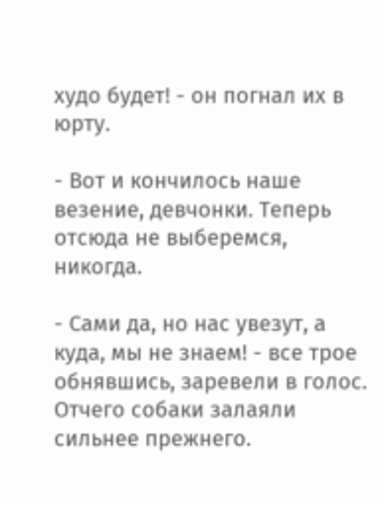худо будет! - он погнал их в юрту.

- Вот и кончилось наше везение, девчонки. Теперь отсюда не выберемся, никогда.

- Сами да, но нас увезут, а куда, мы не знаем! - все трое обнявшись, заревели в голос. Отчего собаки залаяли сильнее прежнего.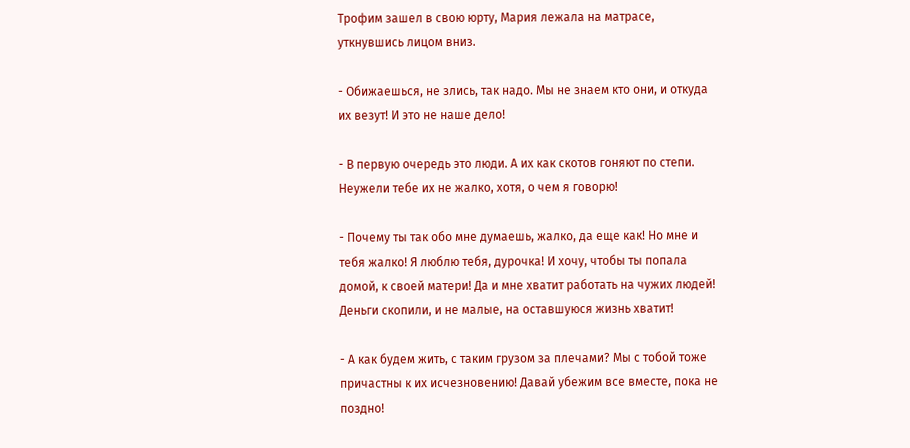Трофим зашел в свою юрту, Мария лежала на матрасе, уткнувшись лицом вниз.

- Обижаешься, не злись, так надо. Мы не знаем кто они, и откуда их везут! И это не наше дело!

- В первую очередь это люди. А их как скотов гоняют по степи. Неужели тебе их не жалко, хотя, о чем я говорю!

- Почему ты так обо мне думаешь, жалко, да еще как! Но мне и тебя жалко! Я люблю тебя, дурочка! И хочу, чтобы ты попала домой, к своей матери! Да и мне хватит работать на чужих людей! Деньги скопили, и не малые, на оставшуюся жизнь хватит!

- А как будем жить, с таким грузом за плечами? Мы с тобой тоже причастны к их исчезновению! Давай убежим все вместе, пока не поздно!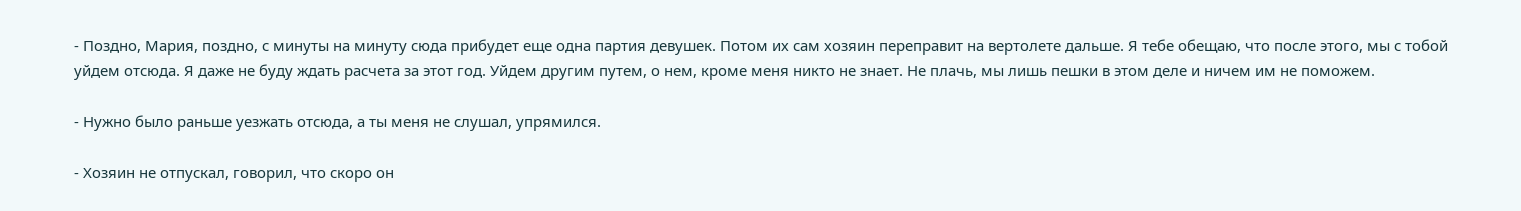- Поздно, Мария, поздно, с минуты на минуту сюда прибудет еще одна партия девушек. Потом их сам хозяин переправит на вертолете дальше. Я тебе обещаю, что после этого, мы с тобой уйдем отсюда. Я даже не буду ждать расчета за этот год. Уйдем другим путем, о нем, кроме меня никто не знает. Не плачь, мы лишь пешки в этом деле и ничем им не поможем.

- Нужно было раньше уезжать отсюда, а ты меня не слушал, упрямился.

- Хозяин не отпускал, говорил, что скоро он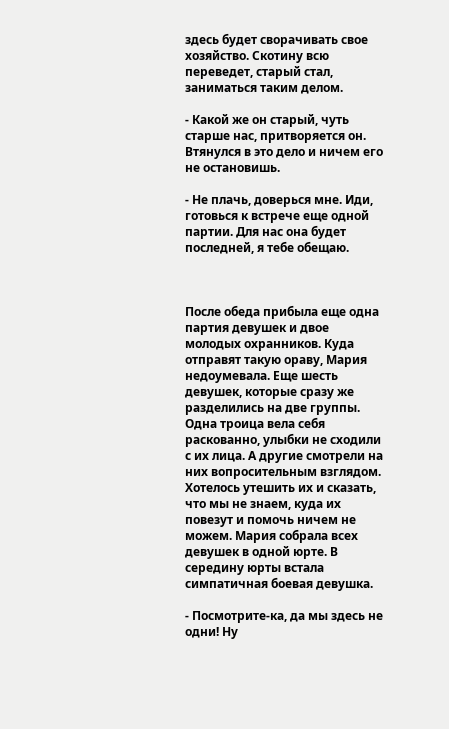здесь будет сворачивать свое хозяйство. Скотину всю переведет, старый стал, заниматься таким делом.

- Какой же он старый, чуть старше нас, притворяется он. Втянулся в это дело и ничем его не остановишь.

- Не плачь, доверься мне. Иди, готовься к встрече еще одной партии. Для нас она будет последней, я тебе обещаю.



После обеда прибыла еще одна партия девушек и двое молодых охранников. Куда отправят такую ораву, Мария недоумевала. Еще шесть девушек, которые сразу же разделились на две группы. Одна троица вела себя раскованно, улыбки не сходили с их лица. А другие смотрели на них вопросительным взглядом. Хотелось утешить их и сказать, что мы не знаем, куда их повезут и помочь ничем не можем. Мария собрала всех девушек в одной юрте. В середину юрты встала симпатичная боевая девушка.

- Посмотрите-ка, да мы здесь не одни! Ну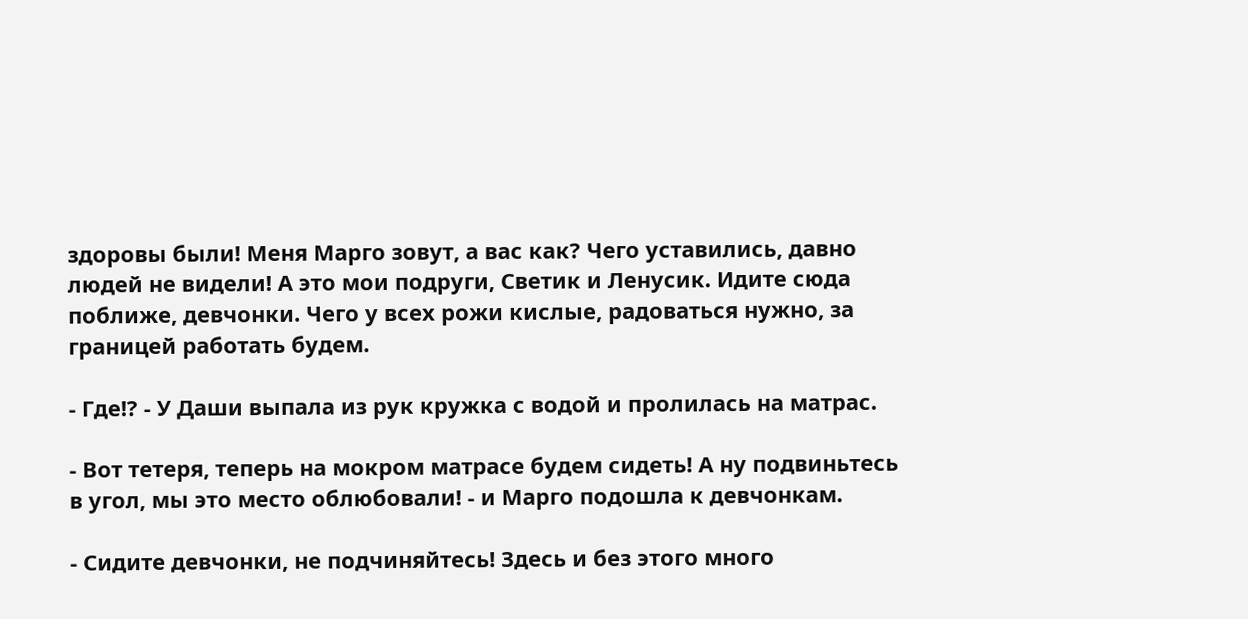здоровы были! Меня Марго зовут, а вас как? Чего уставились, давно людей не видели! А это мои подруги, Светик и Ленусик. Идите сюда поближе, девчонки. Чего у всех рожи кислые, радоваться нужно, за границей работать будем.

- Где!? - У Даши выпала из рук кружка с водой и пролилась на матрас.

- Вот тетеря, теперь на мокром матрасе будем сидеть! А ну подвиньтесь в угол, мы это место облюбовали! - и Марго подошла к девчонкам.

- Сидите девчонки, не подчиняйтесь! Здесь и без этого много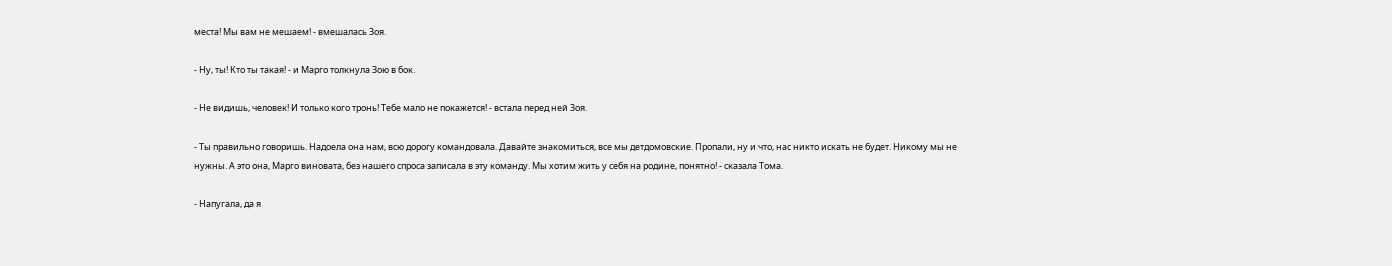места! Мы вам не мешаем! - вмешалась Зоя.

- Ну, ты! Кто ты такая! - и Марго толкнула Зою в бок.

- Не видишь, человек! И только кого тронь! Тебе мало не покажется! - встала перед ней Зоя.

- Ты правильно говоришь. Надоела она нам, всю дорогу командовала. Давайте знакомиться, все мы детдомовские. Пропали, ну и что, нас никто искать не будет. Никому мы не нужны. А это она, Марго виновата, без нашего спроса записала в эту команду. Мы хотим жить у себя на родине, понятно! - сказала Тома.

- Напугала, да я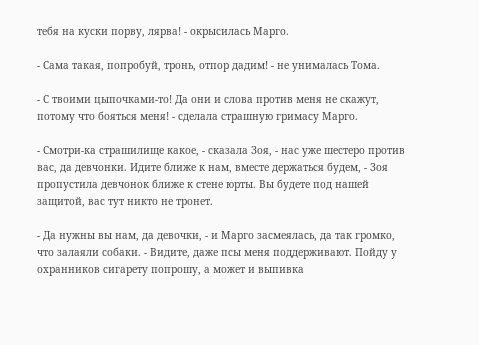тебя на куски порву, лярва! - окрысилась Марго.

- Сама такая, попробуй, тронь, отпор дадим! - не унималась Тома.

- С твоими цыпочками-то! Да они и слова против меня не скажут, потому что бояться меня! - сделала страшную гримасу Марго.

- Смотри-ка страшилище какое, - сказала Зоя, - нас уже шестеро против вас, да девчонки. Идите ближе к нам, вместе держаться будем, - Зоя пропустила девчонок ближе к стене юрты. Вы будете под нашей защитой, вас тут никто не тронет.

- Да нужны вы нам, да девочки, - и Марго засмеялась, да так громко, что залаяли собаки. - Видите, даже псы меня поддерживают. Пойду у охранников сигарету попрошу, а может и выпивка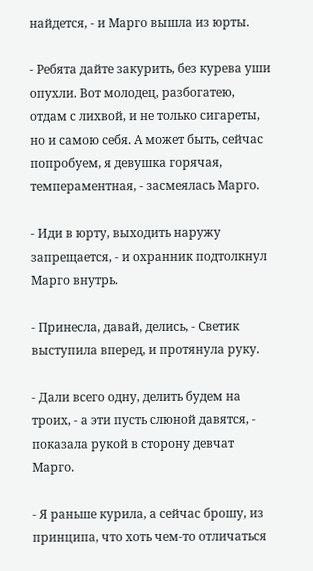найдется, - и Марго вышла из юрты.

- Ребята дайте закурить, без курева уши опухли. Вот молодец, разбогатею, отдам с лихвой, и не только сигареты, но и самою себя. А может быть, сейчас попробуем, я девушка горячая, темпераментная, - засмеялась Марго.

- Иди в юрту, выходить наружу запрещается, - и охранник подтолкнул Марго внутрь.

- Принесла, давай, делись, - Светик выступила вперед, и протянула руку.

- Дали всего одну, делить будем на троих, - а эти пусть слюной давятся, - показала рукой в сторону девчат Марго.

- Я раньше курила, а сейчас брошу, из принципа, что хоть чем-то отличаться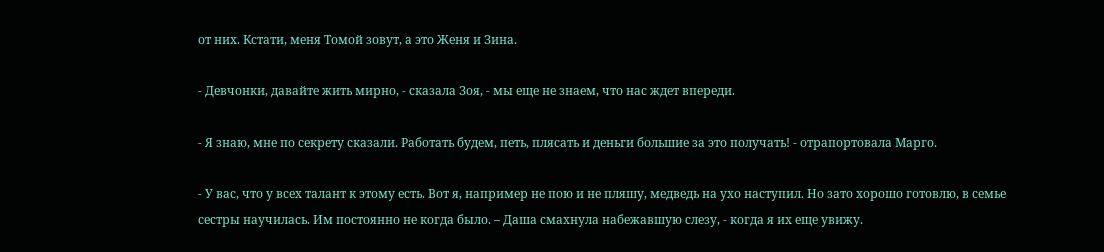от них. Кстати, меня Томой зовут, а это Женя и Зина.

- Девчонки, давайте жить мирно, - сказала Зоя, - мы еще не знаем, что нас ждет впереди.

- Я знаю, мне по секрету сказали. Работать будем, петь, плясать и деньги большие за это получать! - отрапортовала Марго.

- У вас, что у всех талант к этому есть. Вот я, например не пою и не пляшу, медведь на ухо наступил. Но зато хорошо готовлю, в семье сестры научилась. Им постоянно не когда было. – Даша смахнула набежавшую слезу, - когда я их еще увижу.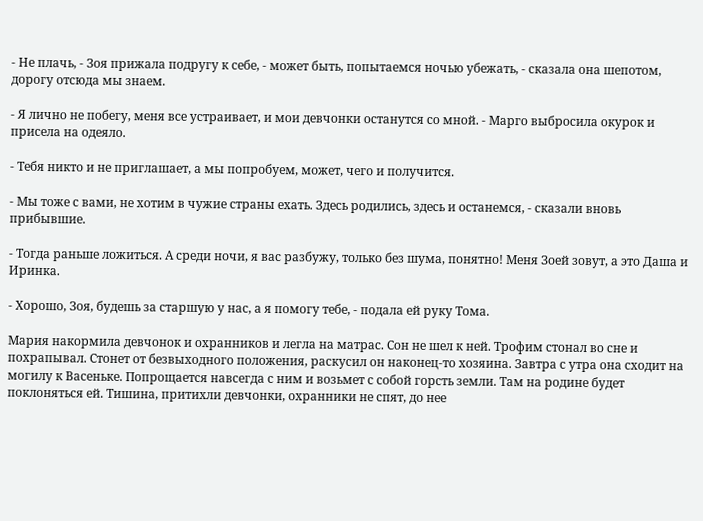- Не плачь, - Зоя прижала подругу к себе, - может быть, попытаемся ночью убежать, - сказала она шепотом, дорогу отсюда мы знаем.

- Я лично не побегу, меня все устраивает, и мои девчонки останутся со мной. - Марго выбросила окурок и присела на одеяло.

- Тебя никто и не приглашает, а мы попробуем, может, чего и получится.

- Мы тоже с вами, не хотим в чужие страны ехать. Здесь родились, здесь и останемся, - сказали вновь прибывшие.

- Тогда раньше ложиться. А среди ночи, я вас разбужу, только без шума, понятно! Меня Зоей зовут, а это Даша и Иринка.

- Хорошо, Зоя, будешь за старшую у нас, а я помогу тебе, - подала ей руку Тома.

Мария накормила девчонок и охранников и легла на матрас. Сон не шел к ней. Трофим стонал во сне и похрапывал. Стонет от безвыходного положения, раскусил он наконец-то хозяина. Завтра с утра она сходит на могилу к Васеньке. Попрощается навсегда с ним и возьмет с собой горсть земли. Там на родине будет поклоняться ей. Тишина, притихли девчонки, охранники не спят, до нее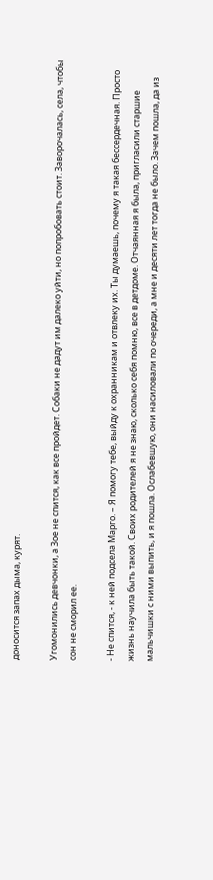доносится запах дыма, курят.

Угомонились девчонки, а Зое не спится, как все пройдет. Собаки не дадут им далеко уйти, но попробовать стоит. Заворочалась, села, чтобы сон не сморил ее.

- Не спится, - к ней подсела Марго. – Я помогу тебе, выйду к охранникам и отвлеку их. Ты думаешь, почему я такая бессердечная. Просто жизнь научила быть такой. Своих родителей я не знаю, сколько себя помню, все в детдоме. Отчаянная я была, пригласили старшие мальчишки с ними выпить, и я пошла. Ослабевшую, они насиловали по очереди, а мне и десяти лет тогда не было. Зачем пошла, да из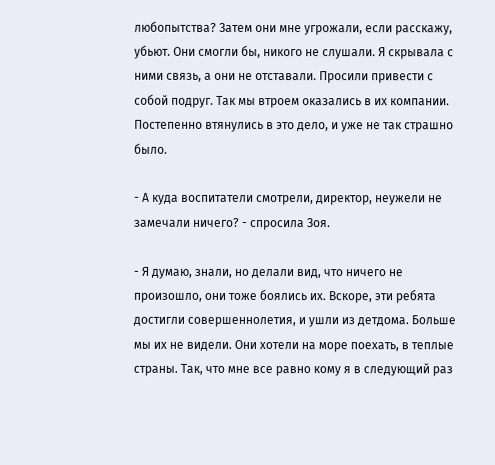любопытства? Затем они мне угрожали, если расскажу, убьют. Они смогли бы, никого не слушали. Я скрывала с ними связь, а они не отставали. Просили привести с собой подруг. Так мы втроем оказались в их компании. Постепенно втянулись в это дело, и уже не так страшно было.

- А куда воспитатели смотрели, директор, неужели не замечали ничего? - спросила Зоя.

- Я думаю, знали, но делали вид, что ничего не произошло, они тоже боялись их. Вскоре, эти ребята достигли совершеннолетия, и ушли из детдома. Больше мы их не видели. Они хотели на море поехать, в теплые страны. Так, что мне все равно кому я в следующий раз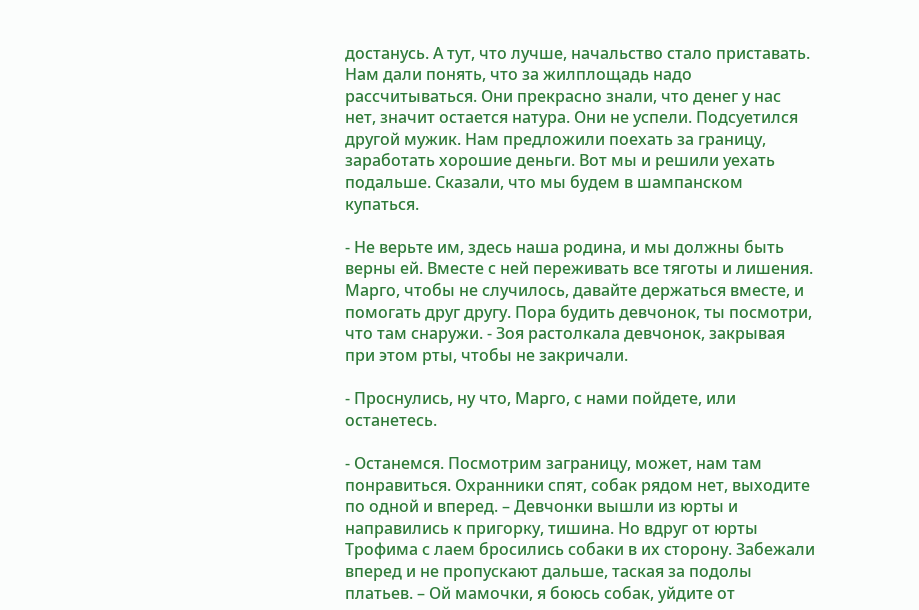достанусь. А тут, что лучше, начальство стало приставать. Нам дали понять, что за жилплощадь надо рассчитываться. Они прекрасно знали, что денег у нас нет, значит остается натура. Они не успели. Подсуетился другой мужик. Нам предложили поехать за границу, заработать хорошие деньги. Вот мы и решили уехать подальше. Сказали, что мы будем в шампанском купаться.

- Не верьте им, здесь наша родина, и мы должны быть верны ей. Вместе с ней переживать все тяготы и лишения. Марго, чтобы не случилось, давайте держаться вместе, и помогать друг другу. Пора будить девчонок, ты посмотри, что там снаружи. - Зоя растолкала девчонок, закрывая при этом рты, чтобы не закричали.

- Проснулись, ну что, Марго, с нами пойдете, или останетесь.

- Останемся. Посмотрим заграницу, может, нам там понравиться. Охранники спят, собак рядом нет, выходите по одной и вперед. – Девчонки вышли из юрты и направились к пригорку, тишина. Но вдруг от юрты Трофима с лаем бросились собаки в их сторону. Забежали вперед и не пропускают дальше, таская за подолы платьев. – Ой мамочки, я боюсь собак, уйдите от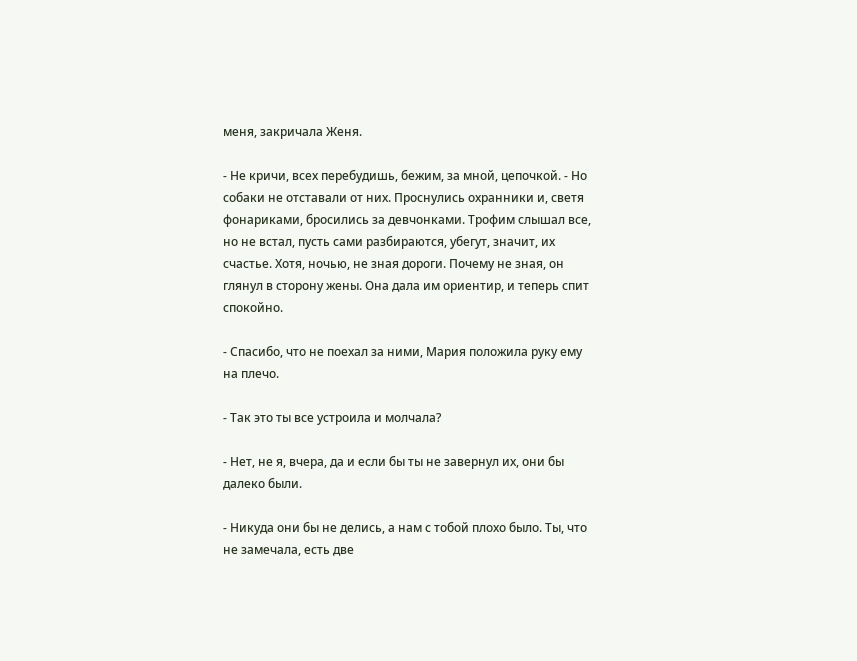меня, закричала Женя.

- Не кричи, всех перебудишь, бежим, за мной, цепочкой. - Но собаки не отставали от них. Проснулись охранники и, светя фонариками, бросились за девчонками. Трофим слышал все, но не встал, пусть сами разбираются, убегут, значит, их счастье. Хотя, ночью, не зная дороги. Почему не зная, он глянул в сторону жены. Она дала им ориентир, и теперь спит спокойно.

- Спасибо, что не поехал за ними, Мария положила руку ему на плечо.

- Так это ты все устроила и молчала?

- Нет, не я, вчера, да и если бы ты не завернул их, они бы далеко были.

- Никуда они бы не делись, а нам с тобой плохо было. Ты, что не замечала, есть две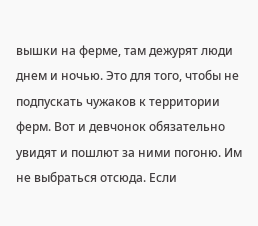вышки на ферме, там дежурят люди днем и ночью. Это для того, чтобы не подпускать чужаков к территории ферм. Вот и девчонок обязательно увидят и пошлют за ними погоню. Им не выбраться отсюда. Если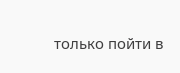только пойти в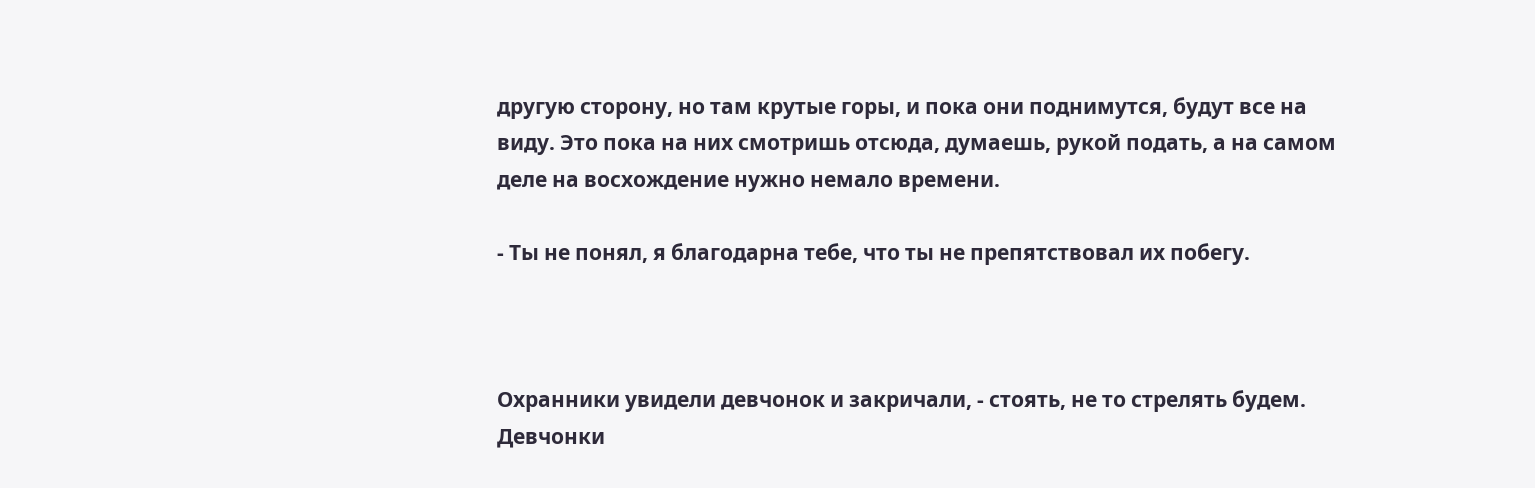другую сторону, но там крутые горы, и пока они поднимутся, будут все на виду. Это пока на них смотришь отсюда, думаешь, рукой подать, а на самом деле на восхождение нужно немало времени.

- Ты не понял, я благодарна тебе, что ты не препятствовал их побегу.



Охранники увидели девчонок и закричали, - стоять, не то стрелять будем. Девчонки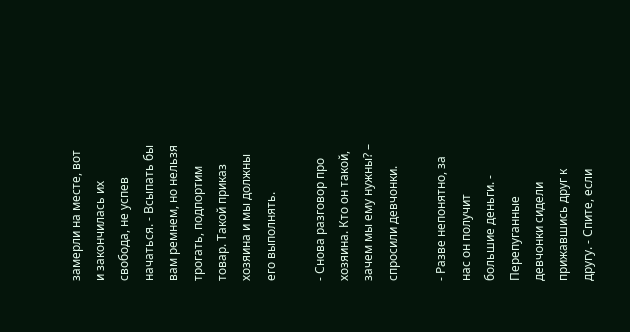замерли на месте, вот и закончилась их свобода, не успев начаться. - Всыпать бы вам ремнем, но нельзя трогать, подпортим товар. Такой приказ хозяина и мы должны его выполнять.

- Снова разговор про хозяина. Кто он такой, зачем мы ему нужны? – спросили девчонки.

- Разве непонятно, за нас он получит большие деньги. - Перепуганные девчонки сидели прижавшись друг к другу. - Спите, если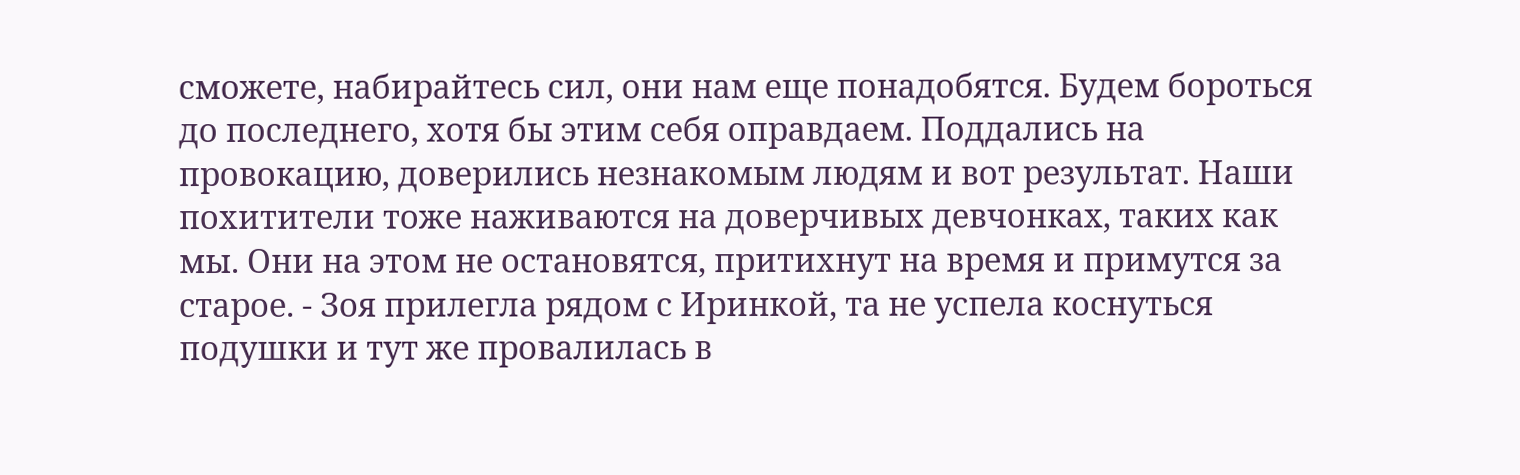сможете, набирайтесь сил, они нам еще понадобятся. Будем бороться до последнего, хотя бы этим себя оправдаем. Поддались на провокацию, доверились незнакомым людям и вот результат. Наши похитители тоже наживаются на доверчивых девчонках, таких как мы. Они на этом не остановятся, притихнут на время и примутся за старое. - Зоя прилегла рядом с Иринкой, та не успела коснуться подушки и тут же провалилась в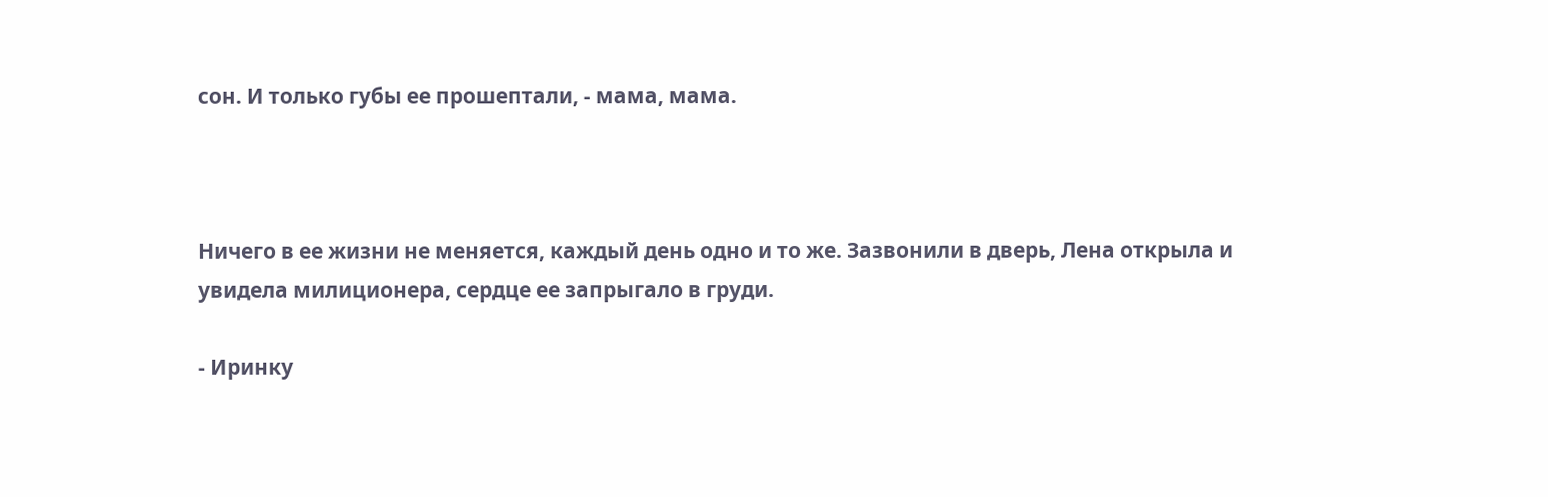сон. И только губы ее прошептали, - мама, мама.



Ничего в ее жизни не меняется, каждый день одно и то же. Зазвонили в дверь, Лена открыла и увидела милиционера, сердце ее запрыгало в груди.

- Иринку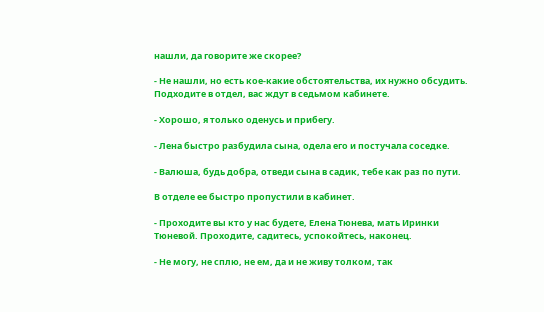нашли, да говорите же скорее?

- Не нашли, но есть кое-какие обстоятельства, их нужно обсудить. Подходите в отдел, вас ждут в седьмом кабинете.

- Хорошо, я только оденусь и прибегу.

- Лена быстро разбудила сына, одела его и постучала соседке.

- Валюша, будь добра, отведи сына в садик, тебе как раз по пути.

В отделе ее быстро пропустили в кабинет.

- Проходите вы кто у нас будете, Елена Тюнева, мать Иринки Тюневой. Проходите, садитесь, успокойтесь, наконец.

- Не могу, не сплю, не ем, да и не живу толком, так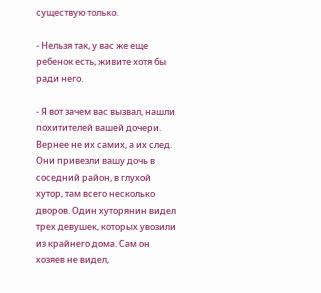существую только.

- Нельзя так, у вас же еще ребенок есть, живите хотя бы ради него.

- Я вот зачем вас вызвал, нашли похитителей вашей дочери. Вернее не их самих, а их след. Они привезли вашу дочь в соседний район, в глухой хутор, там всего несколько дворов. Один хуторянин видел трех девушек, которых увозили из крайнего дома. Сам он хозяев не видел,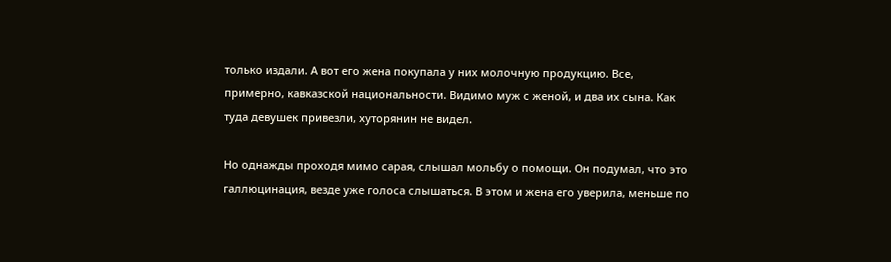только издали. А вот его жена покупала у них молочную продукцию. Все, примерно, кавказской национальности. Видимо муж с женой, и два их сына. Как туда девушек привезли, хуторянин не видел.

Но однажды проходя мимо сарая, слышал мольбу о помощи. Он подумал, что это галлюцинация, везде уже голоса слышаться. В этом и жена его уверила, меньше по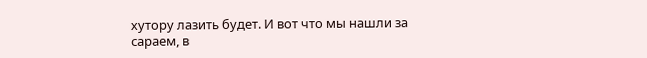хутору лазить будет. И вот что мы нашли за сараем, в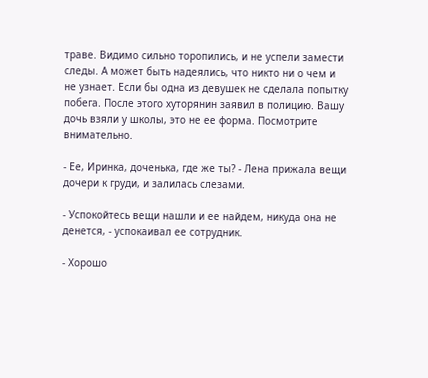траве. Видимо сильно торопились, и не успели замести следы. А может быть надеялись, что никто ни о чем и не узнает. Если бы одна из девушек не сделала попытку побега. После этого хуторянин заявил в полицию. Вашу дочь взяли у школы, это не ее форма. Посмотрите внимательно.

- Ее, Иринка, доченька, где же ты? - Лена прижала вещи дочери к груди, и залилась слезами.

- Успокойтесь вещи нашли и ее найдем, никуда она не денется, - успокаивал ее сотрудник.

- Хорошо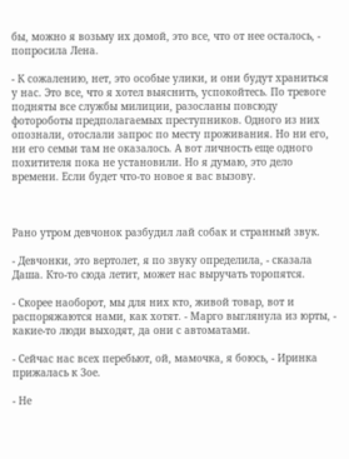бы, можно я возьму их домой, это все, что от нее осталось, - попросила Лена.

- К сожалению, нет, это особые улики, и они будут храниться у нас. Это все, что я хотел выяснить, успокойтесь. По тревоге подняты все службы милиции, разосланы повсюду фотороботы предполагаемых преступников. Одного из них опознали, отослали запрос по месту проживания. Но ни его, ни его семьи там не оказалось. А вот личность еще одного похитителя пока не установили. Но я думаю, это дело времени. Если будет что-то новое я вас вызову.



Рано утром девчонок разбудил лай собак и странный звук.

- Девчонки, это вертолет, я по звуку определила, - сказала Даша. Кто-то сюда летит, может нас выручать торопятся.

- Скорее наоборот, мы для них кто, живой товар, вот и распоряжаются нами, как хотят. - Марго выглянула из юрты, - какие-то люди выходят, да они с автоматами.

- Сейчас нас всех перебьют, ой, мамочка, я боюсь, - Иринка прижалась к Зое.

- Не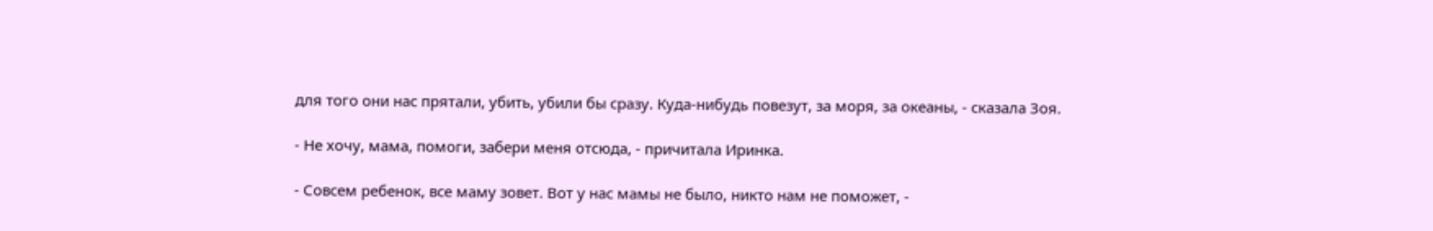для того они нас прятали, убить, убили бы сразу. Куда-нибудь повезут, за моря, за океаны, - сказала Зоя.

- Не хочу, мама, помоги, забери меня отсюда, - причитала Иринка.

- Совсем ребенок, все маму зовет. Вот у нас мамы не было, никто нам не поможет, -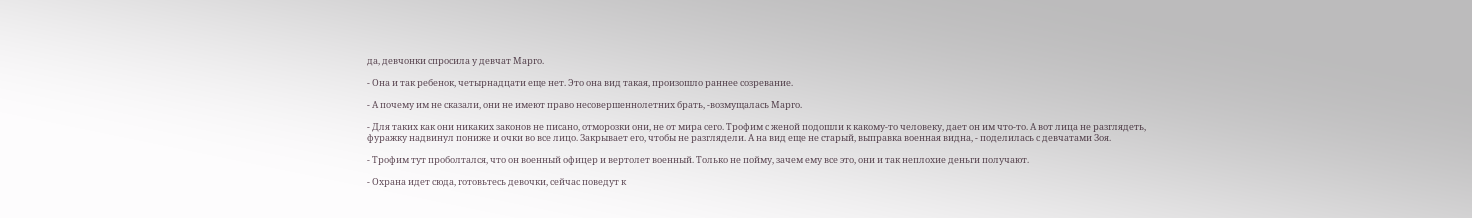да, девчонки спросила у девчат Марго.

- Она и так ребенок, четырнадцати еще нет. Это она вид такая, произошло раннее созревание.

- А почему им не сказали, они не имеют право несовершеннолетних брать, -возмущалась Марго.

- Для таких как они никаких законов не писано, отморозки они, не от мира сего. Трофим с женой подошли к какому-то человеку, дает он им что-то. А вот лица не разглядеть, фуражку надвинул пониже и очки во все лицо. Закрывает его, чтобы не разглядели. А на вид еще не старый, выправка военная видна, - поделилась с девчатами Зоя.

- Трофим тут проболтался, что он военный офицер и вертолет военный. Только не пойму, зачем ему все это, они и так неплохие деньги получают.

- Охрана идет сюда, готовьтесь девочки, сейчас поведут к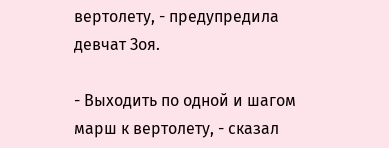вертолету, - предупредила девчат Зоя.

- Выходить по одной и шагом марш к вертолету, - сказал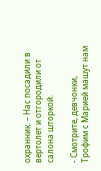охранник. – Нас посадили в вертолет и отгородили от салона шторкой.

- Смотрите, девчонки, Трофим с Марией машут нам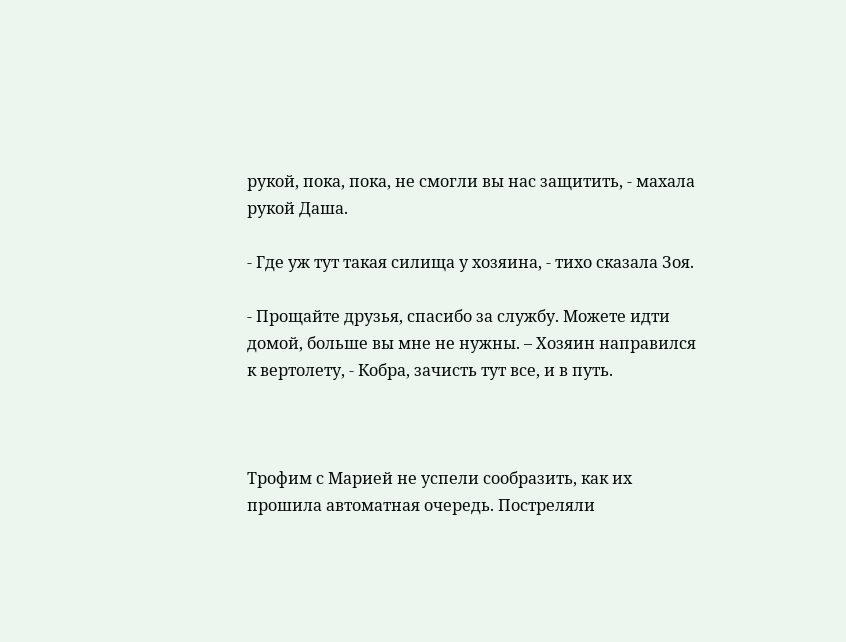рукой, пока, пока, не смогли вы нас защитить, - махала рукой Даша.

- Где уж тут такая силища у хозяина, - тихо сказала Зоя.

- Прощайте друзья, спасибо за службу. Можете идти домой, больше вы мне не нужны. – Хозяин направился к вертолету, - Кобра, зачисть тут все, и в путь.



Трофим с Марией не успели сообразить, как их прошила автоматная очередь. Постреляли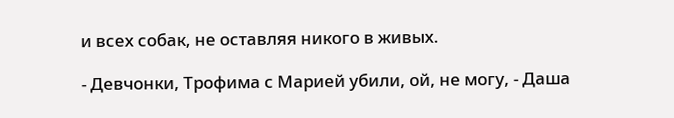и всех собак, не оставляя никого в живых.

- Девчонки, Трофима с Марией убили, ой, не могу, - Даша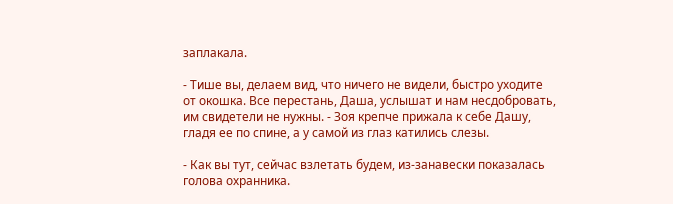заплакала.

- Тише вы, делаем вид, что ничего не видели, быстро уходите от окошка. Все перестань, Даша, услышат и нам несдобровать, им свидетели не нужны. - Зоя крепче прижала к себе Дашу, гладя ее по спине, а у самой из глаз катились слезы.

- Как вы тут, сейчас взлетать будем, из-занавески показалась голова охранника.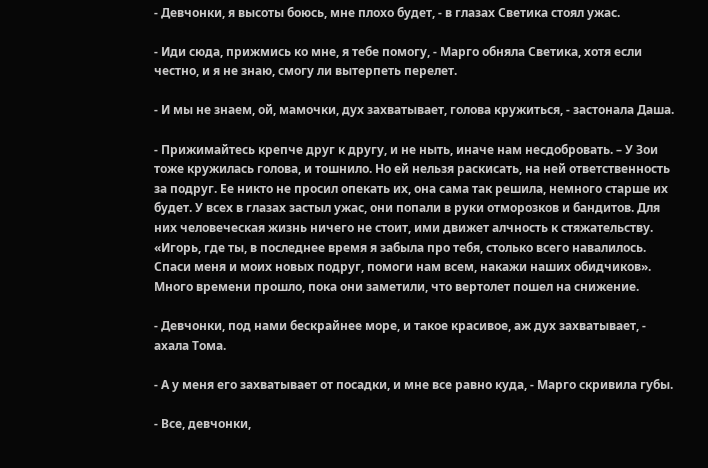- Девчонки, я высоты боюсь, мне плохо будет, - в глазах Светика стоял ужас.

- Иди сюда, прижмись ко мне, я тебе помогу, - Марго обняла Светика, хотя если честно, и я не знаю, смогу ли вытерпеть перелет.

- И мы не знаем, ой, мамочки, дух захватывает, голова кружиться, - застонала Даша.

- Прижимайтесь крепче друг к другу, и не ныть, иначе нам несдобровать. – У Зои тоже кружилась голова, и тошнило. Но ей нельзя раскисать, на ней ответственность за подруг. Ее никто не просил опекать их, она сама так решила, немного старше их будет. У всех в глазах застыл ужас, они попали в руки отморозков и бандитов. Для них человеческая жизнь ничего не стоит, ими движет алчность к стяжательству. «Игорь, где ты, в последнее время я забыла про тебя, столько всего навалилось. Спаси меня и моих новых подруг, помоги нам всем, накажи наших обидчиков». Много времени прошло, пока они заметили, что вертолет пошел на снижение.

- Девчонки, под нами бескрайнее море, и такое красивое, аж дух захватывает, - ахала Тома.

- А у меня его захватывает от посадки, и мне все равно куда, - Марго скривила губы.

- Все, девчонки,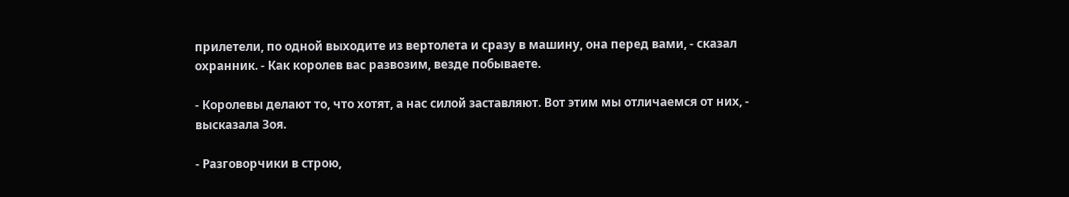прилетели, по одной выходите из вертолета и сразу в машину, она перед вами, - сказал охранник. - Как королев вас развозим, везде побываете.

- Королевы делают то, что хотят, а нас силой заставляют. Вот этим мы отличаемся от них, - высказала Зоя.

- Разговорчики в строю,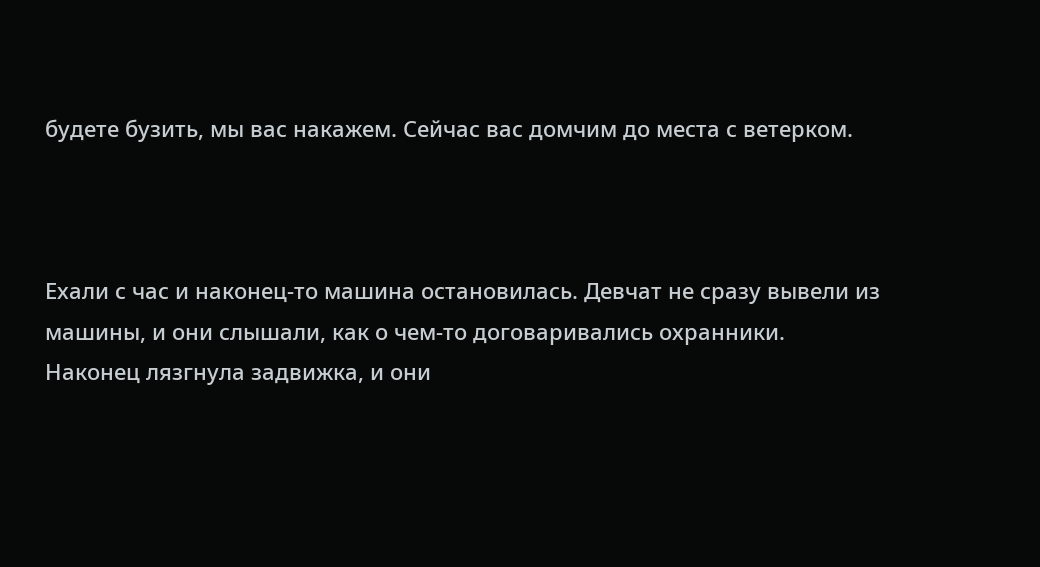будете бузить, мы вас накажем. Сейчас вас домчим до места с ветерком.



Ехали с час и наконец-то машина остановилась. Девчат не сразу вывели из машины, и они слышали, как о чем-то договаривались охранники. Наконец лязгнула задвижка, и они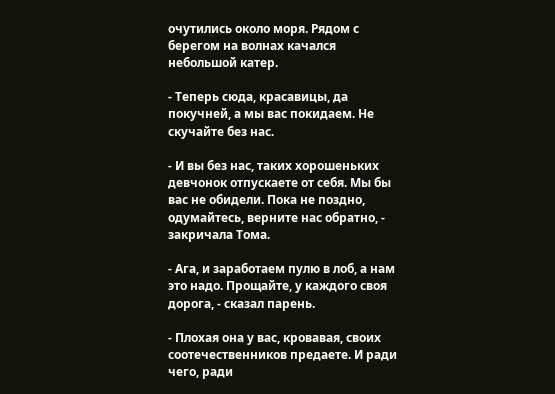очутились около моря. Рядом с берегом на волнах качался небольшой катер.

- Теперь сюда, красавицы, да покучней, а мы вас покидаем. Не скучайте без нас.

- И вы без нас, таких хорошеньких девчонок отпускаете от себя. Мы бы вас не обидели. Пока не поздно, одумайтесь, верните нас обратно, - закричала Тома.

- Ага, и заработаем пулю в лоб, а нам это надо. Прощайте, у каждого своя дорога, - сказал парень.

- Плохая она у вас, кровавая, своих соотечественников предаете. И ради чего, ради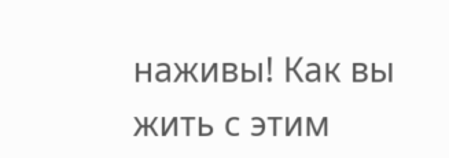наживы! Как вы жить с этим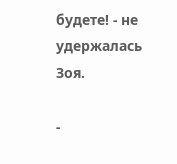будете! - не удержалась Зоя.

-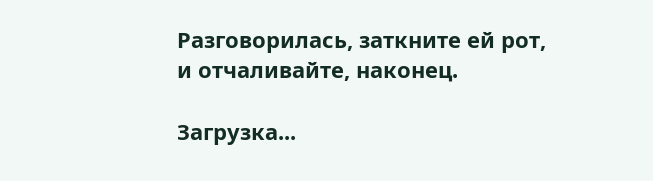Разговорилась, заткните ей рот, и отчаливайте, наконец.

Загрузка...